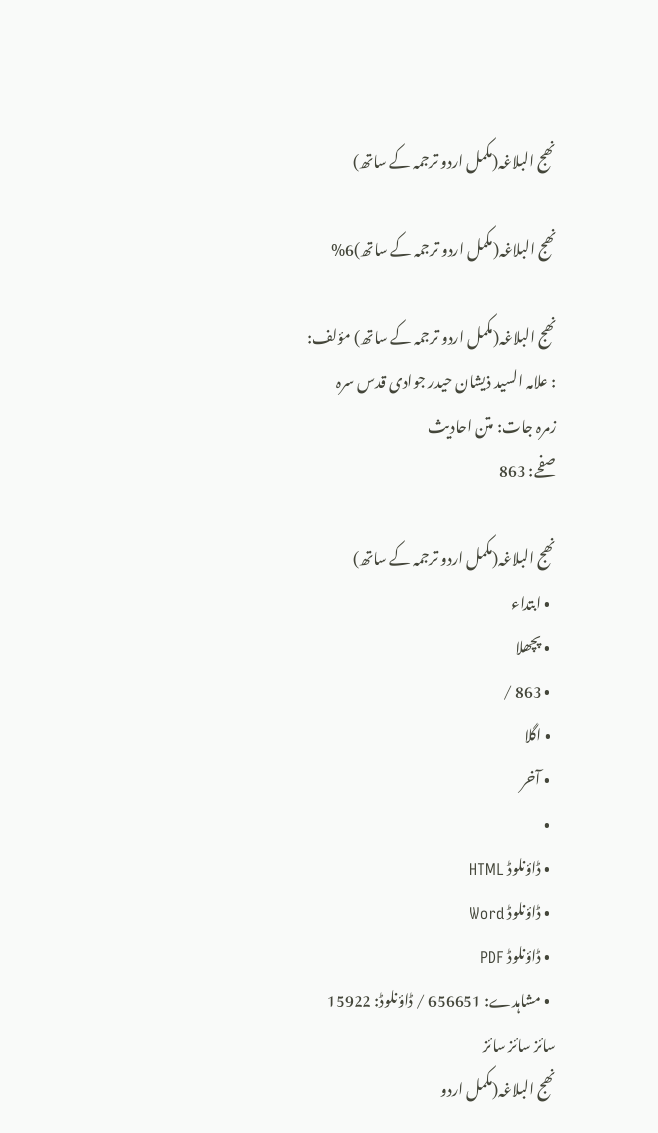نھج البلاغہ(مکمل اردو ترجمہ کے ساتھ)

نھج البلاغہ(مکمل اردو ترجمہ کے ساتھ)6%

نھج البلاغہ(مکمل اردو ترجمہ کے ساتھ) مؤلف:
: علامہ السید ذیشان حیدر جوادی قدس سرہ
زمرہ جات: متن احادیث
صفحے: 863

نھج البلاغہ(مکمل اردو ترجمہ کے ساتھ)
  • ابتداء
  • پچھلا
  • 863 /
  • اگلا
  • آخر
  •
  • ڈاؤنلوڈ HTML
  • ڈاؤنلوڈ Word
  • ڈاؤنلوڈ PDF
  • مشاہدے: 656651 / ڈاؤنلوڈ: 15922
سائز سائز سائز
نھج البلاغہ(مکمل اردو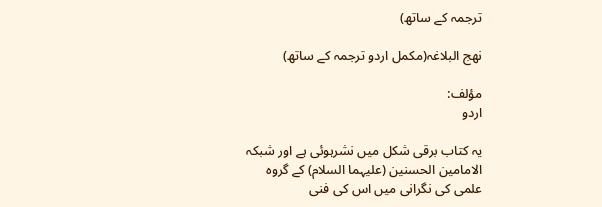ترجمہ کے ساتھ)

نھج البلاغہ(مکمل اردو ترجمہ کے ساتھ)

مؤلف:
اردو

یہ کتاب برقی شکل میں نشرہوئی ہے اور شبکہ الامامین الحسنین (علیہما السلام) کے گروہ علمی کی نگرانی میں اس کی فنی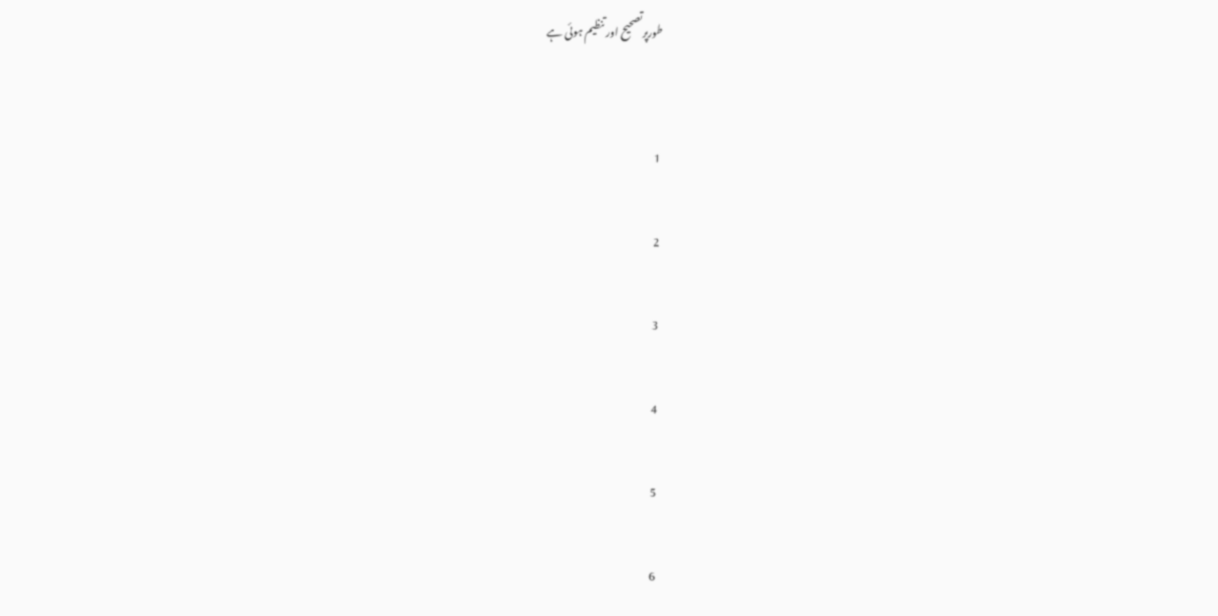طورپرتصحیح اور تنظیم ہوئی ہے


1

2

3

4

5

6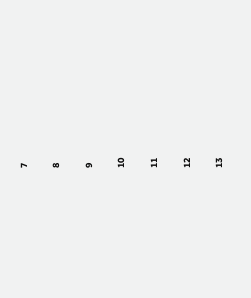7

8

9

10

11

12

13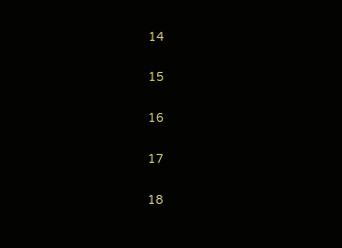14

15

16

17

18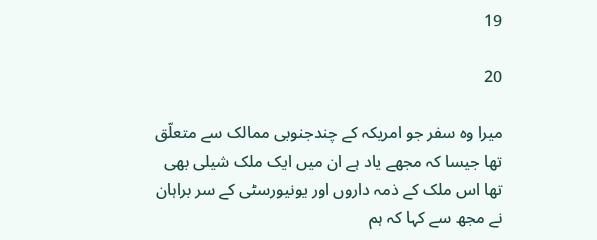19

20

میرا وہ سفر جو امریکہ کے چندجنوبی ممالک سے متعلّق تھا جیسا کہ مجھے یاد ہے ان میں ایک ملک شیلی بھی تھا اس ملک کے ذمہ داروں اور یونیورسٹی کے سر براہان نے مجھ سے کہا کہ ہم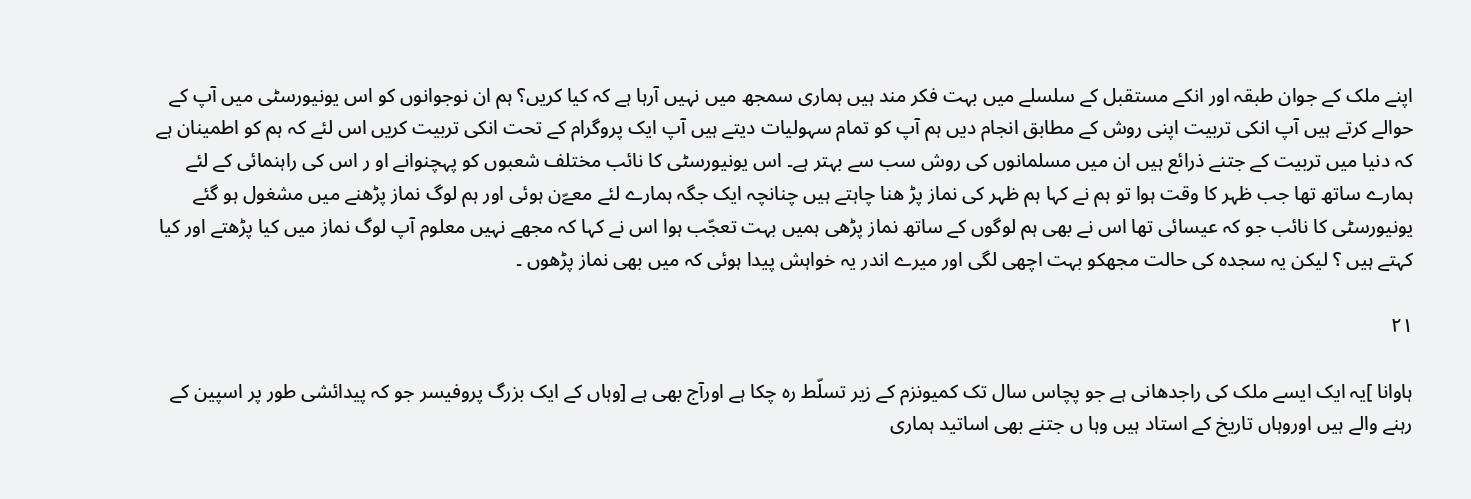اپنے ملک کے جوان طبقہ اور انکے مستقبل کے سلسلے میں بہت فکر مند ہیں ہماری سمجھ میں نہیں آرہا ہے کہ کیا کریں؟ ہم ان نوجوانوں کو اس یونیورسٹی میں آپ کے حوالے کرتے ہیں آپ انکی تربیت اپنی روش کے مطابق انجام دیں ہم آپ کو تمام سہولیات دیتے ہیں آپ ایک پروگرام کے تحت انکی تربیت کریں اس لئے کہ ہم کو اطمینان ہے کہ دنیا میں تربیت کے جتنے ذرائع ہیں ان میں مسلمانوں کی روش سب سے بہتر ہے۔ اس یونیورسٹی کا نائب مختلف شعبوں کو پہچنوانے او ر اس کی راہنمائی کے لئے ہمارے ساتھ تھا جب ظہر کا وقت ہوا تو ہم نے کہا ہم ظہر کی نماز پڑ ھنا چاہتے ہیں چنانچہ ایک جگہ ہمارے لئے معےّن ہوئی اور ہم لوگ نماز پڑھنے میں مشغول ہو گئے یونیورسٹی کا نائب جو کہ عیسائی تھا اس نے بھی ہم لوگوں کے ساتھ نماز پڑھی ہمیں بہت تعجّب ہوا اس نے کہا کہ مجھے نہیں معلوم آپ لوگ نماز میں کیا پڑھتے اور کیا کہتے ہیں ؟ لیکن یہ سجدہ کی حالت مجھکو بہت اچھی لگی اور میرے اندر یہ خواہش پیدا ہوئی کہ میں بھی نماز پڑھوں ۔

۲۱

ہاوانا ]یہ ایک ایسے ملک کی راجدھانی ہے جو پچاس سال تک کمیونزم کے زیر تسلّط رہ چکا ہے اورآج بھی ہے [وہاں کے ایک بزرگ پروفیسر جو کہ پیدائشی طور پر اسپین کے رہنے والے ہیں اوروہاں تاریخ کے استاد ہیں وہا ں جتنے بھی اساتید ہماری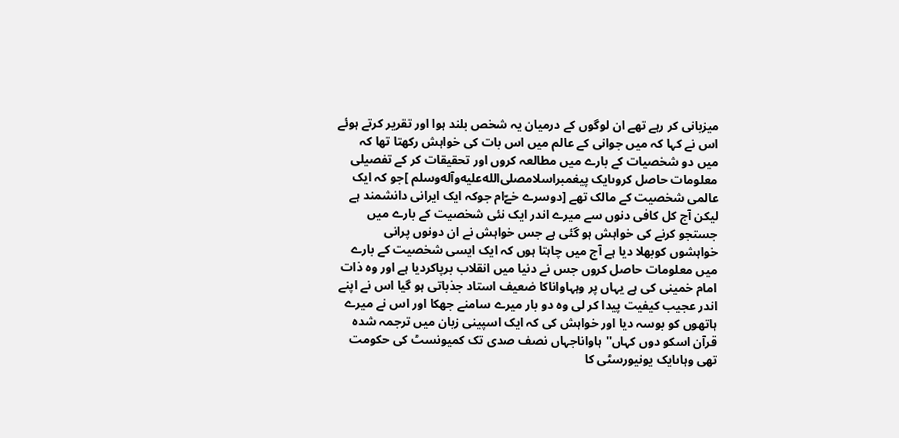میزبانی کر رہے تھے ان لوگوں کے درمیان یہ شخص بلند ہوا اور تقریر کرتے ہوئے اس نے کہا کہ میں جوانی کے عالم میں اس بات کی خواہش رکھتا تھا کہ میں دو شخصیات کے بارے میں مطالعہ کروں اور تحقیقات کر کے تفصیلی معلومات حاصل کروںایک پیغمبراسلامصلى‌الله‌عليه‌وآله‌وسلم ]جو کہ ایک عالمی شخصیت کے مالک تھے [دوسرے خےّام جوکہ ایک ایرانی دانشمند ہے لیکن آج کل کافی دنوں سے میرے اندر ایک نئی شخصیت کے بارے میں جستجو کرنے کی خواہش ہو گئی ہے جس خواہش نے ان دونوں پرانی خواہشوں کوبھلا دیا ہے آج میں چاہتا ہوں کہ ایک ایسی شخصیت کے بارے میں معلومات حاصل کروں جس نے دنیا میں انقلاب برپاکردیا ہے اور وہ ذات امام خمینی کی ہے یہاں پر وہہاواناکا ضعیف استاد جذباتی ہو گیا اس نے اپنے اندر عجیب کیفیت پیدا کر لی وہ دو بار میرے سامنے جھکا اور اس نے میرے ہاتھوں کو بوسہ دیا اور خواہش کی کہ ایک اسپینی زبان میں ترجمہ شدہ قرآن اسکو دوں کہاں''ہاواناجہاں نصف صدی تک کمیونسٹ کی حکومت تھی وہاںایک یونیورسٹی کا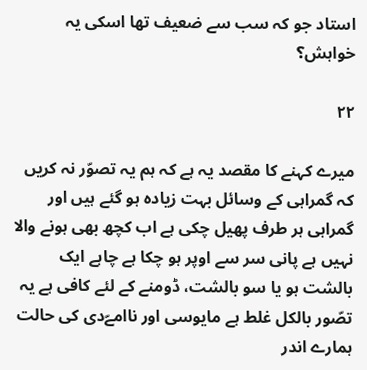استاد جو کہ سب سے ضعیف تھا اسکی یہ خواہش؟

۲۲

میرے کہنے کا مقصد یہ ہے کہ ہم یہ تصوّر نہ کریں کہ گمراہی کے وسائل بہت زیادہ ہو گئے ہیں اور گمراہی ہر طرف پھیل چکی ہے اب کچھ بھی ہونے والا نہیں ہے پانی سر سے اوپر ہو چکا ہے چاہے ایک بالشت ہو یا سو بالشت، ڈومنے کے لئے کافی ہے یہ تصّور بالکل غلط ہے مایوسی اور ناامےّدی کی حالت ہمارے اندر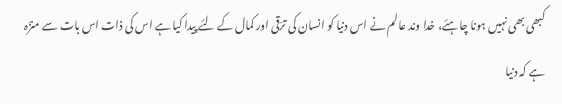کبھی بھی نہیں ہونا چاہئے، خدا وند عالم نے اس دنیا کو انسان کی ترّقی اور کمال کے لئے پیدا کیا ہے اس کی ذات اس بات سے منزّہ ہے کہ دنیا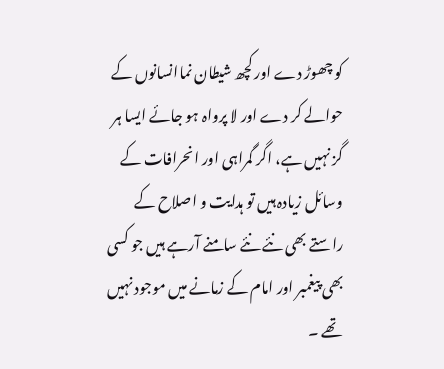کو چھوڑ دے اور کچھ شیطان نماانسانوں کے حوالے کر دے اور لا پرواہ ہو جائے ایسا ہر گز نہیں ہے، اگر گمراہی اور انحرافات کے وسائل زیادہ ہیں تو ہدایت و اصلاح کے راستے بھی نئے نئے سامنے آرہے ہیں جو کسی بھی پیغمبر اور امام کے زمانے میں موجود نہیں تھے ۔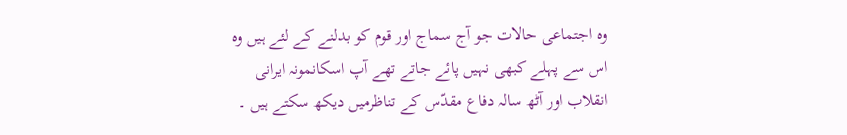وہ اجتماعی حالات جو آج سماج اور قوم کو بدلنے کے لئے ہیں وہ اس سے پہلے کبھی نہیں پائے جاتے تھے آپ اسکانمونہ ایرانی انقلاب اور آٹھ سالہ دفاع مقدّس کے تناظرمیں دیکھ سکتے ہیں ۔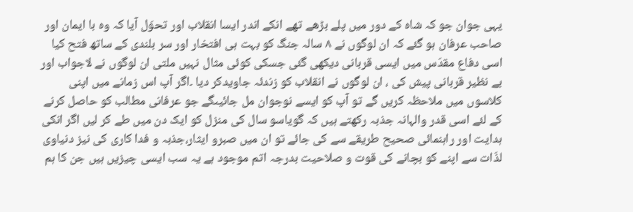یہی جوان جو کہ شاہ کے دور میں پلے بڑھے تھے انکے اندر ایسا انقلاب اور تحوّل آیا کہ وہ با ایمان اور صاحب عرفان ہو گئے کہ ان لوگوں نے ۸ سالہ جنگ کو بہت ہی افتخار اور سر بلندی کے ساتھ فتح کیا اسی دفاع مقدّس میں ایسی قربانی دیکھی گئی جسکی کوئی مثال نہیں ملتی ان لوگوں نے لاجواب اور بے نظیر قربانی پیش کی ، ان لوگوں نے انقلاب کو زندئہ جاویدکر دیا ۔اگر آپ اس زمانے میں اپنی کلاسوں میں ملاحظہ کریں گے تو آپ کو ایسے نوجوان مل جائیںگے جو عرفانی مطالب کو حاصل کرنے کے لئے اسی قدر والہانہ جذبہ رکھتے ہیں کہ گویاسو سال کی منزل کو ایک دن میں طے کر لیں اگر انکی ہدایت اور راہنمائی صحیح طریقے سے کی جائے تو ان میں صبرو ایثار،جذبہ و فدا کاری کی نیز دنیاوی لذّات سے اپنے کو بچانے کی قوت و صلاحیت بدرجہ اتم موجود ہے یہ سب ایسی چیزیں ہیں جن کا ہم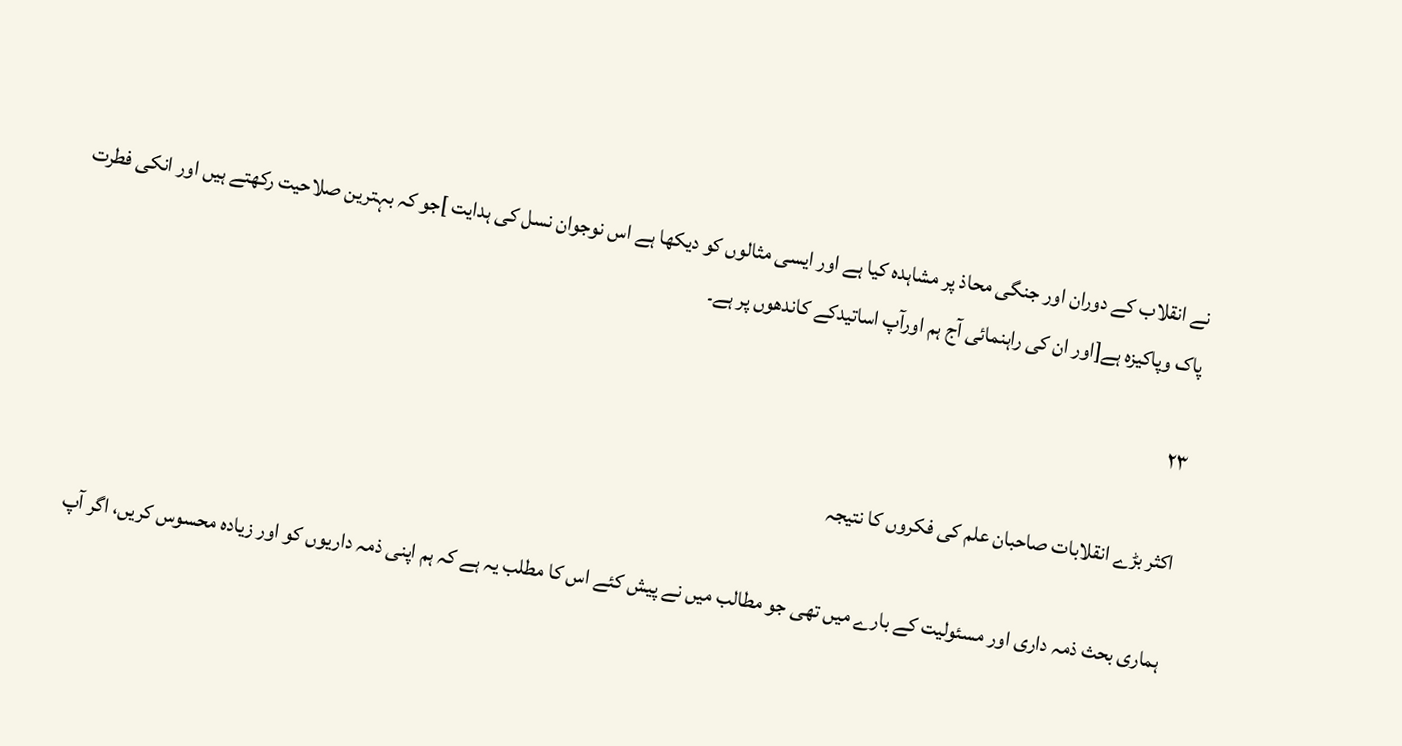نے انقلاب کے دوران اور جنگی محاذ پر مشاہدہ کیا ہے اور ایسی مثالوں کو دیکھا ہے اس نوجوان نسل کی ہدایت ]جو کہ بہترین صلاحیت رکھتے ہیں اور انکی فطرت پاک وپاکیزہ ہے[اور ان کی راہنمائی آج ہم اورآپ اساتیدکے کاندھوں پر ہے۔

۲۳

اکثر بڑے انقلابات صاحبان علم کی فکروں کا نتیجہ

ہماری بحث ذمہ داری اور مسئولیت کے بارے میں تھی جو مطالب میں نے پیش کئے اس کا مطلب یہ ہے کہ ہم اپنی ذمہ داریوں کو اور زیادہ محسوس کریں، اگر آپ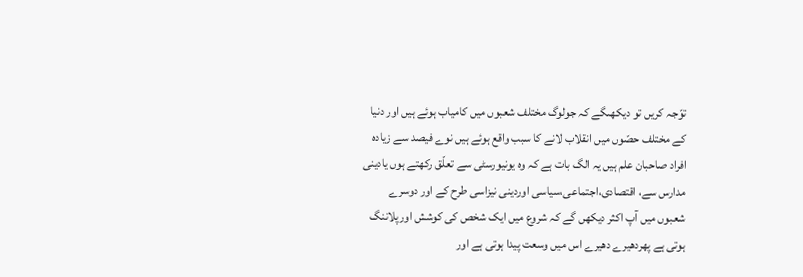توّجہ کریں تو دیکھںگے کہ جولوگ مختلف شعبوں میں کامیاب ہوئے ہیں اور دنیا کے مختلف حصّوں میں انقلاب لانے کا سبب واقع ہوئے ہیں نوے فیصد سے زیادہ افراد صاحبان علم ہیں یہ الگ بات ہے کہ وہ یونیورسٹی سے تعلّق رکھتے ہوں یادینی مدارس سے، اقتصادی،اجتماعی،سیاسی اوردینی نیزاسی طرح کے اور دوسرے شعبوں میں آپ اکثر دیکھں گے کہ شروع میں ایک شخص کی کوشش اورپلاننگ ہوتی ہے پھردھیرے دھیرے اس میں وسعت پیدا ہوتی ہے اور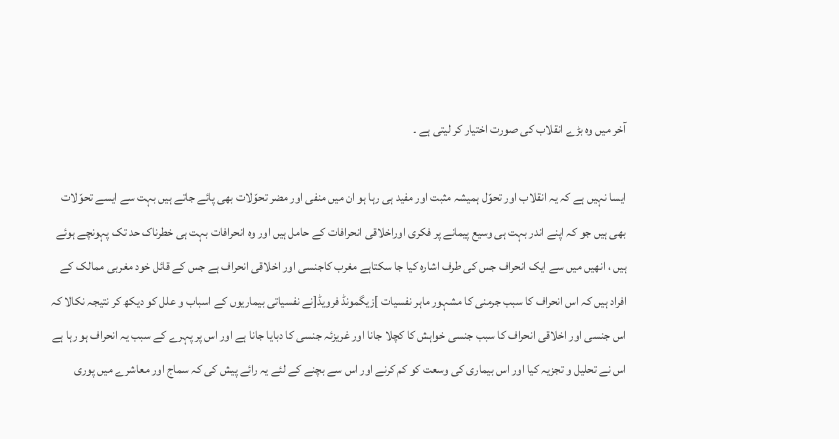آخر میں وہ بڑے انقلاب کی صورت اختیار کر لیتی ہے ۔

ایسا نہیں ہے کہ یہ انقلاب اور تحوّل ہمیشہ مثبت اور مفید ہی رہا ہو ان میں منفی اور مضر تحوّلات بھی پائے جاتے ہیں بہت سے ایسے تحوّلات بھی ہیں جو کہ اپنے اندر بہت ہی وسیع پیمانے پر فکری اوراخلاقی انحرافات کے حامل ہیں اور وہ انحرافات بہت ہی خطرناک حد تک پہونچے ہوئے ہیں ، انھیں میں سے ایک انحراف جس کی طرف اشارہ کیا جا سکتاہے مغرب کاجنسی اور اخلاقی انحراف ہے جس کے قائل خود مغربی ممالک کے افراد ہیں کہ اس انحراف کا سبب جرمنی کا مشہور ماہر نفسیات ]زیگمونڈ فرویڈ[نے نفسیاتی بیماریوں کے اسباب و علل کو دیکھ کر نتیجہ نکالا کہ اس جنسی اور اخلاقی انحراف کا سبب جنسی خواہش کا کچلا جانا اور غریزئہ جنسی کا دبایا جانا ہے اور اس پر پہرے کے سبب یہ انحراف ہو رہا ہے اس نے تحلیل و تجزیہ کیا اور اس بیماری کی وسعت کو کم کرنے اور اس سے بچنے کے لئے یہ رائے پیش کی کہ سماج اور معاشرے میں پوری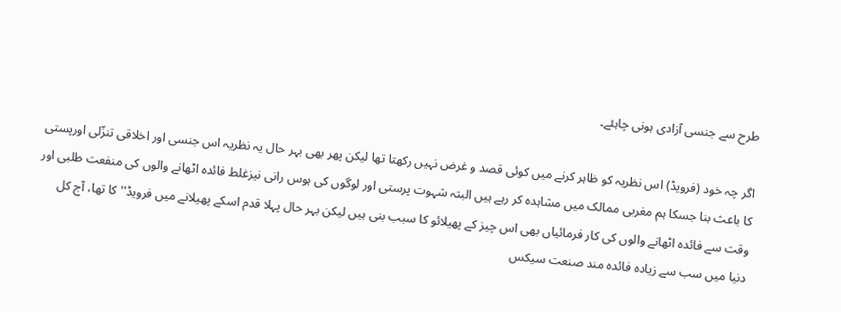طرح سے جنسی آزادی ہونی چاہئے۔

اگر چہ خود (فرویڈ) اس نظریہ کو ظاہر کرنے میں کوئی قصد و غرض نہیں رکھتا تھا لیکن پھر بھی بہر حال یہ نظریہ اس جنسی اور اخلاقی تنزّلی اورپستی کا باعث بنا جسکا ہم مغربی ممالک میں مشاہدہ کر رہے ہیں البتہ شہوت پرستی اور لوگوں کی ہوس رانی نیزغلط فائدہ اٹھانے والوں کی منفعت طلبی اور وقت سے فائدہ اٹھانے والوں کی کار فرمائیاں بھی اس چیز کے پھیلائو کا سبب بنی ہیں لیکن بہر حال پہلا قدم اسکے پھیلانے میں فرویڈ'' کا تھا، آج کل دنیا میں سب سے زیادہ فائدہ مند صنعت سیکس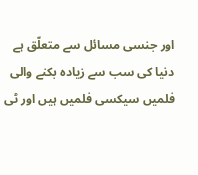اور جنسی مسائل سے متعلّق ہے دنیا کی سب سے زیادہ بکنے والی فلمیں سیکسی فلمیں ہیں اور ٹی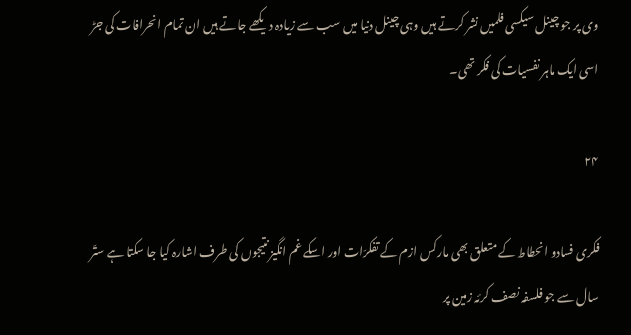وی پر جو چینل سیکسی فلمیں نشر کرتے ہیں وہی چینل دنیا میں سب سے زیادہ دیکھے جاتے ہیں ان تمام انحرافات کی جڑ اسی ایک ماہر نفسیات کی فکر تھی۔

۲۴

فکری فسادو انحطاط کے متعلق بھی مارکس ازم کے تفکرّات اور اسکے غم انگیز نتیجوں کی طرف اشارہ کیا جا سکتا ہے ستّر سال سے جو فلسفہ نصف کرئہ زمین پر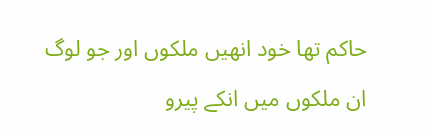حاکم تھا خود انھیں ملکوں اور جو لوگ ان ملکوں میں انکے پیرو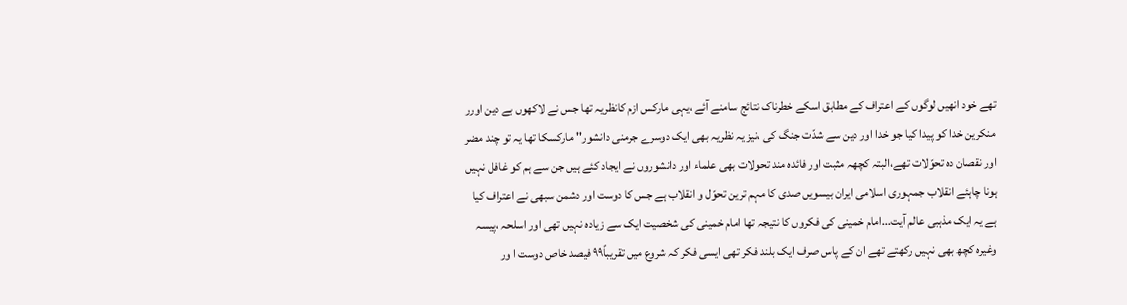تھے خود انھیں لوگوں کے اعتراف کے مطابق اسکے خطرناک نتائج سامنے آئے ،یہی مارکس ازم کانظریہ تھا جس نے لاکھوں بے دین اورر منکرین خدا کو پیدا کیا جو خدا اور دین سے شدّت جنگ کی ،نیز یہ نظریہ بھی ایک دوسرے جرمنی دانشور'' مارکسکا تھا یہ تو چند مضر اور نقصان دہ تحوّلات تھے،البتہ کچھہ مثبت اور فائدہ مند تحولات بھی علماء اور دانشوروں نے ایجاد کئے ہیں جن سے ہم کو غافل نہیں ہونا چاہئے انقلاب جمہوری اسلامی ایران بیسویں صدی کا مہم ترین تحوّل و انقلاب ہے جس کا دوست اور دشمن سبھی نے اعتراف کیا ہے یہ ایک مذہبی عالم آیت...امام خمینی کی فکروں کا نتیجہ تھا امام خمینی کی شخصیت ایک سے زیادہ نہیں تھی اور اسلحہ ،پیسہ وغیرہ کچھ بھی نہیں رکھتے تھے ان کے پاس صرف ایک بلند فکر تھی ایسی فکر کہ شروع میں تقریباً۹۹ فیصد خاص دوست ا ور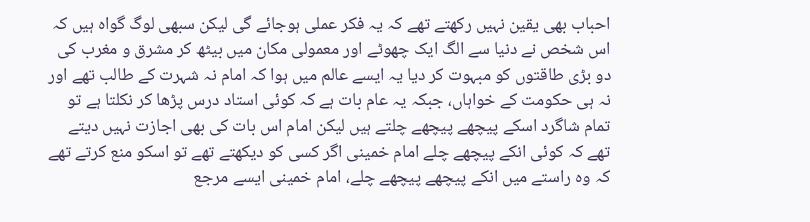احباب بھی یقین نہیں رکھتے تھے کہ یہ فکر عملی ہوجائے گی لیکن سبھی لوگ گواہ ہیں کہ اس شخص نے دنیا سے الگ ایک چھوٹے اور معمولی مکان میں بیٹھ کر مشرق و مغرب کی دو بڑی طاقتوں کو مبہوت کر دیا یہ ایسے عالم میں ہوا کہ امام نہ شہرت کے طالب تھے اور نہ ہی حکومت کے خواہاں، جبکہ یہ عام بات ہے کہ کوئی استاد درس پڑھا کر نکلتا ہے تو تمام شاگرد اسکے پیچھے پیچھے چلتے ہیں لیکن امام اس بات کی بھی اجازت نہیں دیتے تھے کہ کوئی انکے پیچھے چلے امام خمینی اگر کسی کو دیکھتے تھے تو اسکو منع کرتے تھے کہ وہ راستے میں انکے پیچھے پیچھے چلے، امام خمینی ایسے مرجع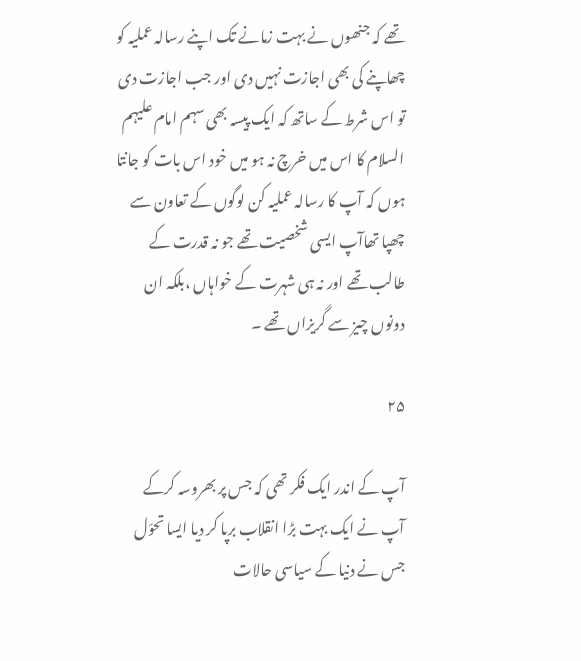تھے کہ جنھوں نے بہت زمانے تک اپنے رسالہ عملیہ کو چھاپنے کی بھی اجازت نہیں دی اور جب اجازت دی تو اس شرط کے ساتھ کہ ایک پیسہ بھی سہم امام علیہم السلام کا اس میں خرچ نہ ہو میں خود اس بات کو جانتا ہوں کہ آپ کا رسالہ عملیہ کن لوگوں کے تعاون سے چھپا تھاآپ ایسی شخصیت تھے جو نہ قدرت کے طالب تھے اور نہ ہی شہرت کے خواہاں ،بلکہ ان دونوں چیز سے گریزاں تھے ۔

۲۵

آپ کے اندر ایک فکر تھی کہ جس پر بھروسہ کرکے آپ نے ایک بہت بڑا انقلاب برپا کر دیا ایسا تحوّل جس نے دنیا کے سیاسی حالات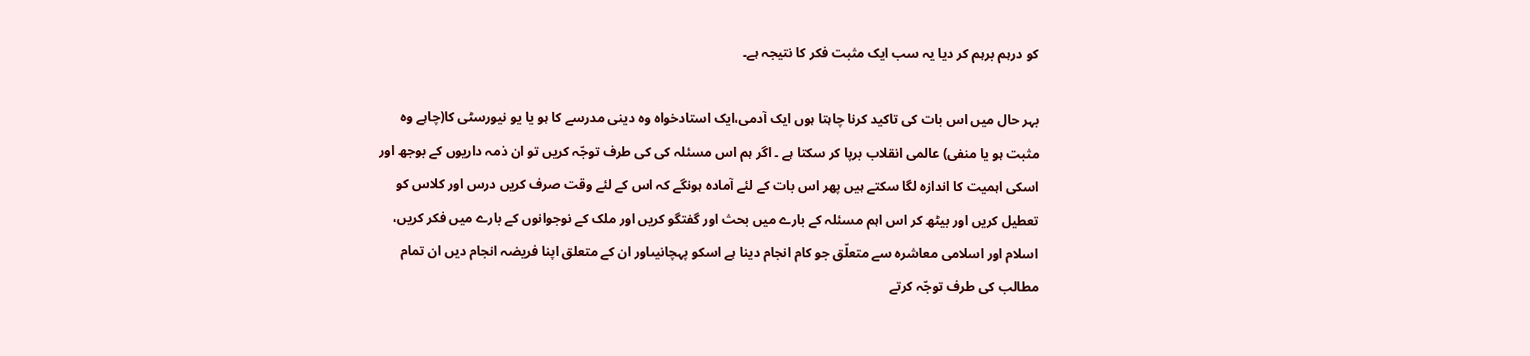کو درہم برہم کر دیا یہ سب ایک مثبت فکر کا نتیجہ ہے۔

بہر حال میں اس بات کی تاکید کرنا چاہتا ہوں ایک آدمی،ایک استادخواہ وہ دینی مدرسے کا ہو یا یو نیورسٹی کا(چاہے وہ مثبت ہو یا منفی) عالمی انقلاب برپا کر سکتا ہے ۔ اگر ہم اس مسئلہ کی کی طرف توجّہ کریں تو ان ذمہ داریوں کے بوجھ اور اسکی اہمیت کا اندازہ لگا سکتے ہیں پھر اس بات کے لئے آمادہ ہونگے کہ اس کے لئے وقت صرف کریں درس اور کلاس کو تعطیل کریں اور بیٹھ کر اس اہم مسئلہ کے بارے میں بحث اور گفتگو کریں اور ملک کے نوجوانوں کے بارے میں فکر کریں، اسلام اور اسلامی معاشرہ سے متعلّق جو کام انجام دینا ہے اسکو پہچانیںاور ان کے متعلق اپنا فریضہ انجام دیں ان تمام مطالب کی طرف توجّہ کرتے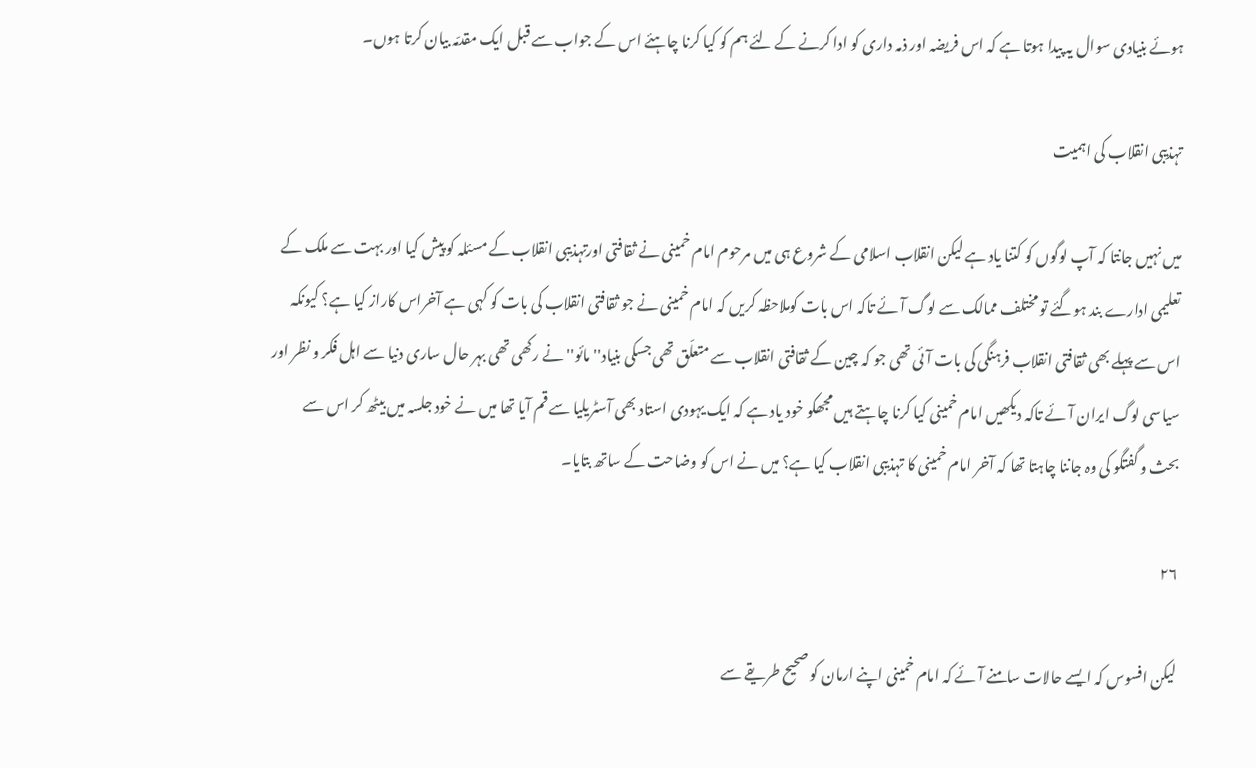ہوئے بنیادی سوال یہ پیدا ہوتا ہے کہ اس فریضہ اور ذمہ داری کو ادا کرنے کے لئے ہم کو کیا کرنا چاہئے اس کے جواب سے قبل ایک مقدمّہ بیان کرتا ہوں۔

تہذیبی انقلاب کی اہمیت

میں نہیں جانتا کہ آپ لوگوں کو کتنا یاد ہے لیکن انقلاب اسلامی کے شروع ہی میں مرحوم امام خمینی نے ثقافتی اورتہذیبی انقلاب کے مسئلہ کو پیش کیا اور بہت سے ملک کے تعلیمی ادارے بند ہوگئے تو مختلف ممالک سے لوگ آئے تاکہ اس بات کوملاحظہ کریں کہ امام خمینی نے جو ثقافتی انقلاب کی بات کو کہی ہے آخراس کاراز کیا ہے؟ کیونکہ اس سے پہلے بھی ثقافتی انقلاب فرہنگی کی بات آئی تھی جو کہ چین کے ثقافتی انقلاب سے متعلّق تھی جسکی بنیاد''مائو''نے رکھی تھی بہر حال ساری دنیا سے اہل فکر و نظر اور سیاسی لوگ ایران آئے تاکہ دیکھیں امام خمینی کیا کرنا چاہتے ہیں مجھکو خود یاد ہے کہ ایک یہودی استاد بھی آسٹریلیا سے قم آیا تھا میں نے خود جلسہ میں بیٹھ کر اس سے بحث و گفتگو کی وہ جاننا چاہتا تھا کہ آخر امام خمینی کا تہذیبی انقلاب کیا ہے؟ میں نے اس کو وضاحت کے ساتھ بتایا۔

۲۶

لیکن افسوس کہ ایسے حالات سامنے آئے کہ امام خمینی اپنے ارمان کو صحیح طریقے سے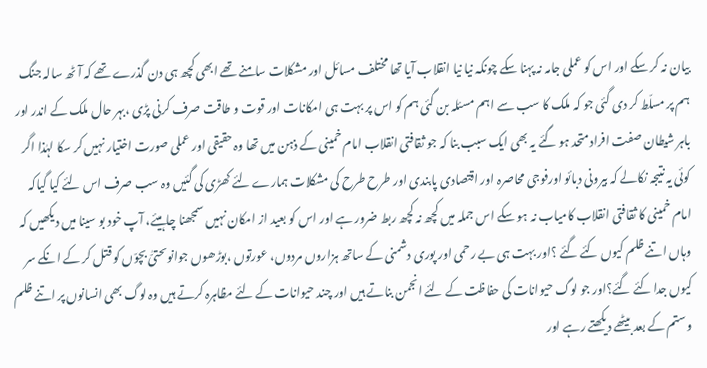بیان نہ کر سکے اور اس کو عملی جامہ نہ پہنا سکے چونکہ نیا نیا انقلاب آیا تھا مختلف مسائل اور مشکلات سامنے تھے ابھی کچھ ہی دن گذرے تھے کہ آٹھ سالہ جنگ ہم پر مسلّط کر دی گئی جو کہ ملک کا سب سے اہم مسئلہ بن گئی ہم کو اس پر بہت ہی امکانات اور قوت و طاقت صرف کرنی پڑی ،بہر حال ملک کے اندر اور باہر شیطان صفت افرادمتحد ہو گئے یہ بھی ایک سبب بنا کہ جو ثقافتی انقلاب امام خمینی کے ذہن میں تھا وہ حقیقی اور عملی صورت اختیار نہیں کر سکا لہٰذا اگر کوئی یہ نتیجہ نکالے کہ بیرونی دبائو اورفوجی محاصرہ اور اقتصادی پابندی اور طرح طرح کی مشکلات ہمارے لئے کھڑی کی گئیں وہ سب صرف اس لئے کیا گیاکہ امام خمینی کا ثقافتی انقلاب کامیاب نہ ہو سکے اس جملہ میں کچھ نہ کچھ ربط ضرور ہے اور اس کو بعید از امکان نہیں سمجھنا چاہیئے، آپ خود بو سینا میں دیکھیں کہ وہاں اتنے ظلم کیوں کئے گئے ؟اور بہت ہی بے رحمی اور پوری دشمنی کے ساتھ ہزاروں مردوں، عورتوں ،بوڑھوں جوانوںحتیّٰ بچوّں کو قتل کر کے انکے سر کیوں جدا کئے گئے؟اور جو لوگ حیوانات کی حفاظت کے لئے انجمن بناتے ہیں اور چند حیوانات کے لئے مظاہرہ کرتے ہیں وہ لوگ بھی انسانوں پر اتنے ظلم و ستم کے بعد بیٹھے دیکھتے رہے اور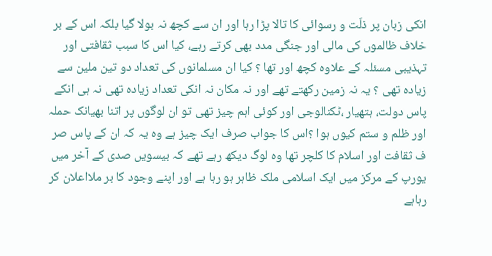انکی زبان پر ذلّت و رسوائی کا تالا پڑا رہا اور ان سے کچھ نہ بولا گیا بلکہ اس کے بر خلاف ظالموں کی مالی اور جنگی مدد بھی کرتے رہے، کیا اس کا سبب ثقافتی اور تہذیبی مسئلہ کے علاوہ کچھ اور تھا ؟ کیا ان مسلمانوں کی تعداد دو تین ملین سے زیادہ تھی ؟ یہ نہ زمین رکھتے تھے اور نہ مکان نہ انکی تعداد زیادہ تھی نہ ہی انکے پاس دولت، ہتھیار ،ٹکنالوجی اور کوئی اہم چیز تھی تو ان لوگوں پر اتنا بھیانک حملہ اور ظلم و ستم کیوں ہوا ؟اس کا جواب صرف ایک چیز ہے وہ یہ کہ ان کے پاس صر ف ثقافت اور اسلام کا کلچر تھا وہ لوگ دیکھ رہے تھے کہ بیسویں صدی کے آخر میں یورپ کے مرکز میں ایک اسلامی ملک ظاہر ہو رہا ہے اور اپنے وجود کا بر ملااعلان کر رہاہے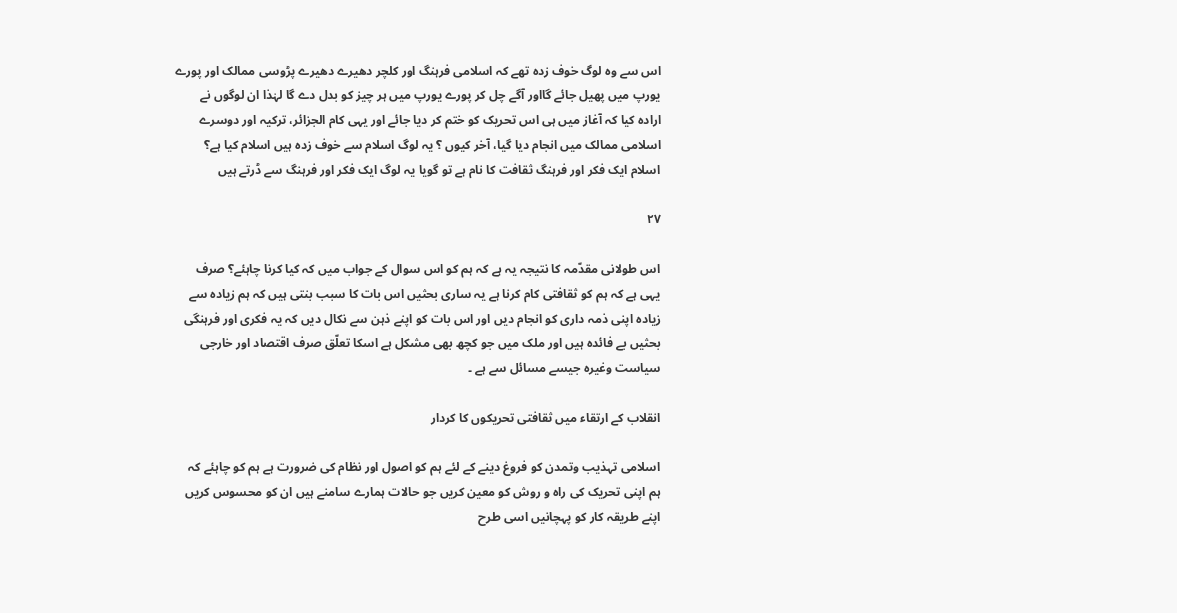اس سے وہ لوگ خوف زدہ تھے کہ اسلامی فرہنگ اور کلچر دھیرے دھیرے پڑوسی ممالک اور پورے یورپ میں پھیل جائے گااور آگے چل کر پورے یورپ میں ہر چیز کو بدل دے گا لہٰذا ان لوگوں نے ارادہ کیا کہ آغاز میں ہی اس تحریک کو ختم کر دیا جائے اور یہی کام الجزائر، ترکیہ اور دوسرے اسلامی ممالک میں انجام دیا گیا، آخر کیوں ؟ یہ لوگ اسلام سے خوف زدہ ہیں اسلام کیا ہے؟ اسلام ایک فکر اور فرہنگ ثقافت کا نام ہے تو گویا یہ لوگ ایک فکر اور فرہنگ سے ڈرتے ہیں

۲۷

اس طولانی مقدّمہ کا نتیجہ یہ ہے کہ ہم کو اس سوال کے جواب میں کہ کیا کرنا چاہئے؟ صرف یہی ہے کہ ہم کو ثقافتی کام کرنا ہے یہ ساری بحثیں اس بات کا سبب بنتی ہیں کہ ہم زیادہ سے زیادہ اپنی ذمہ داری کو انجام دیں اور اس بات کو اپنے ذہن سے نکال دیں کہ یہ فکری اور فرہنگی بحثیں بے فائدہ ہیں اور ملک میں جو کچھ بھی مشکل ہے اسکا تعلّق صرف اقتصاد اور خارجی سیاست وغیرہ جیسے مسائل سے ہے ۔

انقلاب کے ارتقاء میں ثقافتی تحریکوں کا کردار

اسلامی تہذیب وتمدن کو فروغ دینے کے لئے ہم کو اصول اور نظام کی ضرورت ہے ہم کو چاہئے کہ ہم اپنی تحریک کی راہ و روش کو معین کریں جو حالات ہمارے سامنے ہیں ان کو محسوس کریں اپنے طریقہ کار کو پہچانیں اسی طرح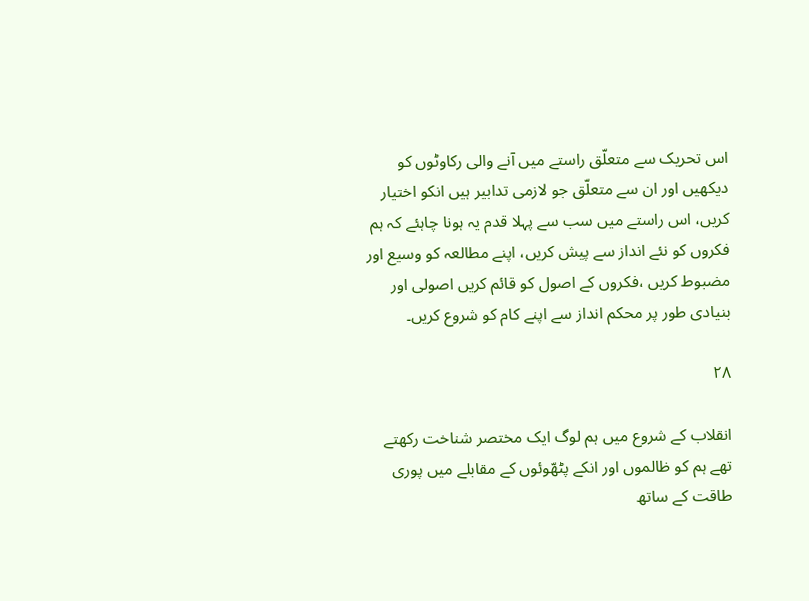اس تحریک سے متعلّق راستے میں آنے والی رکاوٹوں کو دیکھیں اور ان سے متعلّق جو لازمی تدابیر ہیں انکو اختیار کریں، اس راستے میں سب سے پہلا قدم یہ ہونا چاہئے کہ ہم فکروں کو نئے انداز سے پیش کریں، اپنے مطالعہ کو وسیع اور مضبوط کریں ،فکروں کے اصول کو قائم کریں اصولی اور بنیادی طور پر محکم انداز سے اپنے کام کو شروع کریں۔

۲۸

انقلاب کے شروع میں ہم لوگ ایک مختصر شناخت رکھتے تھے ہم کو ظالموں اور انکے پٹھّوئوں کے مقابلے میں پوری طاقت کے ساتھ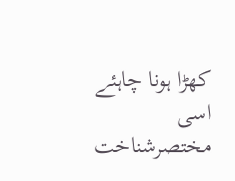کھڑا ہونا چاہئے اسی مختصرشناخت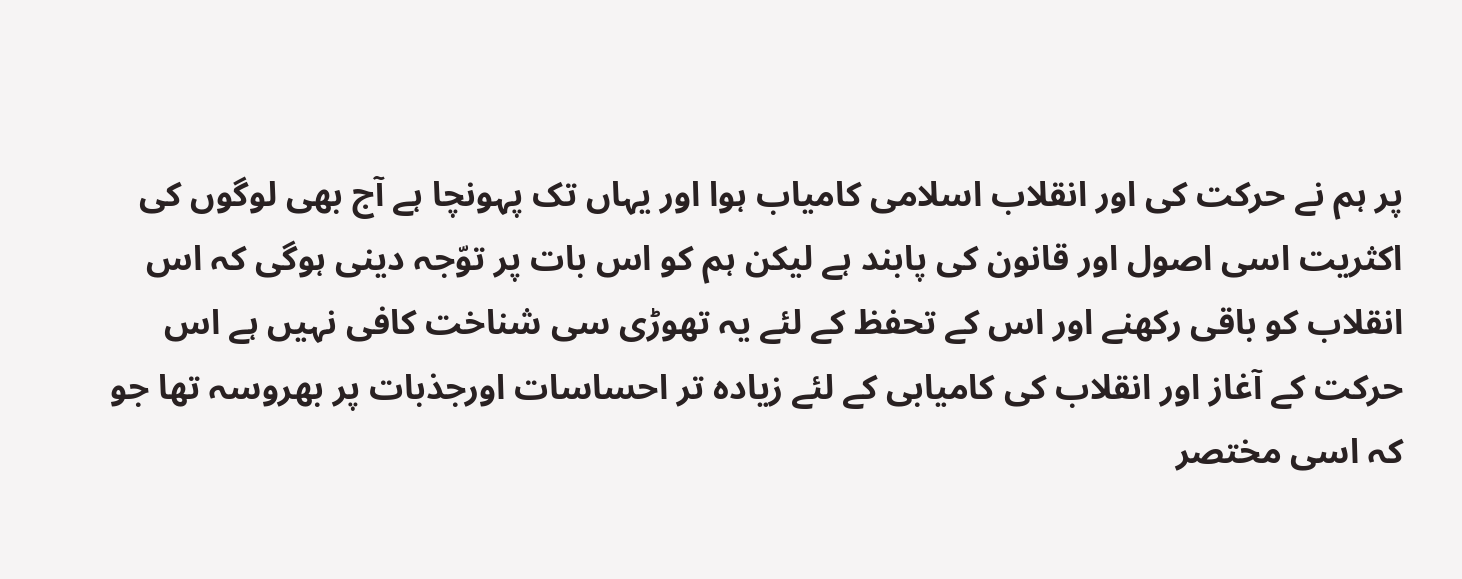پر ہم نے حرکت کی اور انقلاب اسلامی کامیاب ہوا اور یہاں تک پہونچا ہے آج بھی لوگوں کی اکثریت اسی اصول اور قانون کی پابند ہے لیکن ہم کو اس بات پر توّجہ دینی ہوگی کہ اس انقلاب کو باقی رکھنے اور اس کے تحفظ کے لئے یہ تھوڑی سی شناخت کافی نہیں ہے اس حرکت کے آغاز اور انقلاب کی کامیابی کے لئے زیادہ تر احساسات اورجذبات پر بھروسہ تھا جو کہ اسی مختصر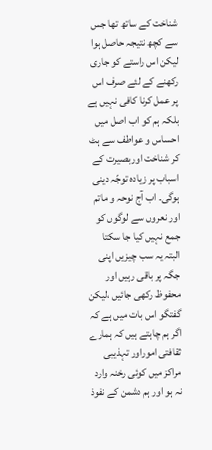شناخت کے ساتھ تھا جس سے کچھ نتیجہ حاصل ہوا لیکن اس راستے کو جاری رکھنے کے لئے صرف اس پر عمل کرنا کافی نہیں ہے بلکہ ہم کو اب اصل میں احساس و عواطف سے ہٹ کر شناخت اوربصیرت کے اسباب پر زیادہ توجّہ دینی ہوگی۔ اب آج نوحہ و ماتم اور نعروں سے لوگوں کو جمع نہیں کیا جا سکتا البتہ یہ سب چیزیں اپنی جگہ پر باقی رہیں اور محفوظ رکھی جائیں ،لیکن گفتگو اس بات میں ہے کہ اگر ہم چاہتے ہیں کہ ہمارے ثقافتی اموراور تہذیبی مراکز میں کوئی رخنہ وارد نہ ہو اور ہم دشمن کے نفوذ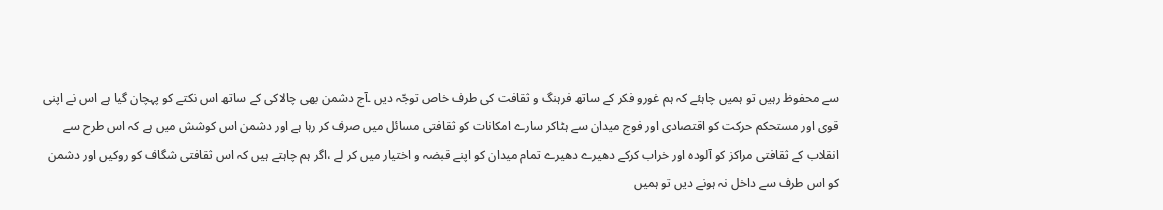سے محفوظ رہیں تو ہمیں چاہئے کہ ہم غورو فکر کے ساتھ فرہنگ و ثقافت کی طرف خاص توجّہ دیں ۔آج دشمن بھی چالاکی کے ساتھ اس نکتے کو پہچان گیا ہے اس نے اپنی قوی اور مستحکم حرکت کو اقتصادی اور فوج میدان سے ہٹاکر سارے امکانات کو ثقافتی مسائل میں صرف کر رہا ہے اور دشمن اس کوشش میں ہے کہ اس طرح سے انقلاب کے ثقافتی مراکز کو آلودہ اور خراب کرکے دھیرے دھیرے تمام میدان کو اپنے قبضہ و اختیار میں کر لے ،اگر ہم چاہتے ہیں کہ اس ثقافتی شگاف کو روکیں اور دشمن کو اس طرف سے داخل نہ ہونے دیں تو ہمیں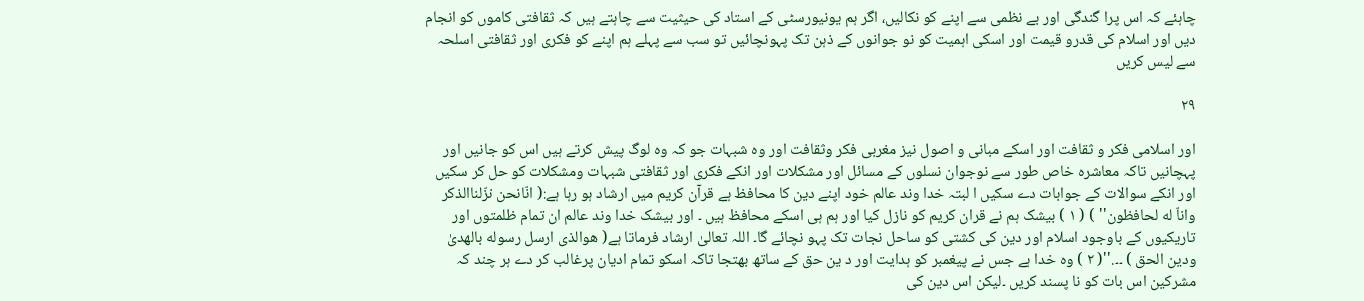چاہئے کہ اس پرا گندگی اور بے نظمی سے اپنے کو نکالیں، اگر ہم یونیورسٹی کے استاد کی حیثیت سے چاہتے ہیں کہ ثقافتی کاموں کو انجام دیں اور اسلام کی قدرو قیمت اور اسکی اہمیت کو نو جوانوں کے ذہن تک پہونچائیں تو سب سے پہلے ہم اپنے کو فکری اور ثقافتی اسلحہ سے لیس کریں

۲۹

اور اسلامی فکر و ثقافت اور اسکے مبانی و اصول نیز مغربی فکر وثقافت اور وہ شبہات جو کہ وہ لوگ پیش کرتے ہیں اس کو جانیں اور پہچانیں تاکہ معاشرہ خاص طور سے نوجوان نسلوں کے مسائل اور مشکلات اور انکے فکری اور ثقافتی شبہات ومشکلات کو حل کر سکیں اور انکے سوالات کے جوابات دے سکیں ا لبتہ خدا وند عالم خود اپنے دین کا محافظ ہے قرآن کریم میں ارشاد ہو رہا ہے:( انّانحن نزّلناالذکر واناّ له لحافظون'' ) ( ۱ ) بیشک ہم نے قران کریم کو نازل کیا اور ہم ہی اسکے محافظ ہیں ۔ اور بیشک خدا وند عالم ان تمام ظلمتوں اور تاریکیوں کے باوجود اسلام اور دین کی کشتی کو ساحل نجات تک پہو نچائے گا۔ اللہ تعالیٰ ارشاد فرماتا ہے( هوالذی ارسل رسوله بالهدیٰ ودین الحق ) ۔۔.''( ۲ ) وہ خدا ہے جس نے پیغمبر کو ہدایت اور د ین حق کے ساتھ بھتجا تاکہ اسکو تمام ادیان پرغالب کر دے ہر چند کہ مشرکین اس بات کو نا پسند کریں ۔لیکن اس دین کی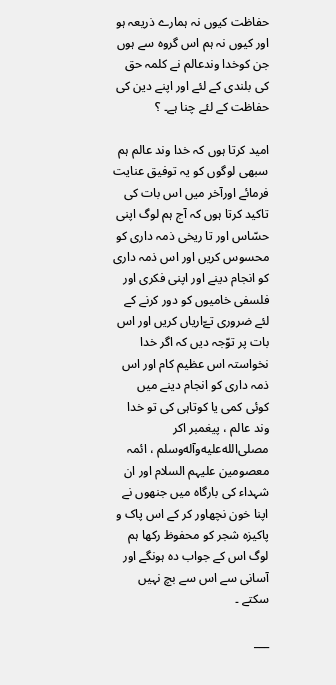حفاظت کیوں نہ ہمارے ذریعہ ہو اور کیوں نہ ہم اس گروہ سے ہوں جن کوخدا وندعالم نے کلمہ حق کی بلندی کے لئے اور اپنے دین کی حفاظت کے لئے چنا ہے۔ ؟

امید کرتا ہوں کہ خدا وند عالم ہم سبھی لوگوں کو یہ توفیق عنایت فرمائے اورآخر میں اس بات کی تاکید کرتا ہوں کہ آج ہم لوگ اپنی حسّاس اور تا ریخی ذمہ داری کو محسوس کریں اور اس ذمہ داری کو انجام دینے اور اپنی فکری اور فلسفی خامیوں کو دور کرنے کے لئے ضروری تےّاریاں کریں اور اس بات پر توّجہ دیں کہ اگر خدا نخواستہ اس عظیم کام اور اس ذمہ داری کو انجام دینے میں کوئی کمی یا کوتاہی کی تو خدا وند عالم ، پیغمبر اکر مصلى‌الله‌عليه‌وآله‌وسلم ، ائمہ معصومین علیہم السلام اور ان شہداء کی بارگاہ میں جنھوں نے اپنا خون نچھاور کر کے اس پاک و پاکیزہ شجر کو محفوظ رکھا ہم لوگ اس کے جواب دہ ہونگے اور آسانی سے اس سے بچ نہیں سکتے ۔

___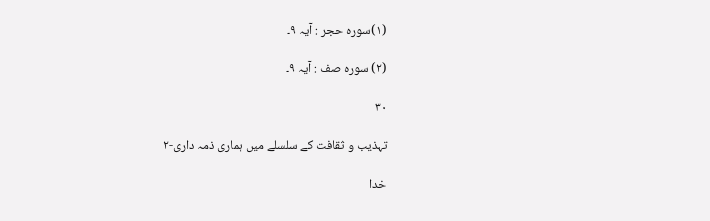(۱)سورہ حجر : آیہ ۹۔

(۲) سورہ صف : آیہ ۹۔

۳۰

تہذیب و ثقافت کے سلسلے میں ہماری ذمہ داری-۲

خدا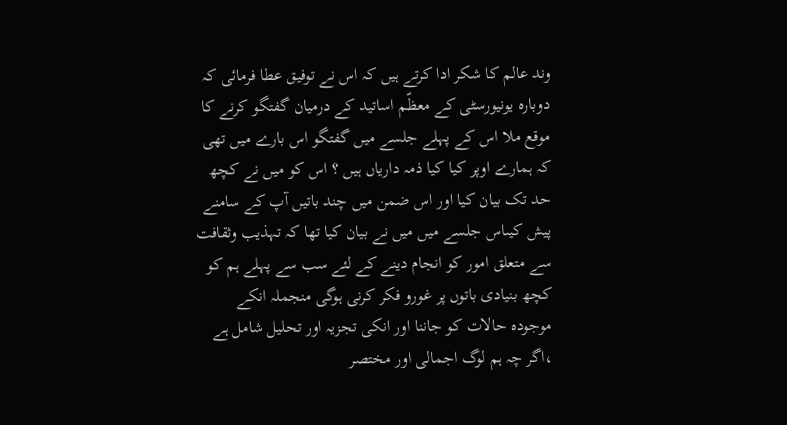وند عالم کا شکر ادا کرتے ہیں کہ اس نے توفیق عطا فرمائی کہ دوبارہ یونیورسٹی کے معظّم اساتید کے درمیان گفتگو کرنے کا موقع ملا اس کے پہلے جلسے میں گفتگو اس بارے میں تھی کہ ہمارے اوپر کیا کیا ذمہ داریاں ہیں ؟ اس کو میں نے کچھ حد تک بیان کیا اور اس ضمن میں چند باتیں آپ کے سامنے پیش کیںاس جلسے میں میں نے بیان کیا تھا کہ تہذیب وثقافت سے متعلق امور کو انجام دینے کے لئے سب سے پہلے ہم کو کچھ بنیادی باتوں پر غورو فکر کرنی ہوگی منجملہ انکے موجودہ حالات کو جاننا اور انکی تجزیہ اور تحلیل شامل ہے ،اگر چہ ہم لوگ اجمالی اور مختصر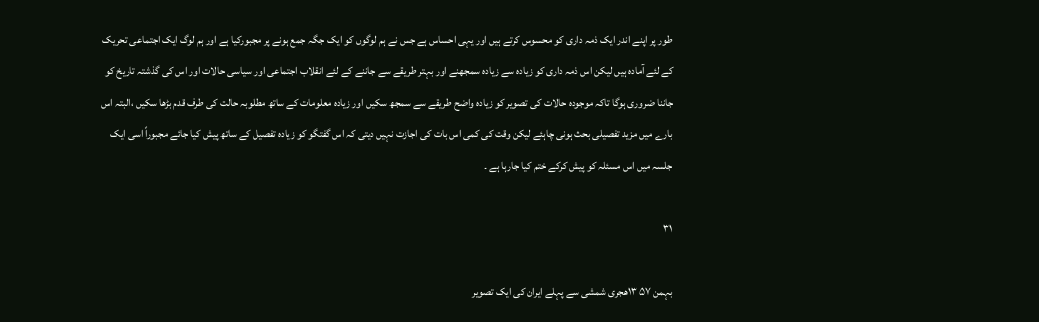طور پر اپنے اندر ایک ذمہ داری کو محسوس کرتے ہیں اور یہی احساس ہے جس نے ہم لوگوں کو ایک جگہ جمع ہونے پر مجبورکیا ہے اور ہم لوگ ایک اجتماعی تحریک کے لئے آمادہ ہیں لیکن اس ذمہ داری کو زیادہ سے زیادہ سمجھنے اور بہتر طریقے سے جاننے کے لئے انقلاب اجتماعی اور سیاسی حالات اور اس کی گذشتہ تاریخ کو جاننا ضروری ہوگا تاکہ موجودہ حالات کی تصویر کو زیادہ واضح طریقے سے سمجھ سکیں اور زیادہ معلومات کے ساتھ مطلوبہ حالت کی طرف قدم بڑھا سکیں ،البتہ اس بارے میں مزید تفصیلی بحث ہونی چاہئے لیکن وقت کی کمی اس بات کی اجازت نہیں دیتی کہ اس گفتگو کو زیادہ تفصیل کے ساتھ پیش کیا جائے مجبوراً اسی ایک جلسہ میں اس مسئلہ کو پیش کرکے ختم کیا جارہا ہے ۔

۳۱

بہمن ۵۷ ۱۳ھجری شمشی سے پہلے ایران کی ایک تصویر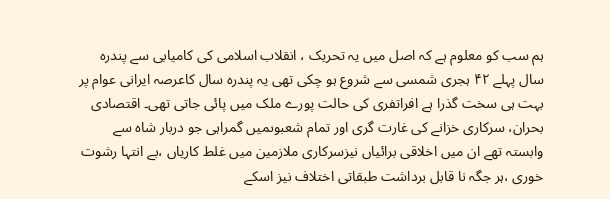ہم سب کو معلوم ہے کہ اصل میں یہ تحریک ، انقلاب اسلامی کی کامیابی سے پندرہ سال پہلے ۴۲ ہجری شمسی سے شروع ہو چکی تھی یہ پندرہ سال کاعرصہ ایرانی عوام پر بہت ہی سخت گذرا ہے افراتفری کی حالت پورے ملک میں پائی جاتی تھی۔ اقتصادی بحران، سرکاری خزانے کی غارت گری اور تمام شعبوںمیں گمراہی جو دربار شاہ سے وابستہ تھے ان میں اخلاقی برائیاں نیزسرکاری ملازمین میں غلط کاریاں ،بے انتہا رشوت خوری ،ہر جگہ نا قابل برداشت طبقاتی اختلاف نیز اسکے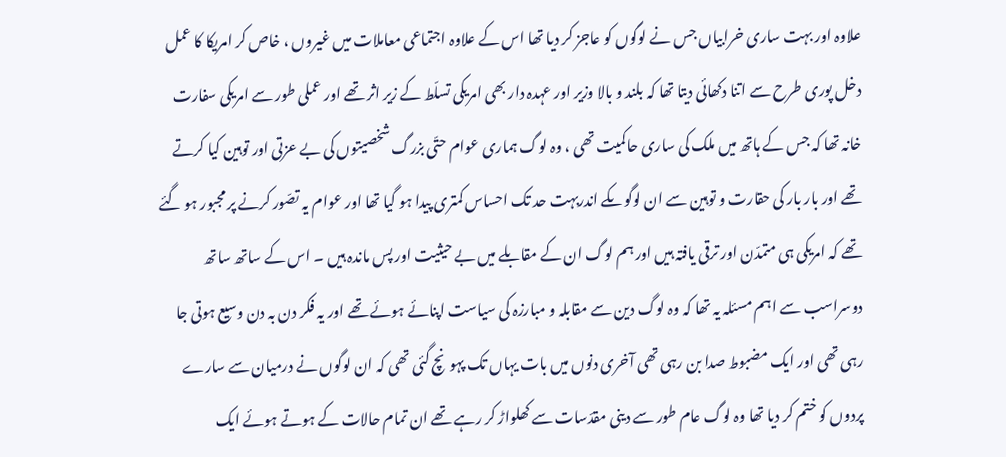علاوہ اور بہت ساری خرابیاں جس نے لوگوں کو عاجز کر دیا تھا اس کے علاوہ اجتماعی معاملات میں غیروں ، خاص کر امریکا کا عمل دخل پوری طرح سے اتنا دکھائی دیتا تھا کہ بلند و بالا وزیر اور عہدہ دار بھی امریکی تسلّط کے زیر اثر تھے اور عملی طور سے امریکی سفارت خانہ تھا کہ جس کے ہاتھ میں ملک کی ساری حاکمیت تھی ، وہ لوگ ہماری عوام حتّی بزرگ شخصیتوں کی بے عزتی اور توہین کیا کرتے تھے اور بار بار کی حقارت و توہین سے ان لوگوںکے اندربہت حد تک احساس کمتری پیدا ہو گیا تھا اور عوام یہ تصّور کرنے پر مجبور ہو گئے تھے کہ امریکی ہی متمدّن اور ترقی یافتہ ہیں اور ہم لوگ ان کے مقابلے میں بے حیثیت اور پس ماندہ ہیں ۔ اس کے ساتھ ساتھ دوسراسب سے اہم مسئلہ یہ تھا کہ وہ لوگ دین سے مقابلہ و مبارزہ کی سیاست اپنائے ہوئے تھے اور یہ فکر دن بہ دن وسیع ہوتی جا رہی تھی اور ایک مضبوط صدا بن رہی تھی آخری دنوں میں بات یہاں تک پہونچ گئی تھی کہ ان لوگوں نے درمیان سے سارے پردوں کو ختم کر دیا تھا وہ لوگ عام طور سے دینی مقدّسات سے کھلواڑ کر رہے تھے ان تمام حالات کے ہوتے ہوئے ایک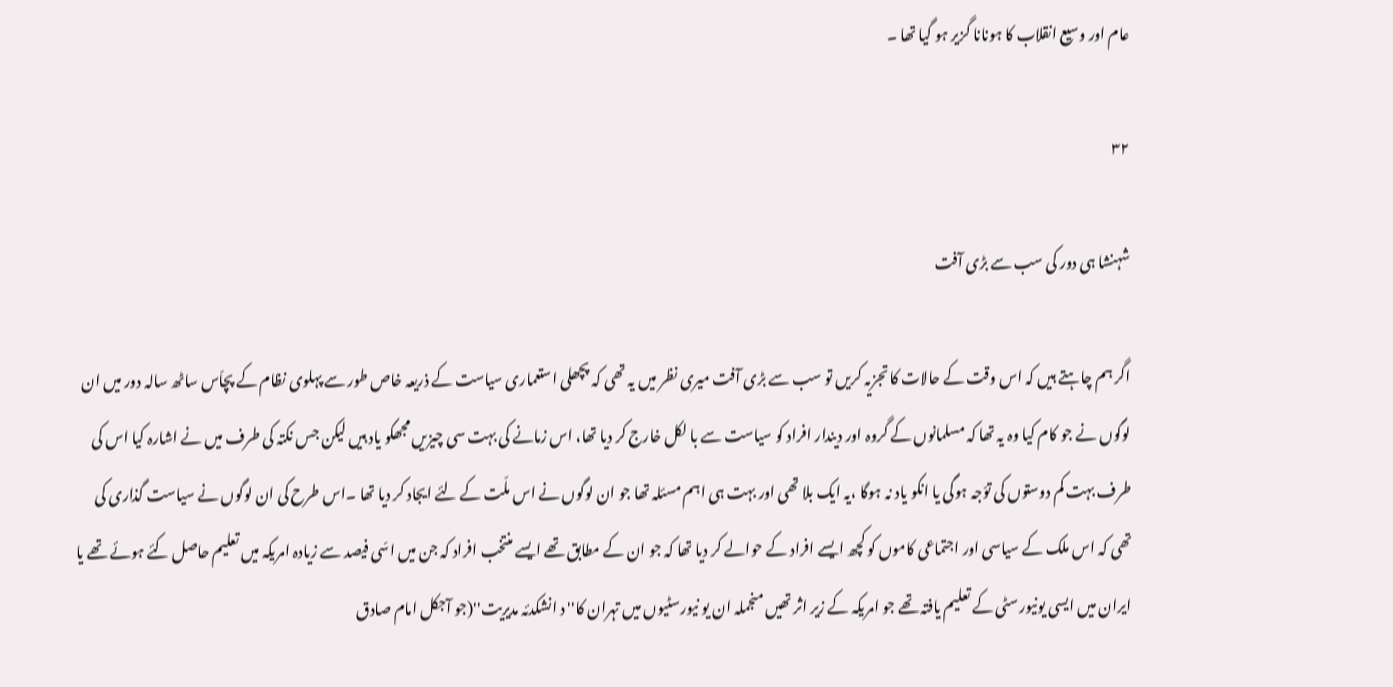عام اور وسیع انقلاب کا ہونانا گزیر ہو گیا تھا ۔

۳۲

شہنشا ہی دور کی سب سے بڑی آفت

اگر ہم چاہتے ہیں کہ اس وقت کے حالات کا تجزیہ کریں تو سب سے بڑی آفت میری نظر میں یہ تھی کہ پچھلی استعماری سیاست کے ذریعہ خاص طور سے پہلوی نظام کے پچاّس ساٹھ سالہ دور میں ان لوگوں نے جو کام کیا وہ یہ تھا کہ مسلمانوں کے گروہ اور دیندار افراد کو سیاست سے با لکل خارج کر دیا تھا، اس زمانے کی بہت سی چیزیں مجھکو یاد ہیں لیکن جس نکتہ کی طرف میں نے اشارہ کیا اس کی طرف بہت کم دوستوں کی توّجہ ہوگی یا انکو یاد نہ ہوگا ،یہ ایک بلا تھی اور بہت ہی اہم مسئلہ تھا جو ان لوگوں نے اس ملّت کے لئے ایجاد کر دیا تھا ۔اس طرح کی ان لوگوں نے سیاست گذاری کی تھی کہ اس ملک کے سیاسی اور اجتماعی کاموں کو کچھ ایسے افراد کے حوالے کر دیا تھا کہ جو ان کے مطابق تھے ایسے منتخب افراد کہ جن میں اسّی فیصد سے زیادہ امریکہ میں تعلیم حاصل کئے ہوئے تھے یا ایران میں ایسی یونیورسٹی کے تعلیم یافتہ تھے جو امریکہ کے زیر اثر تھیں منجملہ ان یو نیورسٹیوں میں تہران کا'' د انشکدئہ مدیریت''(جو آجکل امام صادق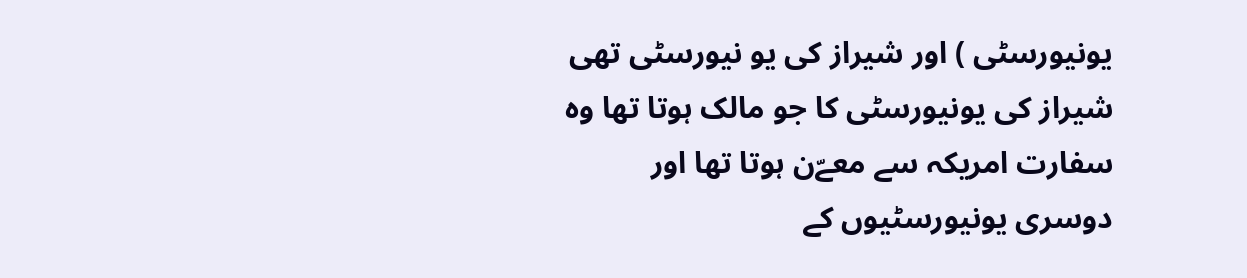یونیورسٹی ) اور شیراز کی یو نیورسٹی تھی شیراز کی یونیورسٹی کا جو مالک ہوتا تھا وہ سفارت امریکہ سے معےّن ہوتا تھا اور دوسری یونیورسٹیوں کے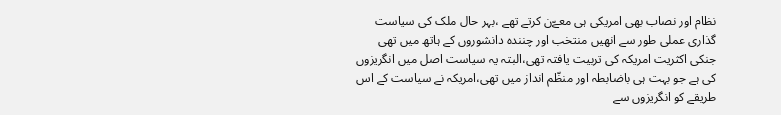نظام اور نصاب بھی امریکی ہی معےّن کرتے تھے ،بہر حال ملک کی سیاست گذاری عملی طور سے انھیں منتخب اور چنندہ دانشوروں کے ہاتھ میں تھی جنکی اکثریت امریکہ کی تربیت یافتہ تھی،البتہ یہ سیاست اصل میں انگریزوں کی ہے جو بہت ہی باضابطہ اور منظّم انداز میں تھی،امریکہ نے سیاست کے اس طریقے کو انگریزوں سے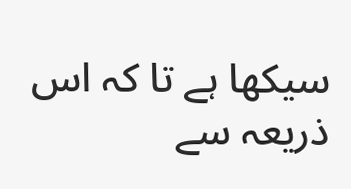سیکھا ہے تا کہ اس ذریعہ سے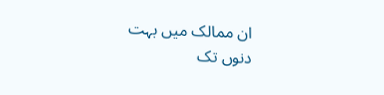ان ممالک میں بہت دنوں تک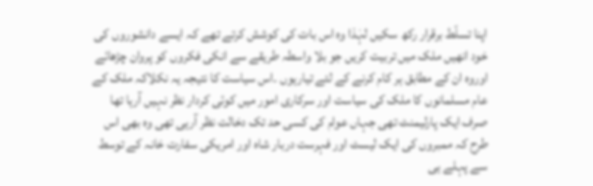اپنا تسلّط برقرار رکھ سکیں لہٰذا وہ اس بات کی کوشش کرتے تھے کہ ایسے دانشوروں کی خود انھیں ملک میں تربیت کریں جو بلا واسطہ طریقے سے انکی فکروں کو پروان چڑھائے اوروہ ان کے مطابق ہر کام کرنے کے لئے تیارہوں ۔اس سیاست کا نتیجہ یہ نکلاکہ ملک کے عام مسلمانوں کا ملک کی سیاست اور سرکاری امور میں کوئی کردار نظر نہیں آرہا تھا صرف ایک پارلیمنٹ تھی جہاں عوام کی کسی حد تک دخالت نظر آرہی تھی وہ بھی اس طرح کہ ممبروں کی ایک لیسٹ اور فہرست دربار شاہ اور امریکی سفارت خانہ کے توسط سے پہلے ہی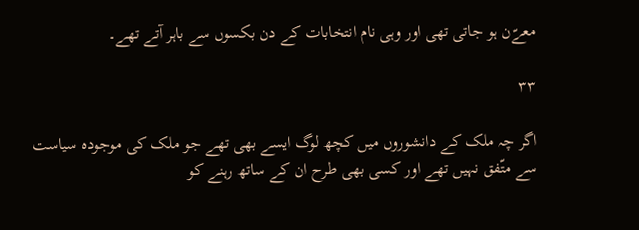معےّن ہو جاتی تھی اور وہی نام انتخابات کے دن بکسوں سے باہر آتے تھے۔

۳۳

اگر چہ ملک کے دانشوروں میں کچھ لوگ ایسے بھی تھے جو ملک کی موجودہ سیاست سے متّفق نہیں تھے اور کسی بھی طرح ان کے ساتھ رہنے کو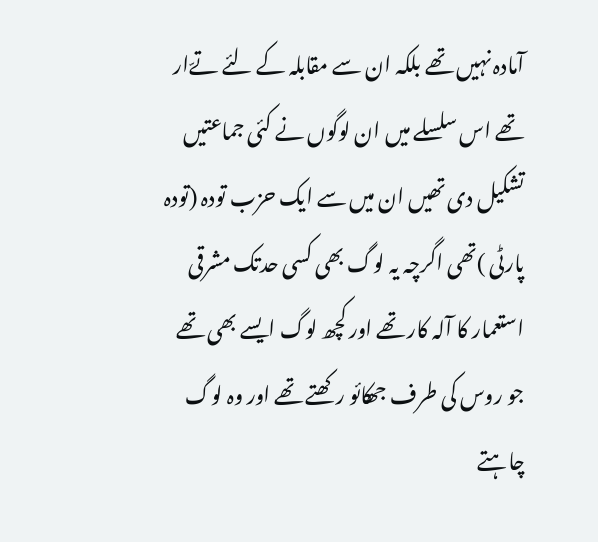آمادہ نہیں تھے بلکہ ان سے مقابلہ کے لئے تےّار تھے اس سلسلے میں ان لوگوں نے کئی جماعتیں تشکیل دی تھیں ان میں سے ایک حزب تودہ (تودہ پارٹی )تھی اگرچہ یہ لوگ بھی کسی حدتک مشرقی استعمار کا آلہ کار تھے اور کچھ لوگ ایسے بھی تھے جو روس کی طرف جھکائو رکھتے تھے اور وہ لوگ چاہتے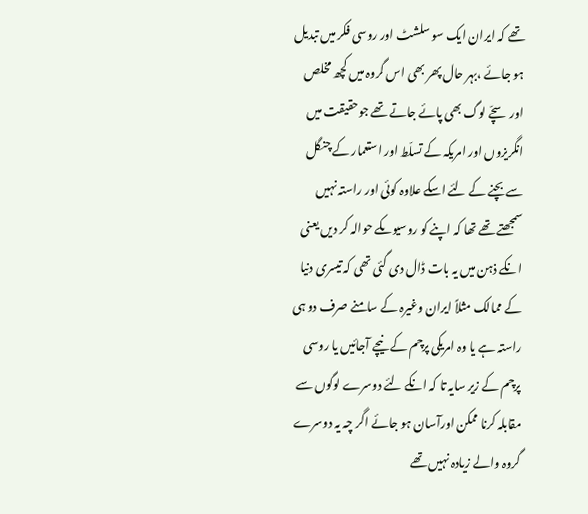تھے کہ ایران ایک سو سلشٹ اور روسی فکر میں تبدیل ہو جائے ،بہر حال پھر بھی اس گروہ میں کچھ مخلص اور سچّے لوگ بھی پائے جاتے تھے جوحقیقت میں انگریزوں اور امریکہ کے تسلّط اور استعمار کے چنگل سے بچنے کے لئے اسکے علاوہ کوئی اور راستہ نہیں سمجھتے تھے تھا کہ اپنے کو روسیوںکے حوالہ کر دیں یعنی انکے ذہن میں یہ بات ڈال دی گئی تھی کہ تیسری دنیا کے ممالک مثلاً ایران وغیرہ کے سامنے صرف دو ہی راستہ ہے یا وہ امریکی پرچم کے نیچے آجائیں یا روسی پرچم کے زیر سایہ تا کہ انکے لئے دوسرے لوگوں سے مقابلہ کرنا ممکن اورآسان ہو جائے اگر چہ یہ دوسرے گروہ والے زیادہ نہیں تھے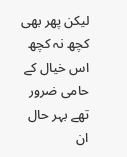لیکن پھر بھی کچھ نہ کچھ اس خیال کے حامی ضرور تھے بہر حال ان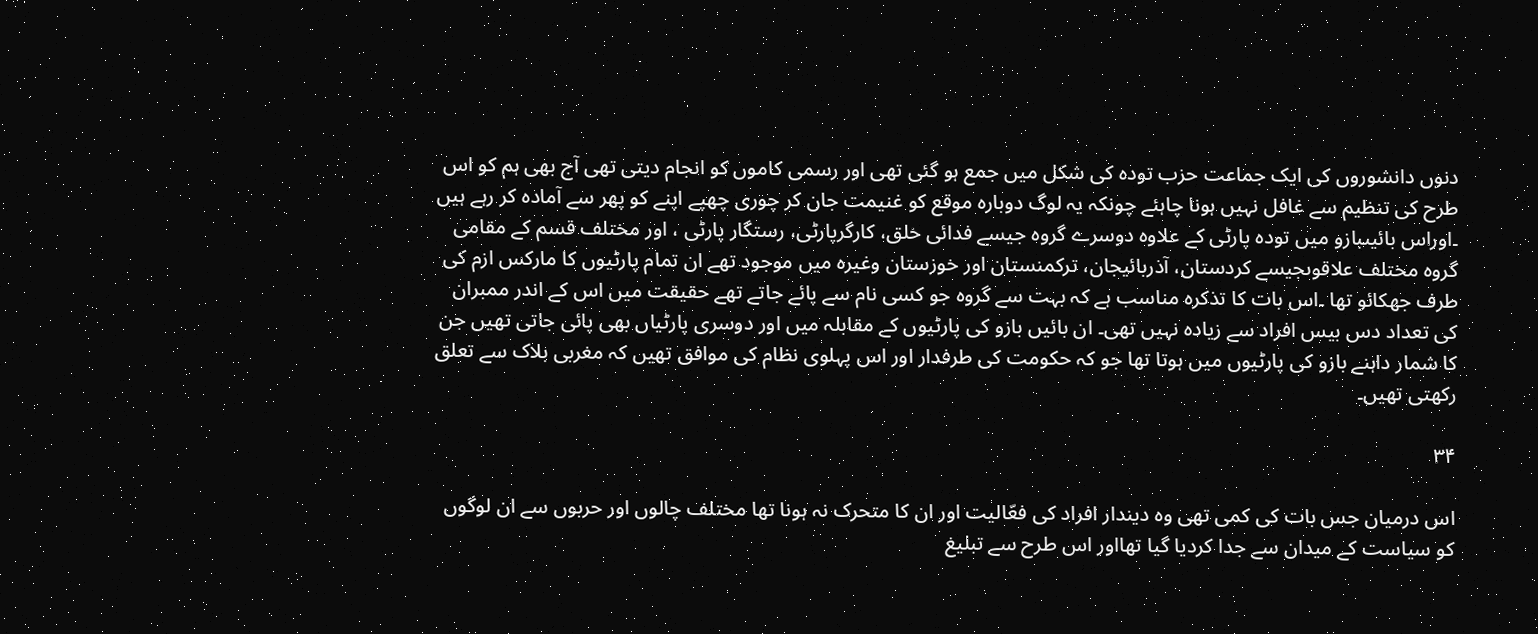دنوں دانشوروں کی ایک جماعت حزب تودہ کی شکل میں جمع ہو گئی تھی اور رسمی کاموں کو انجام دیتی تھی آج بھی ہم کو اس طرح کی تنظیم سے غافل نہیں ہونا چاہئے چونکہ یہ لوگ دوبارہ موقع کو غنیمت جان کر چوری چھپے اپنے کو پھر سے آمادہ کر رہے ہیں ۔اوراس بائیںبازو میں تودہ پارٹی کے علاوہ دوسرے گروہ جیسے فدائی خلق، کارگرپارٹی، رستگار پارٹی ، اور مختلف قسم کے مقامی گروہ مختلف علاقوںجیسے کردستان، آذربائیجان، ترکمنستان اور خوزستان وغیرہ میں موجود تھے ان تمام پارٹیوں کا مارکس ازم کی طرف جھکائو تھا ۔اس بات کا تذکرہ مناسب ہے کہ بہت سے گروہ جو کسی نام سے پائے جاتے تھے حقیقت میں اس کے اندر ممبران کی تعداد دس بیس افراد سے زیادہ نہیں تھی۔ ان بائیں بازو کی پارٹیوں کے مقابلہ میں اور دوسری پارٹیاں بھی پائی جاتی تھیں جن کا شمار داہنے بازو کی پارٹیوں میں ہوتا تھا جو کہ حکومت کی طرفدار اور اس پہلوی نظام کی موافق تھیں کہ مغربی بلاک سے تعلق رکھتی تھیں۔

۳۴

اس درمیان جس بات کی کمی تھی وہ دیندار افراد کی فعّالیت اور ان کا متحرک نہ ہونا تھا مختلف چالوں اور حربوں سے ان لوگوں کو سیاست کے میدان سے جدا کردیا گیا تھااور اس طرح سے تبلیغ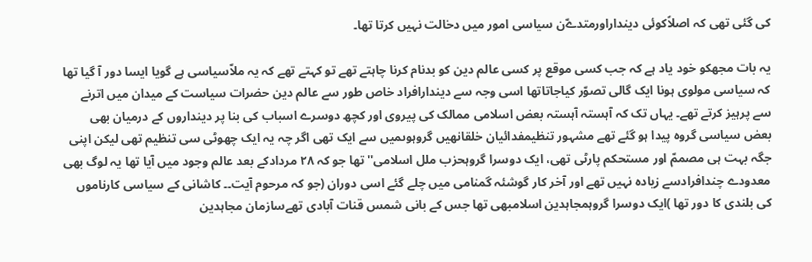کی گئی تھی کہ اصلاًکوئی دینداراورمتدےّن سیاسی امور میں دخالت نہیں کرتا تھا۔

یہ بات مجھکو خود یاد ہے کہ جب کسی موقع پر کسی عالم دین کو بدنام کرنا چاہتے تھے تو کہتے تھے کہ یہ ملاّسیاسی ہے گویا ایسا دور آ گیا تھا کہ سیاسی مولوی ہونا ایک گالی تصوّر کیاجاتاتھا اسی وجہ سے دیندارافراد خاص طور سے عالم دین حضرات سیاست کے میدان میں اترنے سے پرہیز کرتے تھے۔ یہاں تک کہ آہستہ آہستہ بعض اسلامی ممالک کی پیروی اور کچھ دوسرے اسباب کی بنا پر دینداروں کے درمیان بھی بعض سیاسی گروہ پیدا ہو گئے تھے مشہور تنظیمفدائیان خلقانھیں گروہوںمیں سے ایک تھی اگر چہ یہ ایک چھوٹی سی تنظیم تھی لیکن اپنی جگہ بہت ہی مصممّ اور مستحکم پارٹی تھی، ایک دوسرا گروہحزب ملل اسلامی'' تھا جو کہ ۲۸ مردادکے بعد عالم وجود میں آیا تھا یہ لوگ بھی معدودے چندافرادسے زیادہ نہیں تھے اور آخر کار گوشئہ گمنامی میں چلے گئے اسی دوران (جو کہ مرحوم آیت۔۔ کاشانی کے سیاسی کارناموں کی بلندی کا دور تھا )ایک دوسرا گروہمجاہدین اسلامبھی تھا جس کے بانی شمس قنات آبادی تھےسازمان مجاہدین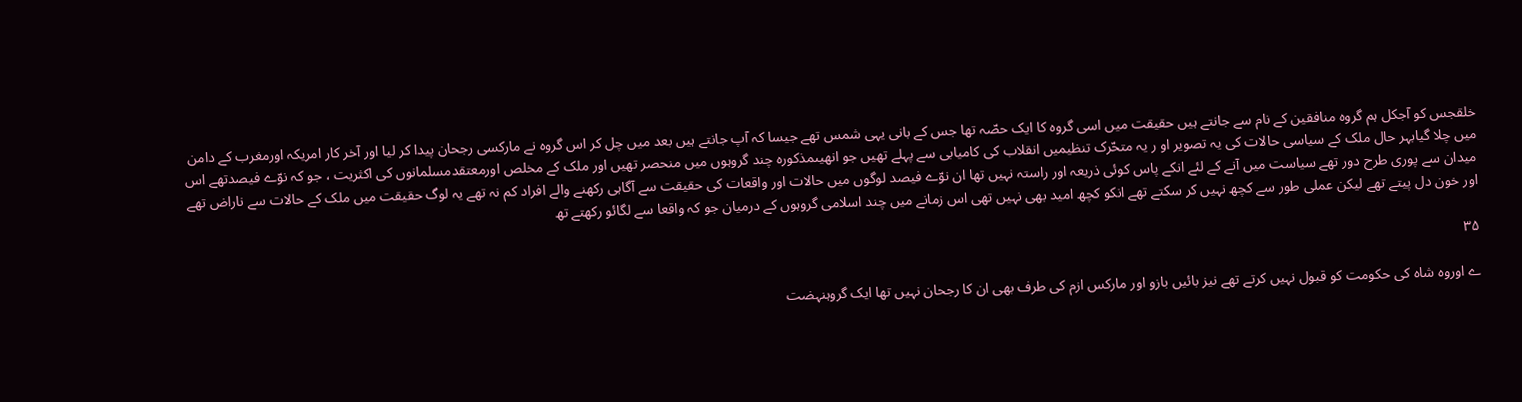خلقجس کو آجکل ہم گروہ منافقین کے نام سے جانتے ہیں حقیقت میں اسی گروہ کا ایک حصّہ تھا جس کے بانی یہی شمس تھے جیسا کہ آپ جانتے ہیں بعد میں چل کر اس گروہ نے مارکسی رجحان پیدا کر لیا اور آخر کار امریکہ اورمغرب کے دامن میں چلا گیابہر حال ملک کے سیاسی حالات کی یہ تصویر او ر یہ متحّرک تنظیمیں انقلاب کی کامیابی سے پہلے تھیں جو انھیںمذکورہ چند گروہوں میں منحصر تھیں اور ملک کے مخلص اورمعتقدمسلمانوں کی اکثریت ، جو کہ نوّے فیصدتھے اس میدان سے پوری طرح دور تھے سیاست میں آنے کے لئے انکے پاس کوئی ذریعہ اور راستہ نہیں تھا ان نوّے فیصد لوگوں میں حالات اور واقعات کی حقیقت سے آگاہی رکھنے والے افراد کم نہ تھے یہ لوگ حقیقت میں ملک کے حالات سے ناراض تھے اور خون دل پیتے تھے لیکن عملی طور سے کچھ نہیں کر سکتے تھے انکو کچھ امید بھی نہیں تھی اس زمانے میں چند اسلامی گروہوں کے درمیان جو کہ واقعا سے لگائو رکھتے تھ

۳۵

ے اوروہ شاہ کی حکومت کو قبول نہیں کرتے تھے نیز بائیں بازو اور مارکس ازم کی طرف بھی ان کا رجحان نہیں تھا ایک گروہنہضت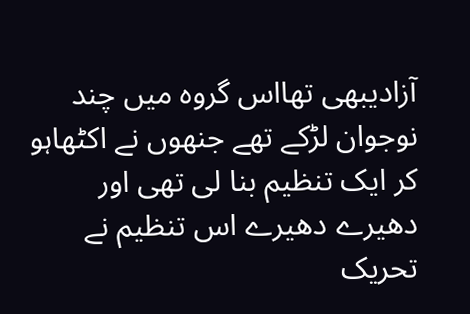آزادیبھی تھااس گروہ میں چند نوجوان لڑکے تھے جنھوں نے اکٹھاہو کر ایک تنظیم بنا لی تھی اور دھیرے دھیرے اس تنظیم نے تحریک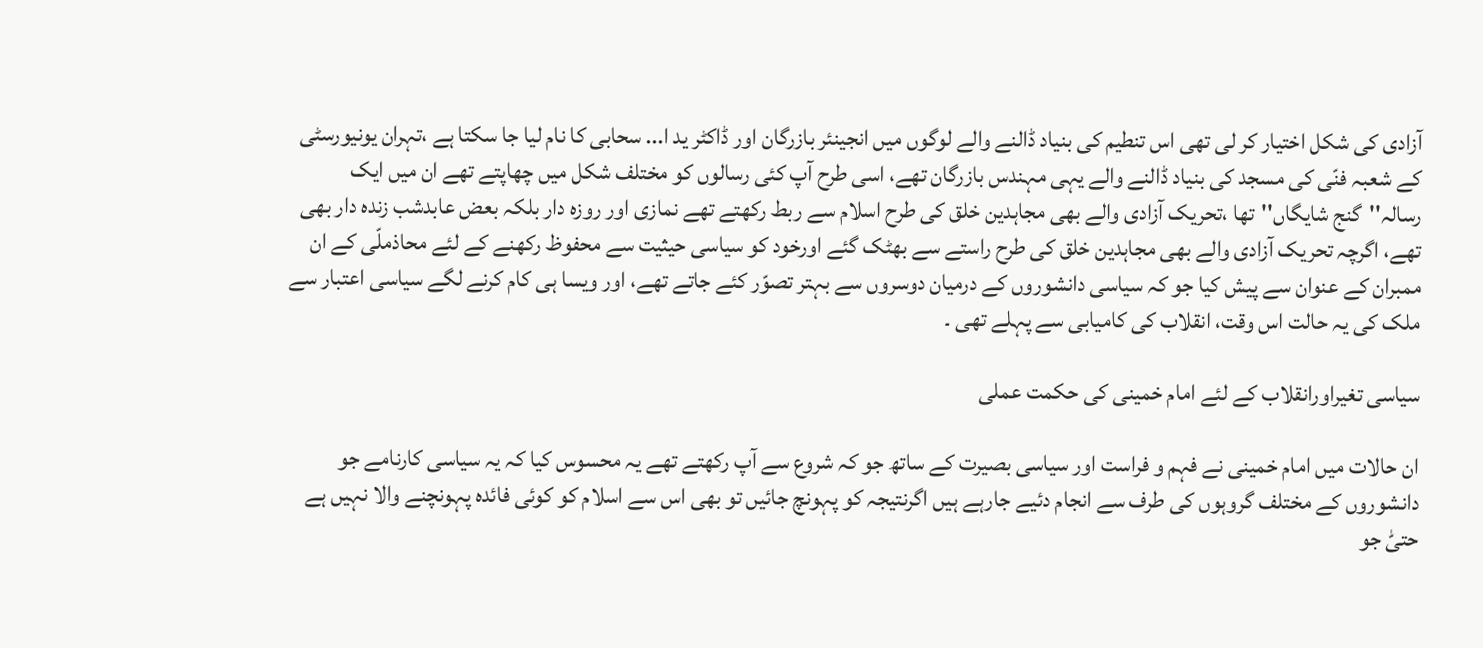آزادی کی شکل اختیار کر لی تھی اس تنطیم کی بنیاد ڈالنے والے لوگوں میں انجینئر بازرگان اور ڈاکٹر ید ا... سحابی کا نام لیا جا سکتا ہے ،تہران یونیورسٹی کے شعبہ فنّی کی مسجد کی بنیاد ڈالنے والے یہی مہندس بازرگان تھے، اسی طرح آپ کئی رسالوں کو مختلف شکل میں چھاپتے تھے ان میں ایک رسالہ''گنج شایگاں''تھا ،تحریک آزادی والے بھی مجاہدین خلق کی طرح اسلام سے ربط رکھتے تھے نمازی اور روزہ دار بلکہ بعض عابدشب زندہ دار بھی تھے، اگرچہ تحریک آزادی والے بھی مجاہدین خلق کی طرح راستے سے بھٹک گئے اورخود کو سیاسی حیثیت سے محفوظ رکھنے کے لئے محاذملّی کے ان ممبران کے عنوان سے پیش کیا جو کہ سیاسی دانشوروں کے درمیان دوسروں سے بہتر تصوّر کئے جاتے تھے، اور ویسا ہی کام کرنے لگے سیاسی اعتبار سے ملک کی یہ حالت اس وقت، انقلاب کی کامیابی سے پہلے تھی ۔

سیاسی تغیراورانقلاب کے لئے امام خمینی کی حکمت عملی

ان حالات میں امام خمینی نے فہم و فراست اور سیاسی بصیرت کے ساتھ جو کہ شروع سے آپ رکھتے تھے یہ محسوس کیا کہ یہ سیاسی کارنامے جو دانشوروں کے مختلف گروہوں کی طرف سے انجام دئیے جارہے ہیں اگرنتیجہ کو پہونچ جائیں تو بھی اس سے اسلام کو کوئی فائدہ پہونچنے والا نہیں ہے حتیّٰ جو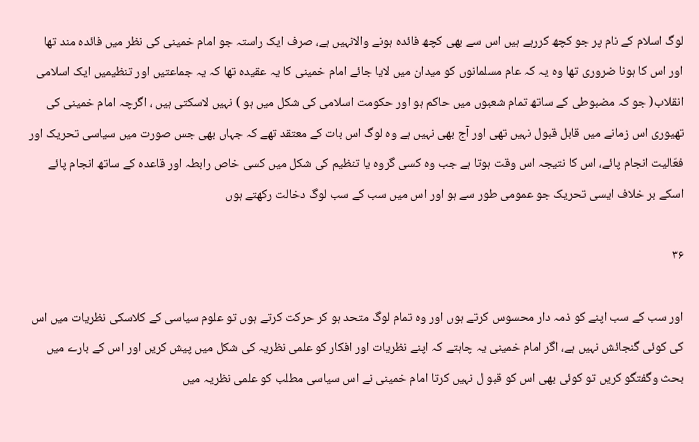لوگ اسلام کے نام پر جو کچھ کررہے ہیں اس سے بھی کچھ فائدہ ہونے والانہیں ہے، صرف ایک راستہ جو امام خمینی کی نظر میں فائدہ مند تھا اور اس کا ہونا ضروری تھا وہ یہ کہ عام مسلمانوں کو میدان میں لایا جائے امام خمینی کا یہ عقیدہ تھا کہ یہ جماعتیں اور تنظیمیں ایک اسلامی انقلاب( جو کہ مضبوطی کے ساتھ تمام شعبوں میں حاکم ہو اور حکومت اسلامی کی شکل میں ہو ) نہیں لاسکتی ہیں ، اگرچہ امام خمینی کی تھیوری اس زمانے میں قابل قبول نہیں تھی اور آج بھی نہیں ہے وہ لوگ اس بات کے معتقد تھے کہ جہاں بھی جس صورت میں سیاسی تحریک اور فعّالیت انجام پائے، اس کا نتیجہ اس وقت ہوتا ہے جب وہ کسی گروہ یا تنظیم کی شکل میں کسی خاص رابطہ اور قاعدہ کے ساتھ انجام پائے اسکے بر خلاف ایسی تحریک جو عمومی طور سے ہو اور اس میں سب کے سب لوگ دخالت رکھتے ہوں

۳۶

اور سب کے سب اپنے کو ذمہ دار محسوس کرتے ہوں اور وہ تمام لوگ متحد ہو کر حرکت کرتے ہوں تو علوم سیاسی کے کلاسکی نظریات میں اس کی کوئی گنجائش نہیں ہے، اگر امام خمینی یہ چاہتے کہ اپنے نظریات اور افکار کو علمی نظریہ کی شکل میں پیش کریں اور اس کے بارے میں بحث وگفتگو کریں تو کوئی بھی اس کو قبو ل نہیں کرتا امام خمینی نے اس سیاسی مطلب کو علمی نظریہ میں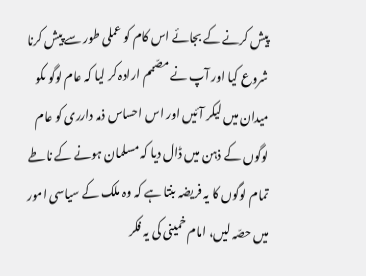پیش کرنے کے بجائے اس کام کو عملی طور سے پیش کرنا شروع کیا اور آپ نے مصّمم ارادہ کر لیا کہ عام لوگو ںکو میدان میں لیکر آئیں اور اس احساس ذمہ دارری کو عام لوگوں کے ذہن میں ڈال دیا کہ مسلمان ہونے کے ناطے تمام لوگوں کا یہ فریضہ بنتا ہے کہ وہ ملک کے سیاسی امور میں حصّہ لیں، امام خمینی کی یہ فکر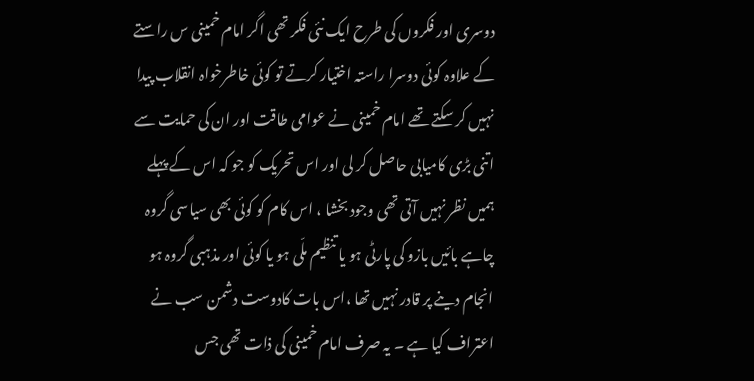دوسری اور فکروں کی طرح ایک نئی فکر تھی اگر امام خمینی س راستے کے علاوہ کوئی دوسرا راستہ اختیار کرتے تو کوئی خاطرخواہ انقلاب پیدا نہیں کر سکتے تھے امام خمینی نے عوامی طاقت اور ان کی حمایت سے اتنی بڑی کامیابی حاصل کر لی اور اس تحریک کو جو کہ اس کے پہلے ہمیں نظر نہیں آتی تھی وجود بخشا ، اس کام کو کوئی بھی سیاسی گروہ چاہے بائیں بازو کی پارٹی ہو یا تنظیم ملّی ہو یا کوئی اور مذہبی گروہ ہو انجام دینے پر قادر نہیں تھا ،اس بات کادوست دشمن سب نے اعتراف کیا ہے ۔ یہ صرف امام خمینی کی ذات تھی جس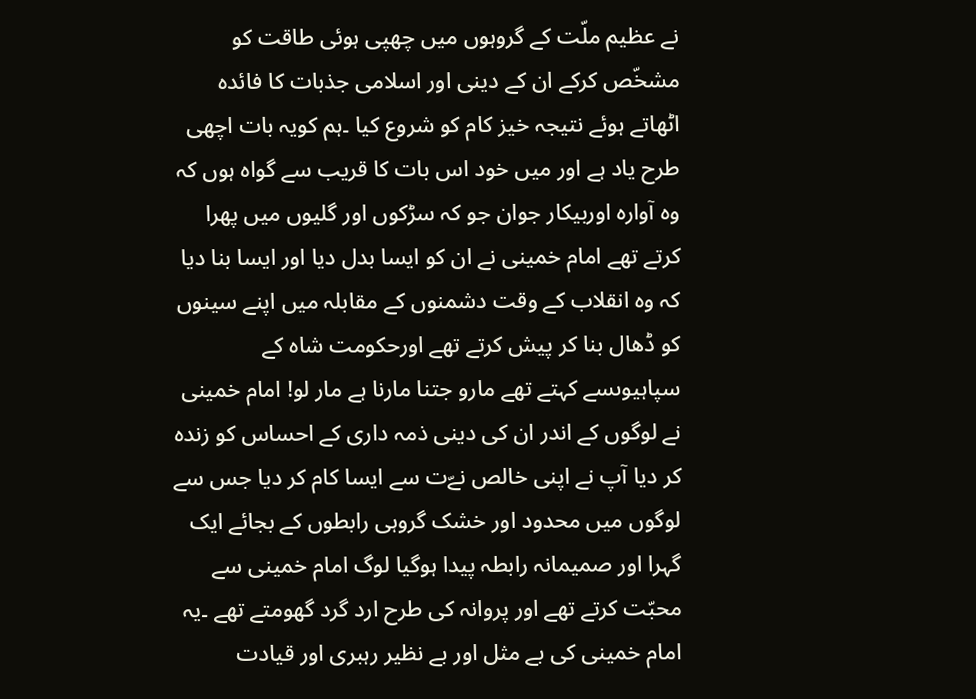نے عظیم ملّت کے گروہوں میں چھپی ہوئی طاقت کو مشخّص کرکے ان کے دینی اور اسلامی جذبات کا فائدہ اٹھاتے ہوئے نتیجہ خیز کام کو شروع کیا ۔ہم کویہ بات اچھی طرح یاد ہے اور میں خود اس بات کا قریب سے گواہ ہوں کہ وہ آوارہ اوربیکار جوان جو کہ سڑکوں اور گلیوں میں پھرا کرتے تھے امام خمینی نے ان کو ایسا بدل دیا اور ایسا بنا دیا کہ وہ انقلاب کے وقت دشمنوں کے مقابلہ میں اپنے سینوں کو ڈھال بنا کر پیش کرتے تھے اورحکومت شاہ کے سپاہیوںسے کہتے تھے مارو جتنا مارنا ہے مار لو! امام خمینی نے لوگوں کے اندر ان کی دینی ذمہ داری کے احساس کو زندہ کر دیا آپ نے اپنی خالص نےّت سے ایسا کام کر دیا جس سے لوگوں میں محدود اور خشک گروہی رابطوں کے بجائے ایک گہرا اور صمیمانہ رابطہ پیدا ہوگیا لوگ امام خمینی سے محبّت کرتے تھے اور پروانہ کی طرح ارد گرد گھومتے تھے ۔یہ امام خمینی کی بے مثل اور بے نظیر رہبری اور قیادت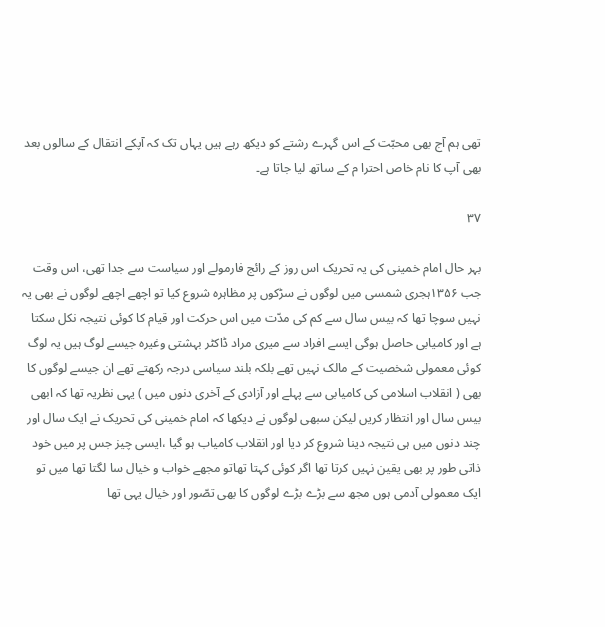تھی ہم آج بھی محبّت کے اس گہرے رشتے کو دیکھ رہے ہیں یہاں تک کہ آپکے انتقال کے سالوں بعد بھی آپ کا نام خاص احترا م کے ساتھ لیا جاتا ہے۔

۳۷

بہر حال امام خمینی کی یہ تحریک اس روز کے رائج فارمولے اور سیاست سے جدا تھی، اس وقت جب ۱۳۵۶ہجری شمسی میں لوگوں نے سڑکوں پر مظاہرہ شروع کیا تو اچھے اچھے لوگوں نے بھی یہ نہیں سوچا تھا کہ بیس سال سے کم کی مدّت میں اس حرکت اور قیام کا کوئی نتیجہ نکل سکتا ہے اور کامیابی حاصل ہوگی ایسے افراد سے میری مراد ڈاکٹر بہشتی وغیرہ جیسے لوگ ہیں یہ لوگ کوئی معمولی شخصیت کے مالک نہیں تھے بلکہ بلند سیاسی درجہ رکھتے تھے ان جیسے لوگوں کا بھی ( انقلاب اسلامی کی کامیابی سے پہلے اور آزادی کے آخری دنوں میں ) یہی نظریہ تھا کہ ابھی بیس سال اور انتظار کریں لیکن سبھی لوگوں نے دیکھا کہ امام خمینی کی تحریک نے ایک سال اور چند دنوں میں ہی نتیجہ دینا شروع کر دیا اور انقلاب کامیاب ہو گیا ،ایسی چیز جس پر میں خود ذاتی طور پر بھی یقین نہیں کرتا تھا اگر کوئی کہتا تھاتو مجھے خواب و خیال سا لگتا تھا میں تو ایک معمولی آدمی ہوں مجھ سے بڑے بڑے لوگوں کا بھی تصّور اور خیال یہی تھا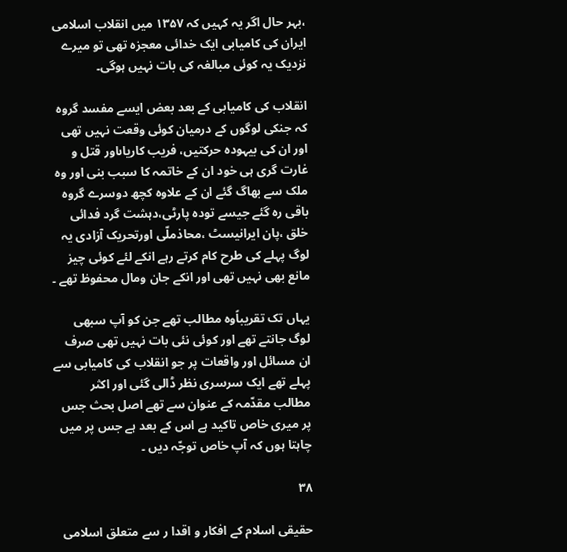،بہر حال اگر یہ کہیں کہ ۱۳۵۷ میں انقلاب اسلامی ایران کی کامیابی ایک خدائی معجزہ تھی تو میرے نزدیک یہ کوئی مبالغہ کی بات نہیں ہوگی۔

انقلاب کی کامیابی کے بعد بعض ایسے مفسد گروہ کہ جنکی لوگوں کے درمیان کوئی وقعت نہیں تھی اور ان کی بیہودہ حرکتیں، فریب کاریاںاور قتل و غارت گری ہی خود ان کے خاتمہ کا سبب بنی اور وہ ملک سے بھاگ گئے ان کے علاوہ کچھ دوسرے گروہ باقی رہ گئے جیسے تودہ پارٹی،دہشت گرد فدائی خلق ،پان ایرانیسٹ ،محاذملّی اورتحریک آزادی یہ لوگ پہلے کی طرح کام کرتے رہے انکے لئے کوئی چیز مانع بھی نہیں تھی اور انکے جان ومال محفوظ تھے ۔

یہاں تک تقریباًوہ مطالب تھے جن کو آپ سبھی لوگ جانتے تھے اور کوئی نئی بات نہیں تھی صرف ان مسائل اور واقعات پر جو انقلاب کی کامیابی سے پہلے تھے ایک سرسری نظر ڈالی گئی اور اکثر مطالب مقدّمہ کے عنوان سے تھے اصل بحث جس پر میری خاص تاکید ہے اس کے بعد ہے جس پر میں چاہتا ہوں کہ آپ خاص توجّہ دیں ۔

۳۸

حقیقی اسلام کے افکار و اقدا ر سے متعلق اسلامی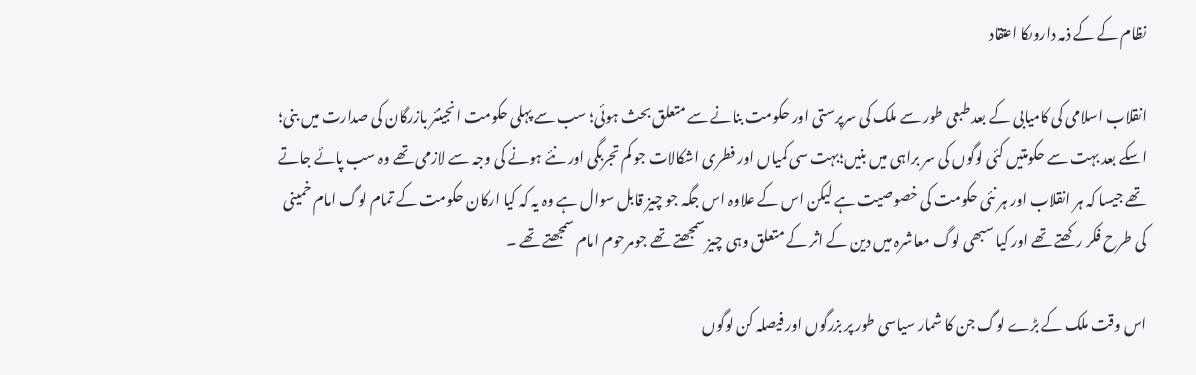نظام کے کے ذمہ داروںکا اعتقاد

انقلاب اسلامی کی کامیابی کے بعد طبعی طور سے ملک کی سرپرستی اور حکومت بنانے سے متعلق بحث ہوئی؛ سب سے پہلی حکومت انجینئر بازرگان کی صدارت میں بنی؛ اسکے بعد بہت سے حکومتیں کئی لوگوں کی سر براہی میں بنیں؛بہت سی کمیاں اور فطری اشکالات جو کم تجربگی اور نئے ہونے کی وجہ سے لازمی تھے وہ سب پائے جاتے تھے جیسا کہ ہر انقلاب اور ہر نئی حکومت کی خصوصیت ہے لیکن اس کے علاوہ اس جگہ جو چیز قابل سوال ہے وہ یہ کہ کیا ارکان حکومت کے تمام لوگ امام خمینی کی طرح فکر رکھتے تھے اور کیا سبھی لوگ معاشرہ میں دین کے اثر کے متعلق وہی چیز سمجھتے تھے جومرحوم امام سمجھتے تھے ۔

اس وقت ملک کے بڑے لوگ جن کا شمار سیاسی طور پر بزرگوں اور فیصلہ کن لوگوں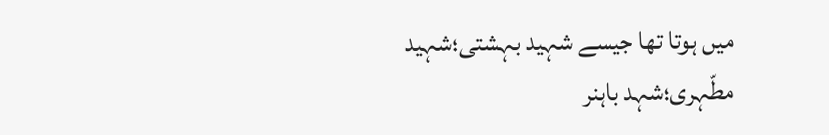میں ہوتا تھا جیسے شہید بہشتی؛شہید مطّہری؛شہد باہنر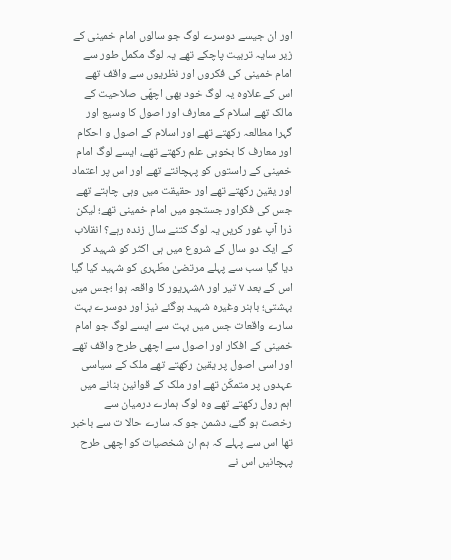اور ان جیسے دوسرے لوگ جو سالوں امام خمینی کے زیر سایہ تربیت پاچکے تھے یہ لوگ مکمل طور سے امام خمینی کی فکروں اور نظریوں سے واقف تھے اس کے علاوہ یہ لوگ خود بھی اچھّی صلاحیت کے مالک تھے اسلام کے معارف اور اصول کا وسیع اور گہرا مطالعہ رکھتے تھے اور اسلام کے اصول و احکام اور معارف کا بخوبی علم رکھتے تھے، ایسے لوگ امام خمینی کے راستوں کو پہچانتے تھے اور اس پر اعتماد اور یقین رکھتے تھے اور حقیقت میں وہی چاہتے تھے جس کی فکراور جستجو میں امام خمینی تھے؛ لیکن ذرا آپ غور کریں یہ لوگ کتنے سال زندہ رہے؟ انقلاب کے ایک دو سال کے شروع میں ہی اکثر کو شہید کر دیا گیا سب سے پہلے مرتضیٰ مطّہری کو شہید کیا گیا اس کے بعد ۷ تیر اور ۸شہریور کا واقعہ ہوا ؛جس میں بہشتی؛ باہنر وغیرہ شہید ہوگئے نیز اور دوسرے بہت سارے واقعات جس میں بہت سے ایسے لوگ جو امام خمینی کے افکار اور اصول سے اچھی طرح واقف تھے اور اسی اصول پر یقین رکھتے تھے ملک کے سیاسی عہدوں پر متمکّن تھے اور ملک کے قوانین بنانے میں اہم رول رکھتے تھے وہ لوگ ہمارے درمیان سے رخصت ہو گئے، دشمن جو کہ سارے حالا ت سے باخبر تھا اس سے پہلے کہ ہم ان شخصیات کو اچھی طرح پہچانیں اس نے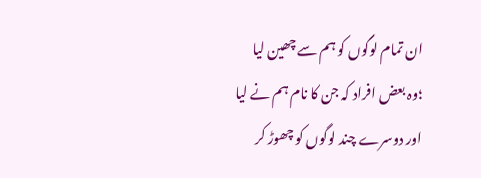ان تمام لوگوں کو ہم سے چھین لیا ؛وہ بعض افراد کہ جن کا نام ہم نے لیا اور دوسرے چند لوگوں کو چھوڑ کر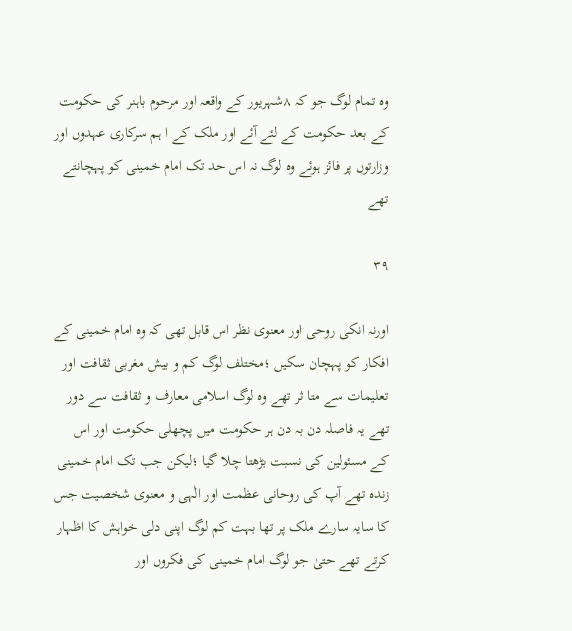وہ تمام لوگ جو کہ ۸شہریور کے واقعہ اور مرحوم باہنر کی حکومت کے بعد حکومت کے لئے آئے اور ملک کے ا ہم سرکاری عہدوں اور وزارتوں پر فائز ہوئے وہ لوگ نہ اس حد تک امام خمینی کو پہچانتے تھے

۳۹

اورنہ انکی روحی اور معنوی نظر اس قابل تھی کہ وہ امام خمینی کے افکار کو پہچان سکیں ؛مختلف لوگ کم و بیش مغربی ثقافت اور تعلیمات سے متا ثر تھے وہ لوگ اسلامی معارف و ثقافت سے دور تھے یہ فاصلہ دن بہ دن ہر حکومت میں پچھلی حکومت اور اس کے مسئولین کی نسبت بڑھتا چلا گیا ؛لیکن جب تک امام خمینی زندہ تھے آپ کی روحانی عظمت اور الٰہی و معنوی شخصیت جس کا سایہ سارے ملک پر تھا بہت کم لوگ اپنی دلی خواہش کا اظہار کرتے تھے حتیٰ جو لوگ امام خمینی کی فکروں اور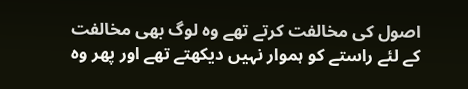اصول کی مخالفت کرتے تھے وہ لوگ بھی مخالفت کے لئے راستے کو ہموار نہیں دیکھتے تھے اور پھر وہ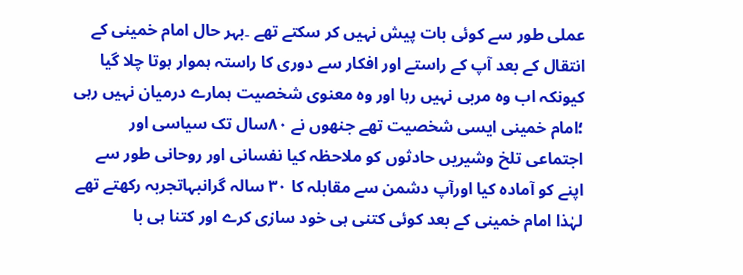عملی طور سے کوئی بات پیش نہیں کر سکتے تھے ۔بہر حال امام خمینی کے انتقال کے بعد آپ کے راستے اور افکار سے دوری کا راستہ ہموار ہوتا چلا گیا کیونکہ اب وہ مربی نہیں رہا اور وہ معنوی شخصیت ہمارے درمیان نہیں رہی ؛امام خمینی ایسی شخصیت تھے جنھوں نے ۸۰سال تک سیاسی اور اجتماعی تلخ وشیریں حادثوں کو ملاحظہ کیا نفسانی اور روحانی طور سے اپنے کو آمادہ کیا اورآپ دشمن سے مقابلہ کا ۳۰ سالہ گرانبہاتجربہ رکھتے تھے لہٰذا امام خمینی کے بعد کوئی کتنی ہی خود سازی کرے اور کتنا ہی با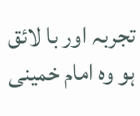تجربہ اور با لائق ہو وہ امام خمینی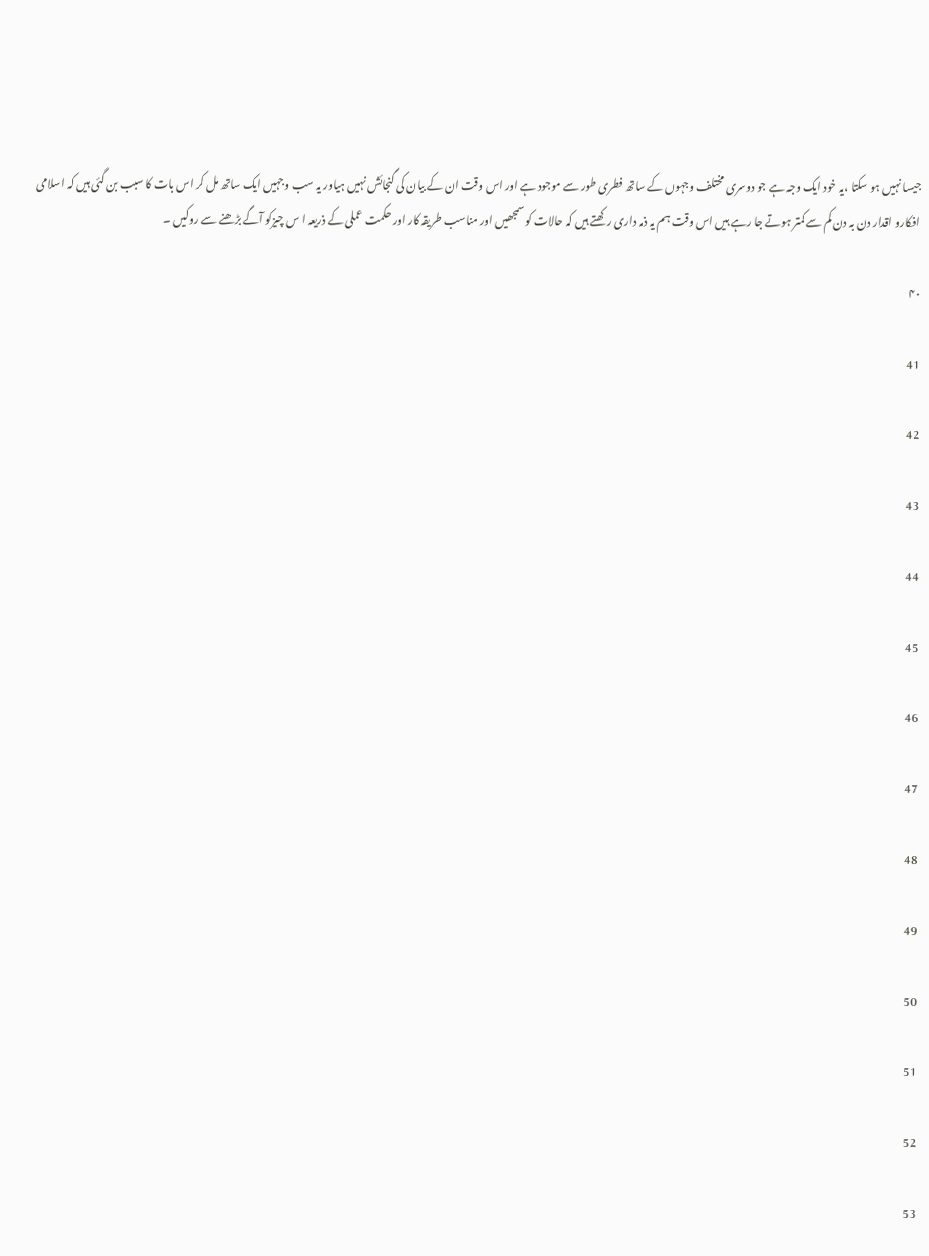جیسا نہیں ہو سکتا ،یہ خود ایک وجہ ہے جو دوسری مختلف وجہوں کے ساتھ فطری طور سے موجود ہے اور اس وقت ان کے بیان کی گنجائش نہیں ہیاور یہ سب وجہیں ایک ساتھ مل کر اس بات کا سبب بن گئی ہیں کہ اسلامی افکارو اقدار دن بہ دن کم سے کمتر ہوتے جا رہے ہیں اس وقت ہم یہ ذمہ داری رکھتے ہیں کہ حالات کو سمجھیں اور مناسب طریقہ کار اور حکمت عملی کے ذریعہ ا س چیزکو آگے بڑھنے سے روکیں ۔

۴۰

41

42

43

44

45

46

47

48

49

50

51

52

53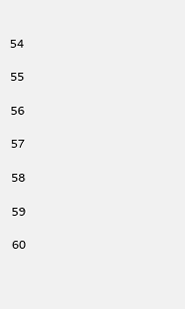54

55

56

57

58

59

60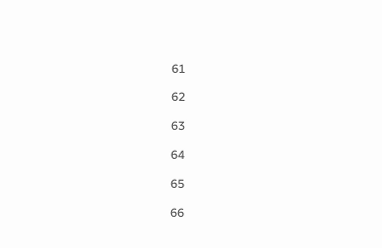61

62

63

64

65

66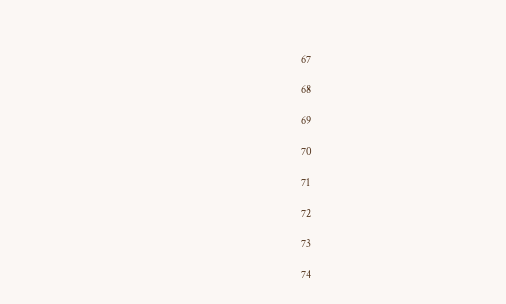67

68

69

70

71

72

73

74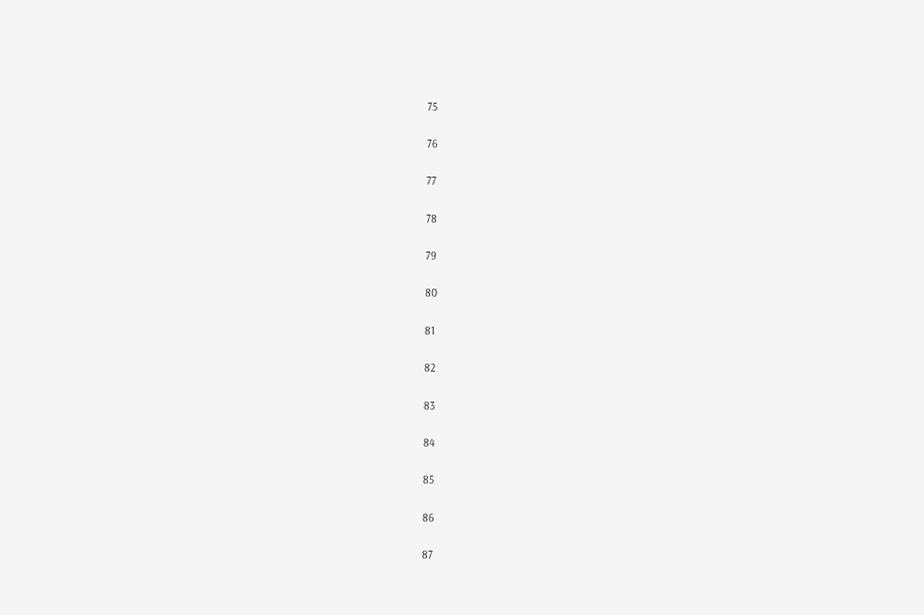75

76

77

78

79

80

81

82

83

84

85

86

87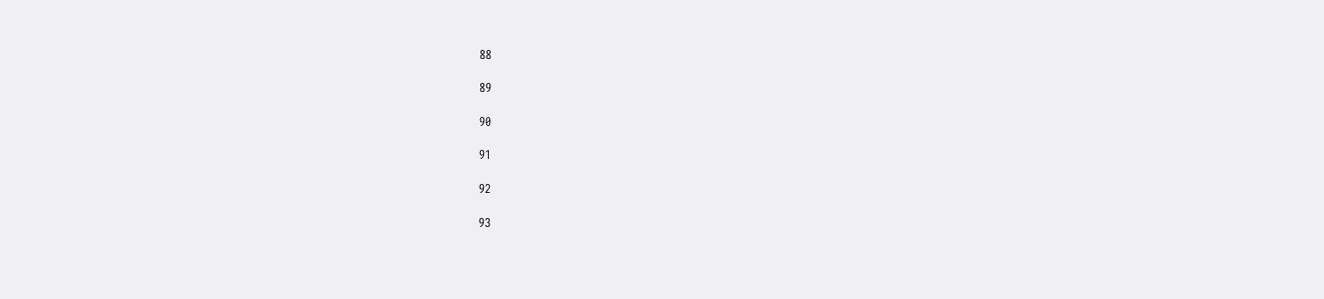88

89

90

91

92

93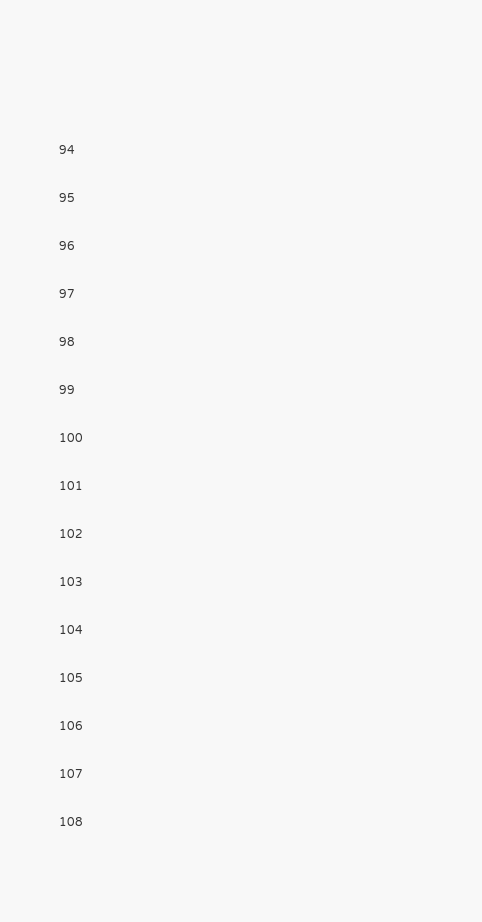94

95

96

97

98

99

100

101

102

103

104

105

106

107

108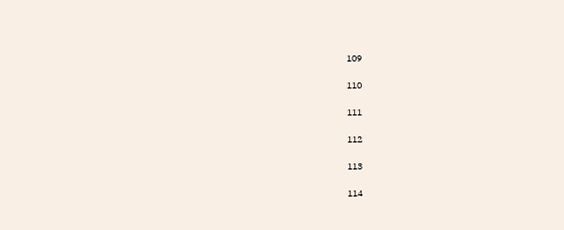109

110

111

112

113

114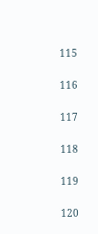115

116

117

118

119

120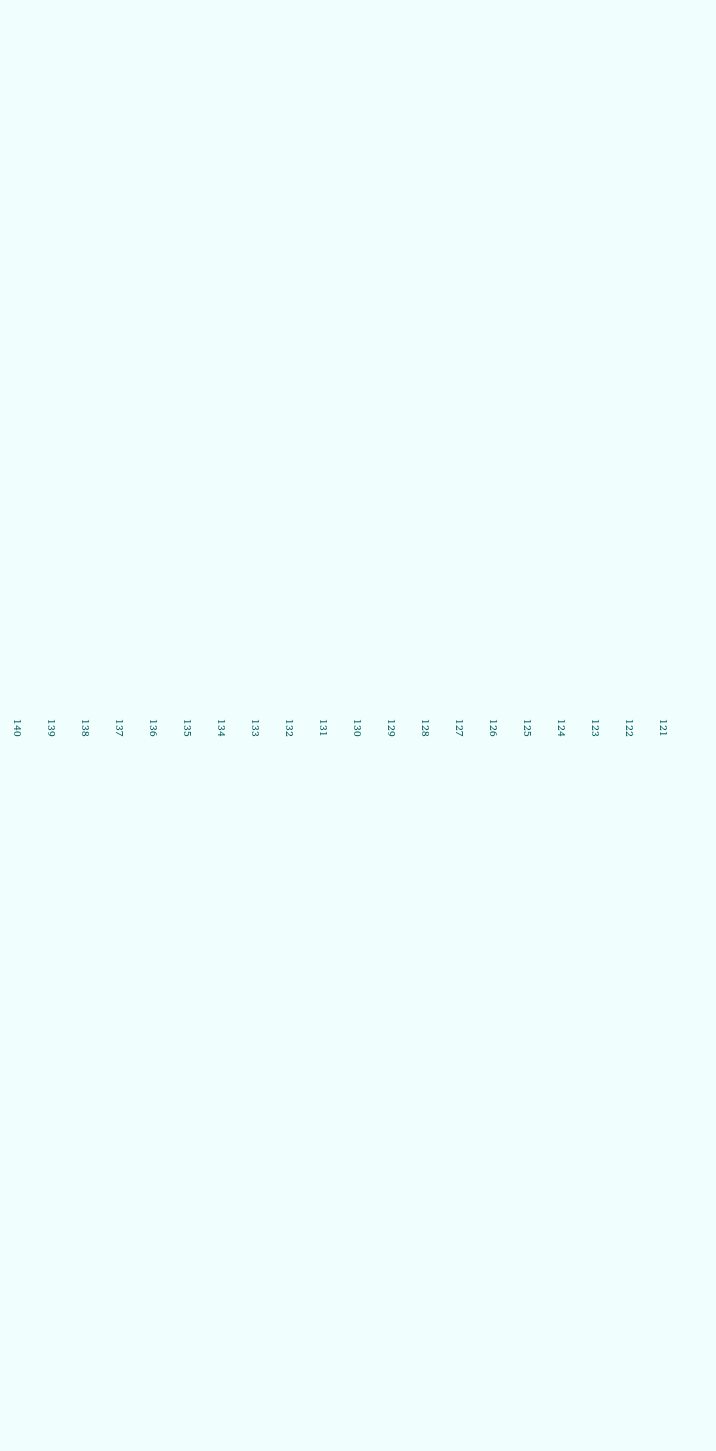121

122

123

124

125

126

127

128

129

130

131

132

133

134

135

136

137

138

139

140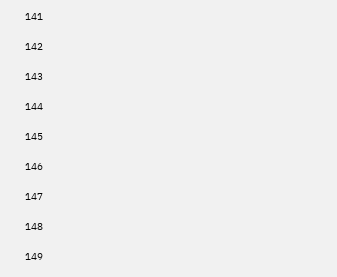141

142

143

144

145

146

147

148

149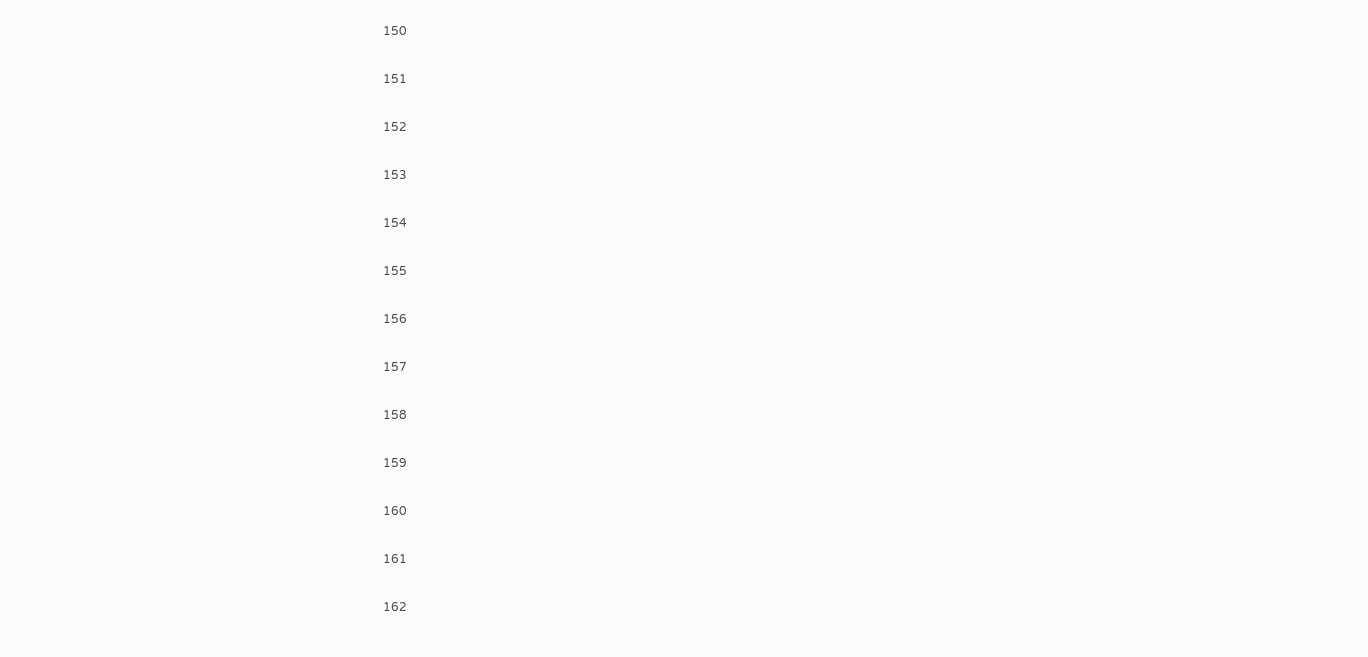150

151

152

153

154

155

156

157

158

159

160

161

162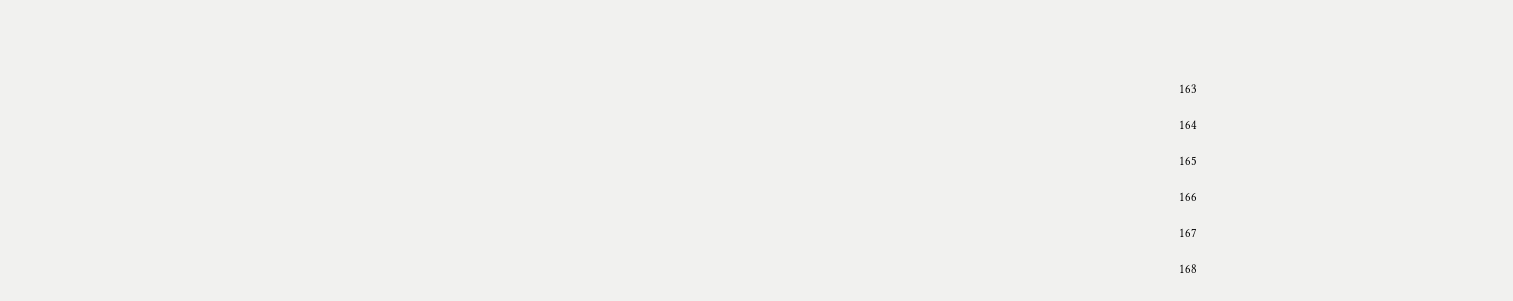163

164

165

166

167

168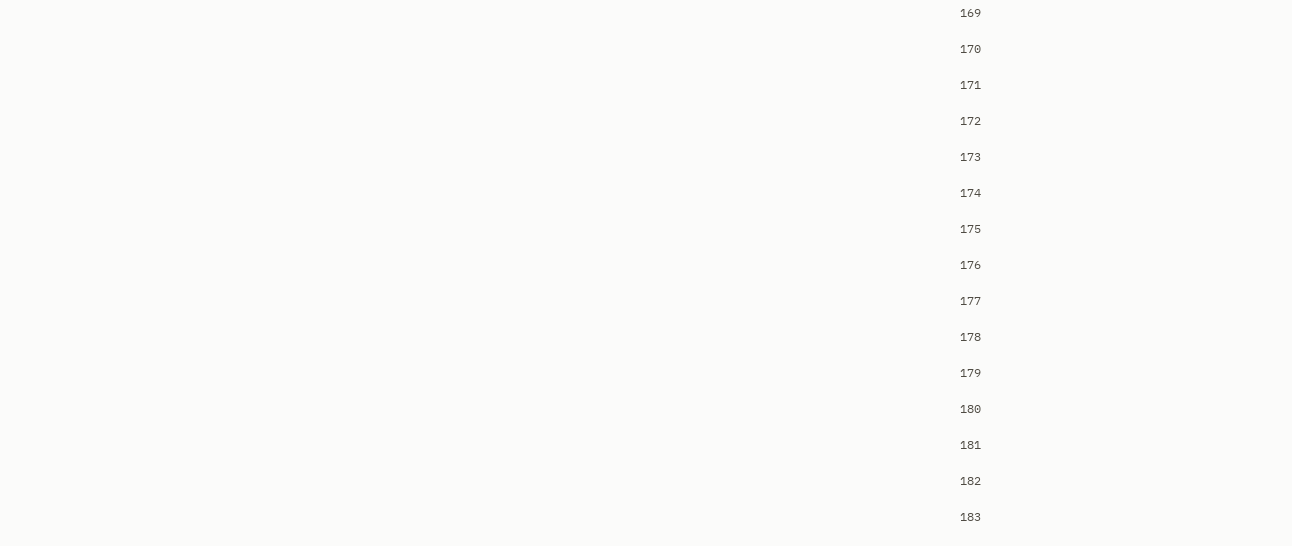169

170

171

172

173

174

175

176

177

178

179

180

181

182

183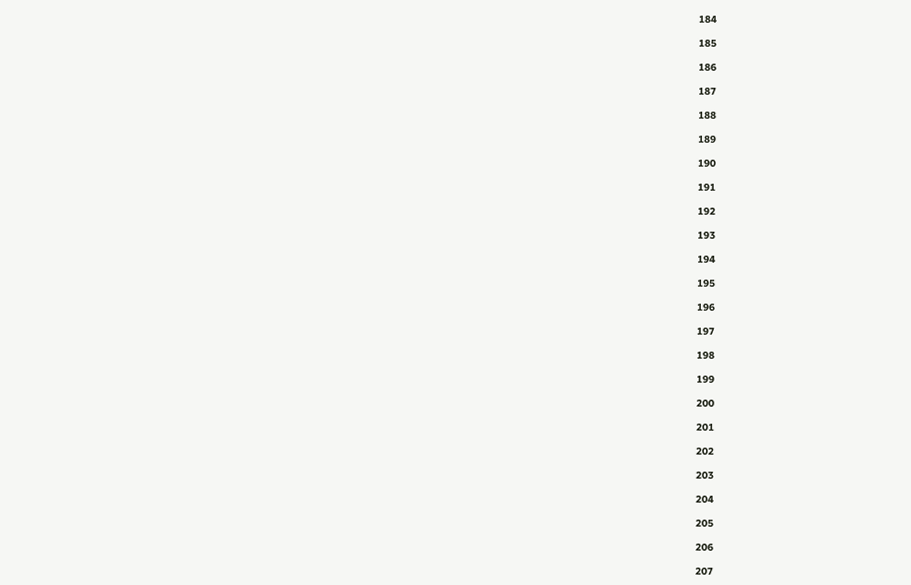184

185

186

187

188

189

190

191

192

193

194

195

196

197

198

199

200

201

202

203

204

205

206

207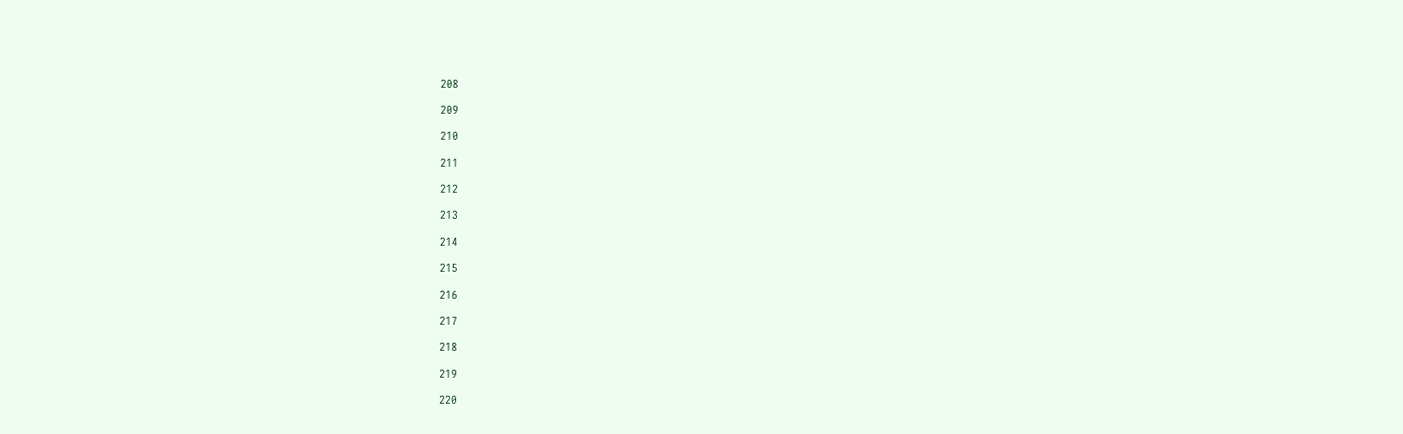208

209

210

211

212

213

214

215

216

217

218

219

220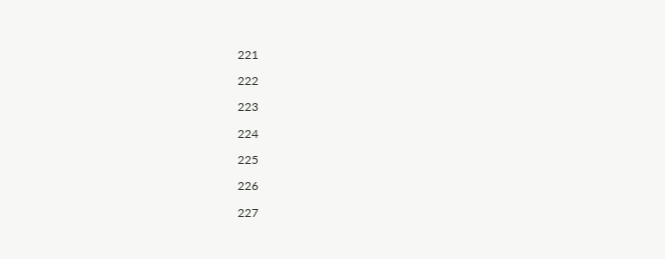221

222

223

224

225

226

227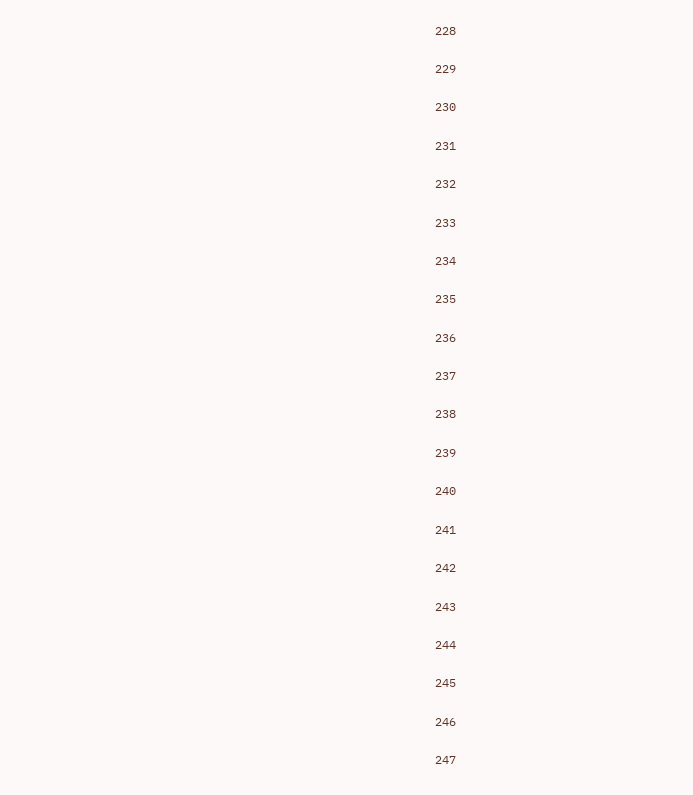228

229

230

231

232

233

234

235

236

237

238

239

240

241

242

243

244

245

246

247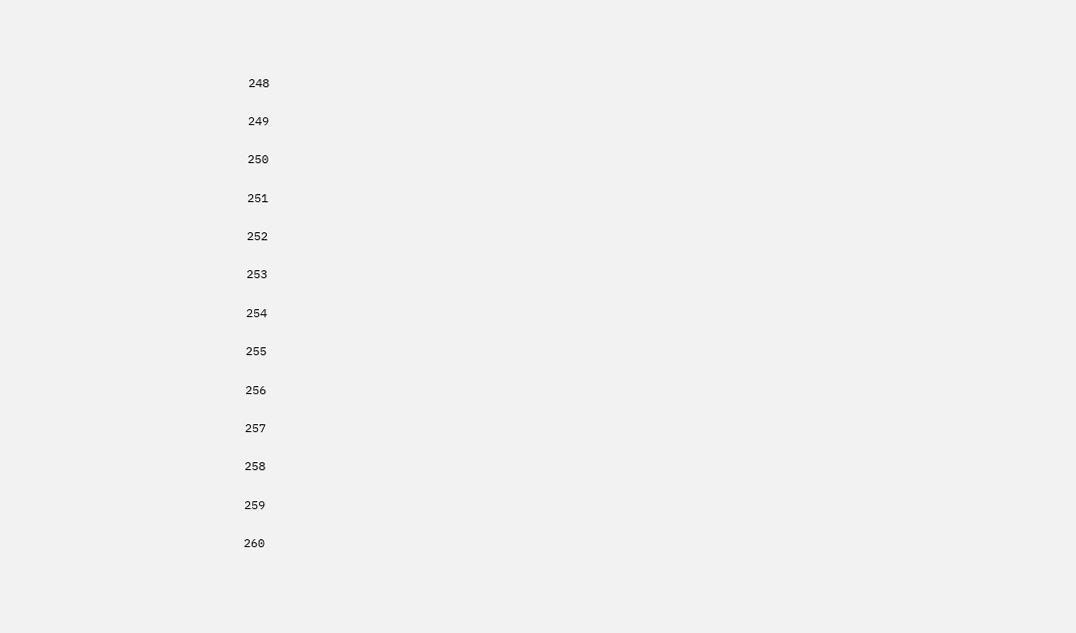248

249

250

251

252

253

254

255

256

257

258

259

260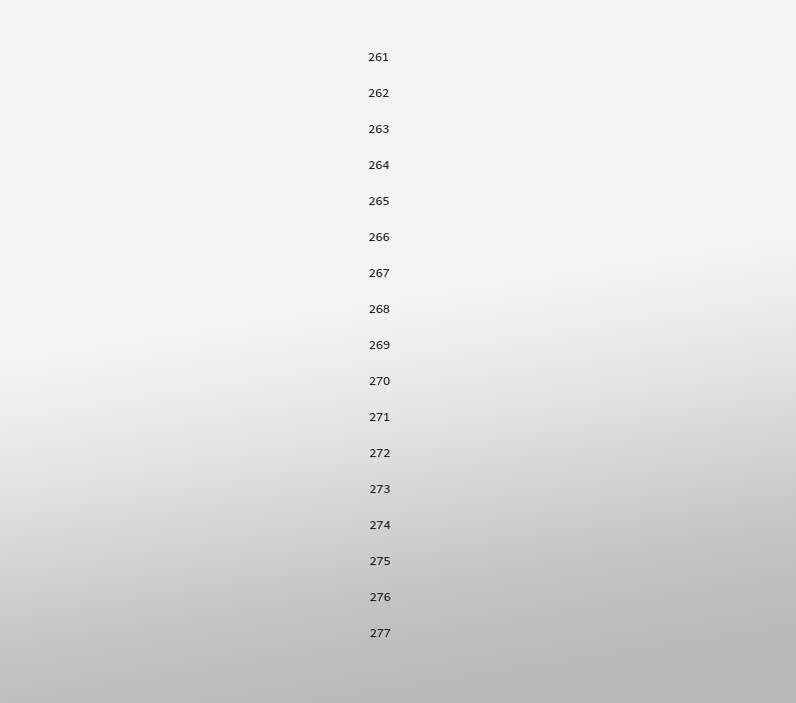261

262

263

264

265

266

267

268

269

270

271

272

273

274

275

276

277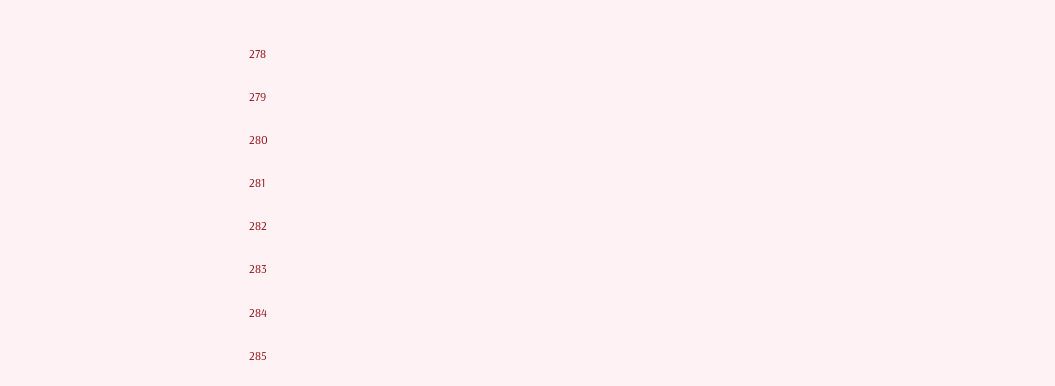278

279

280

281

282

283

284

285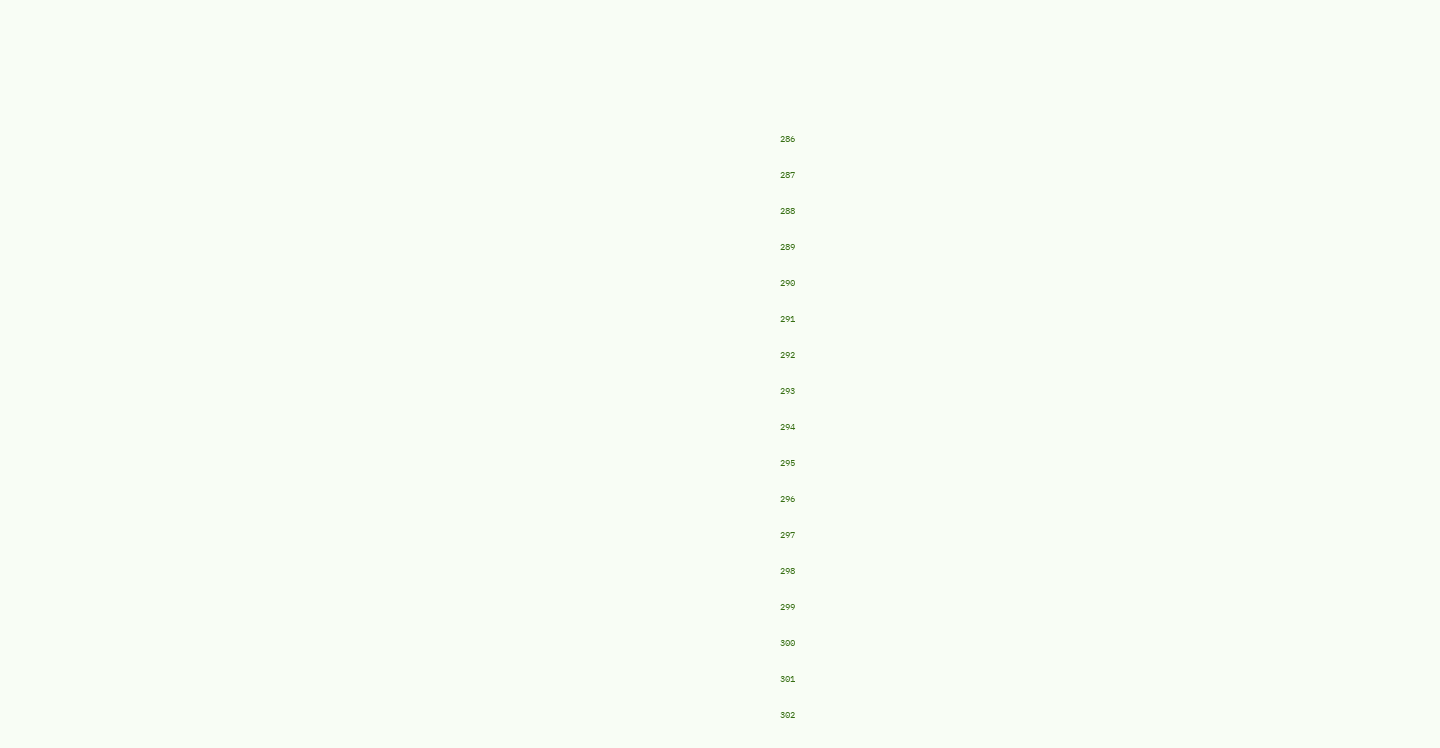286

287

288

289

290

291

292

293

294

295

296

297

298

299

300

301

302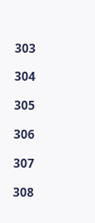303

304

305

306

307

308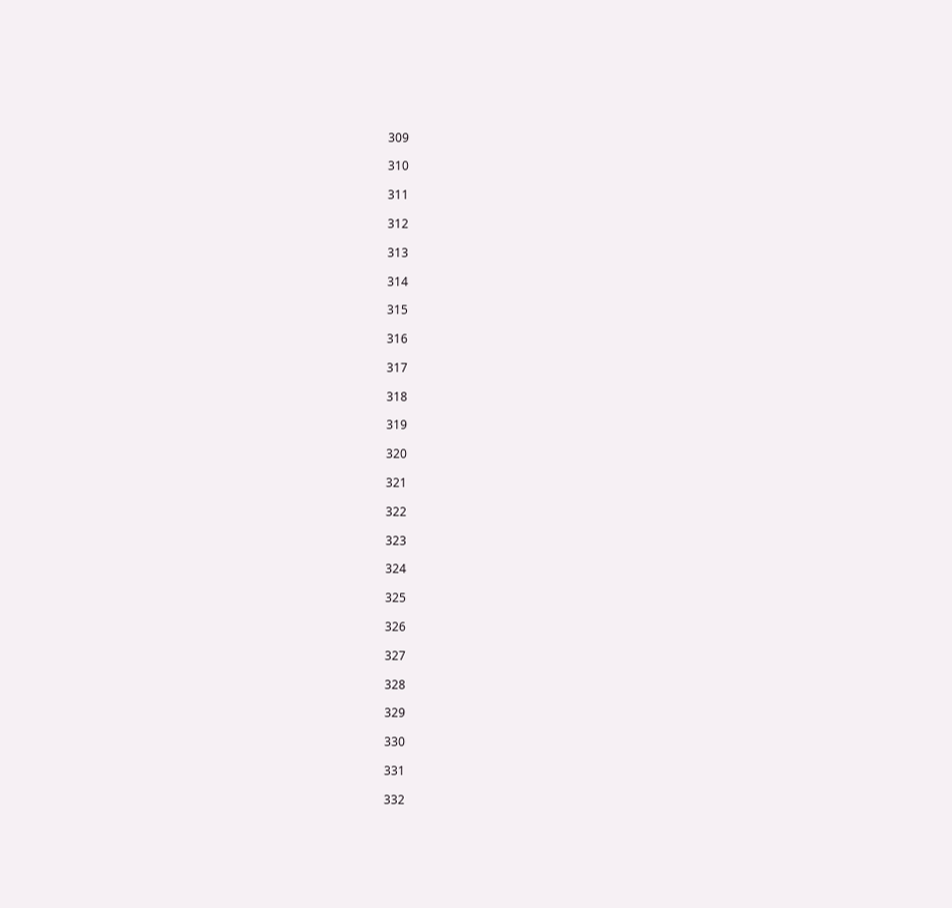309

310

311

312

313

314

315

316

317

318

319

320

321

322

323

324

325

326

327

328

329

330

331

332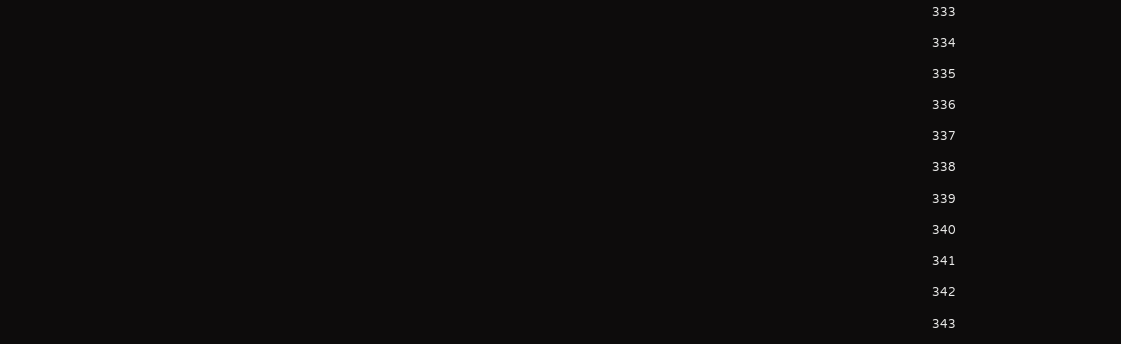333

334

335

336

337

338

339

340

341

342

343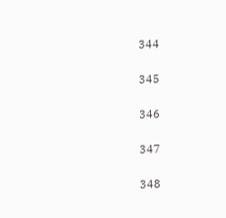344

345

346

347

348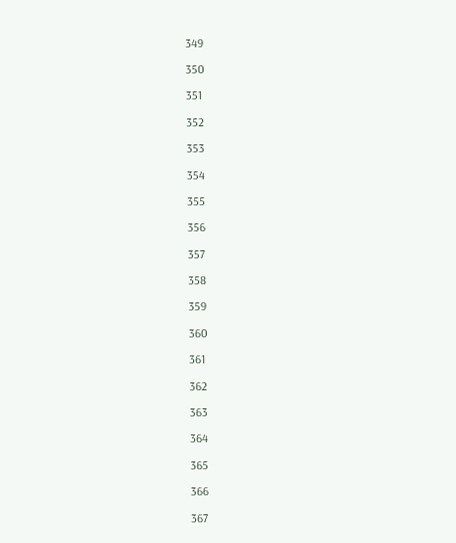349

350

351

352

353

354

355

356

357

358

359

360

361

362

363

364

365

366

367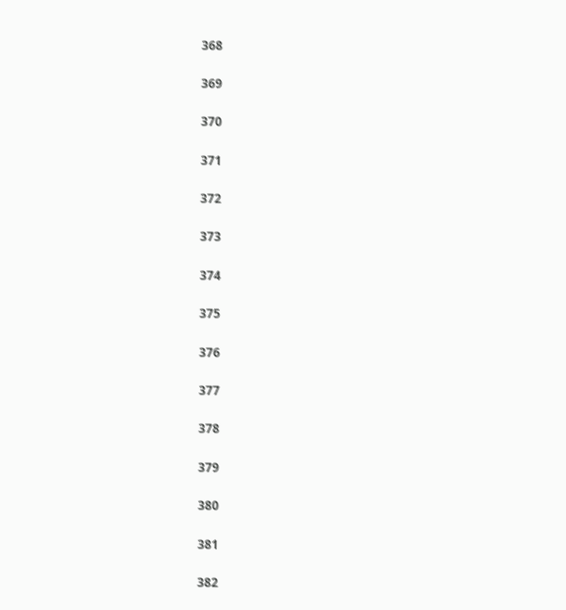368

369

370

371

372

373

374

375

376

377

378

379

380

381

382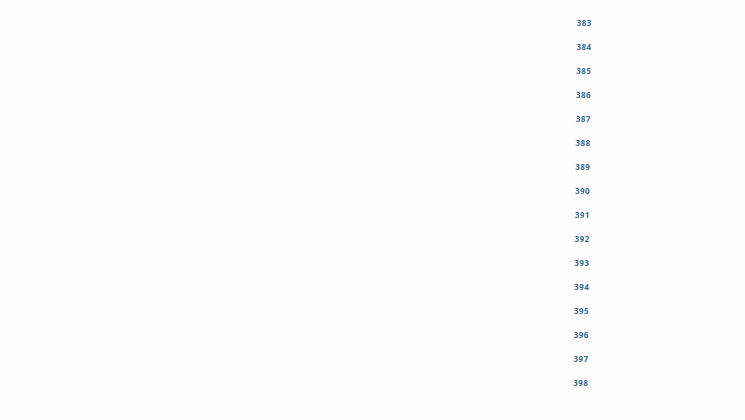383

384

385

386

387

388

389

390

391

392

393

394

395

396

397

398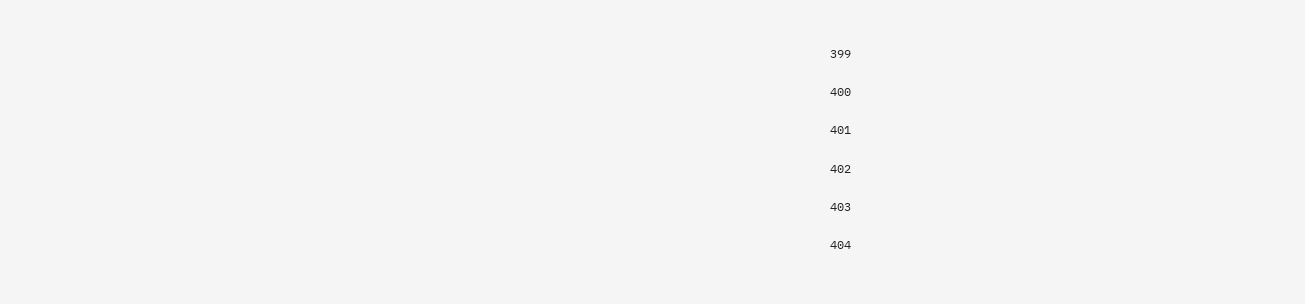399

400

401

402

403

404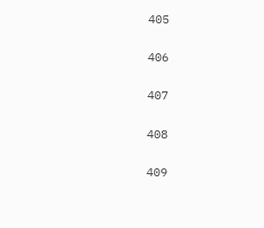405

406

407

408

409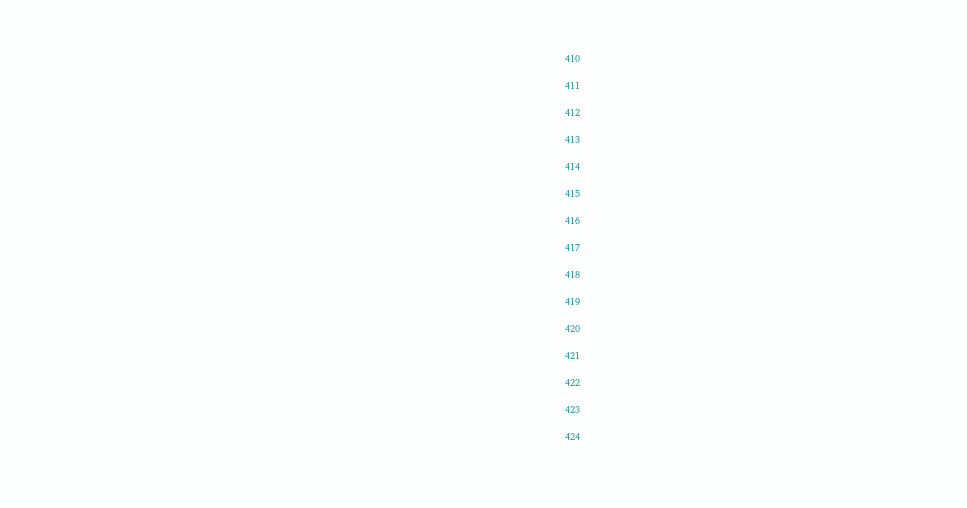410

411

412

413

414

415

416

417

418

419

420

421

422

423

424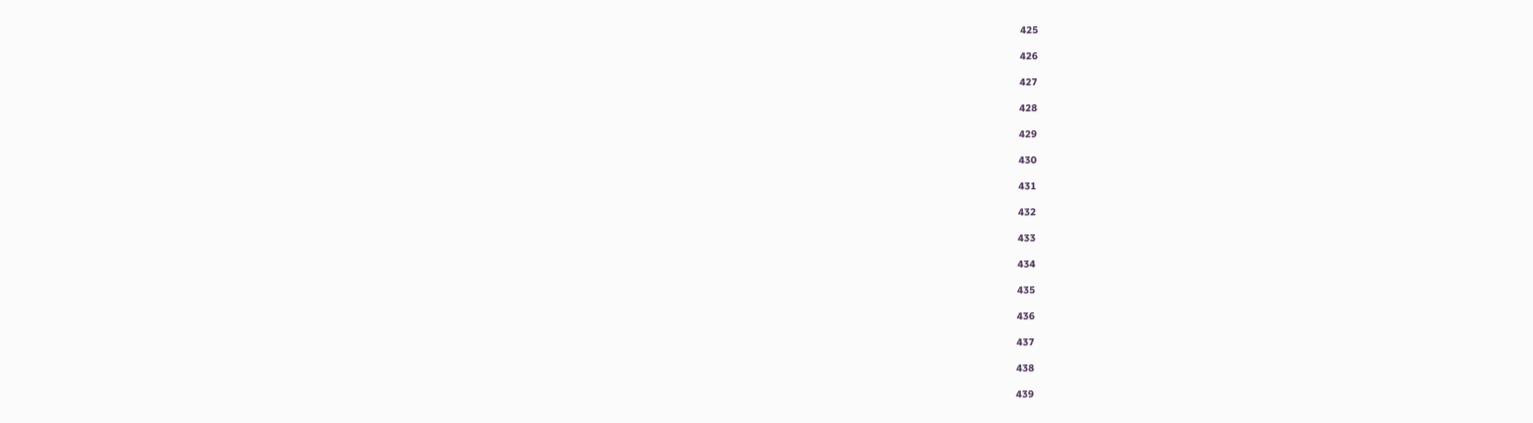425

426

427

428

429

430

431

432

433

434

435

436

437

438

439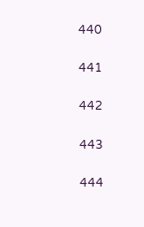440

441

442

443

444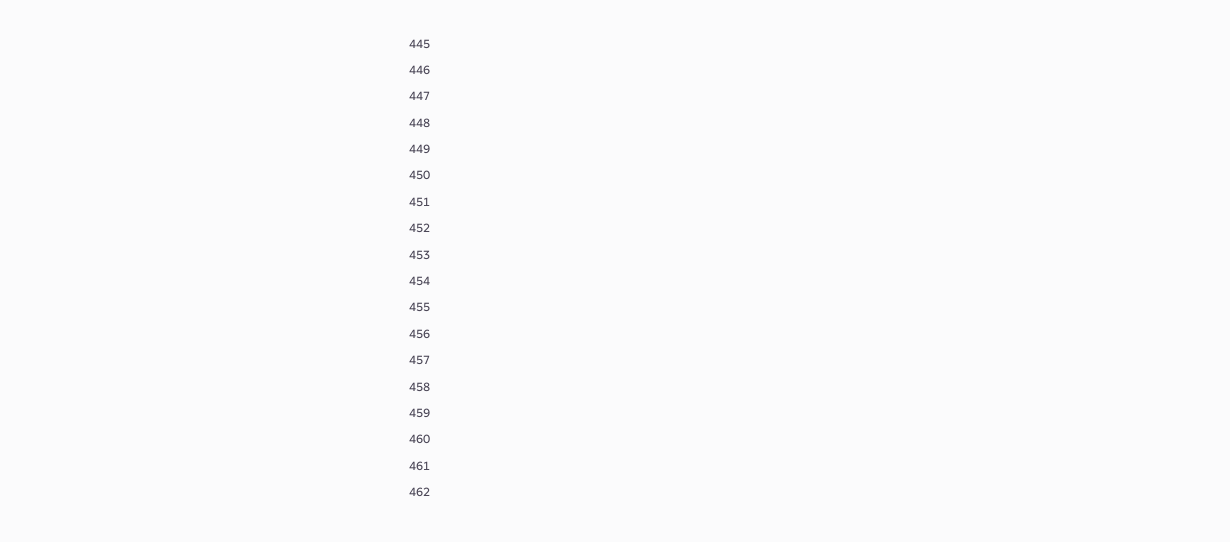445

446

447

448

449

450

451

452

453

454

455

456

457

458

459

460

461

462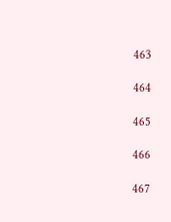463

464

465

466

467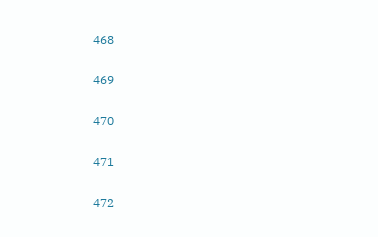468

469

470

471

472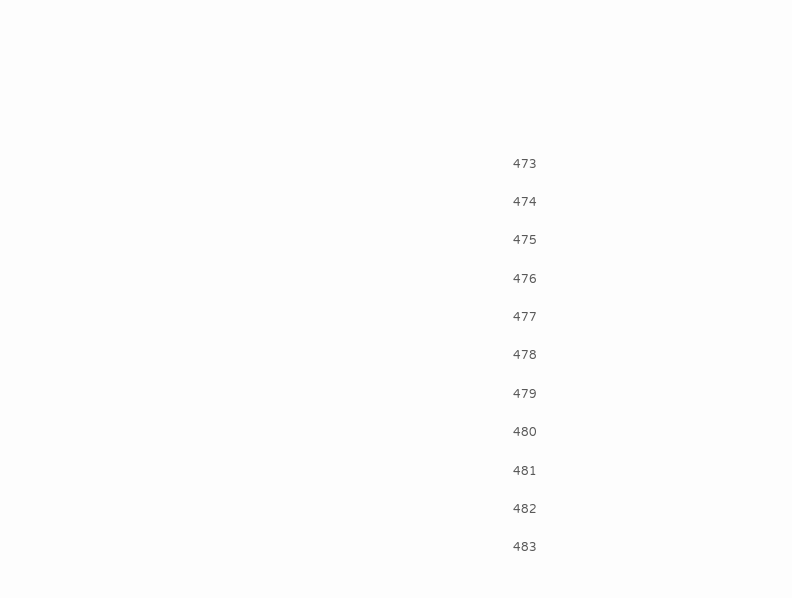473

474

475

476

477

478

479

480

481

482

483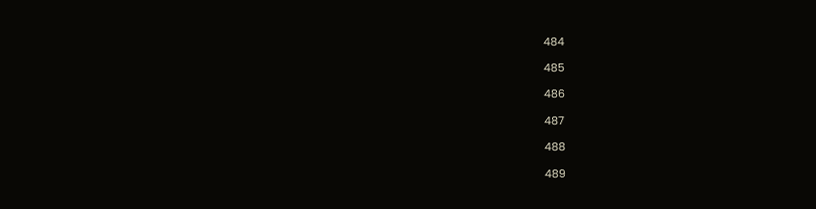484

485

486

487

488

489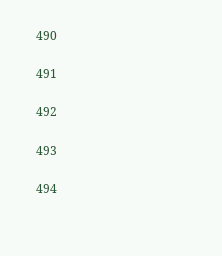490

491

492

493

494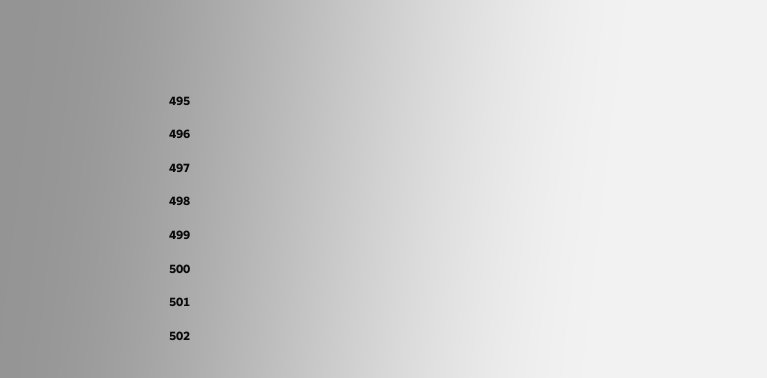495

496

497

498

499

500

501

502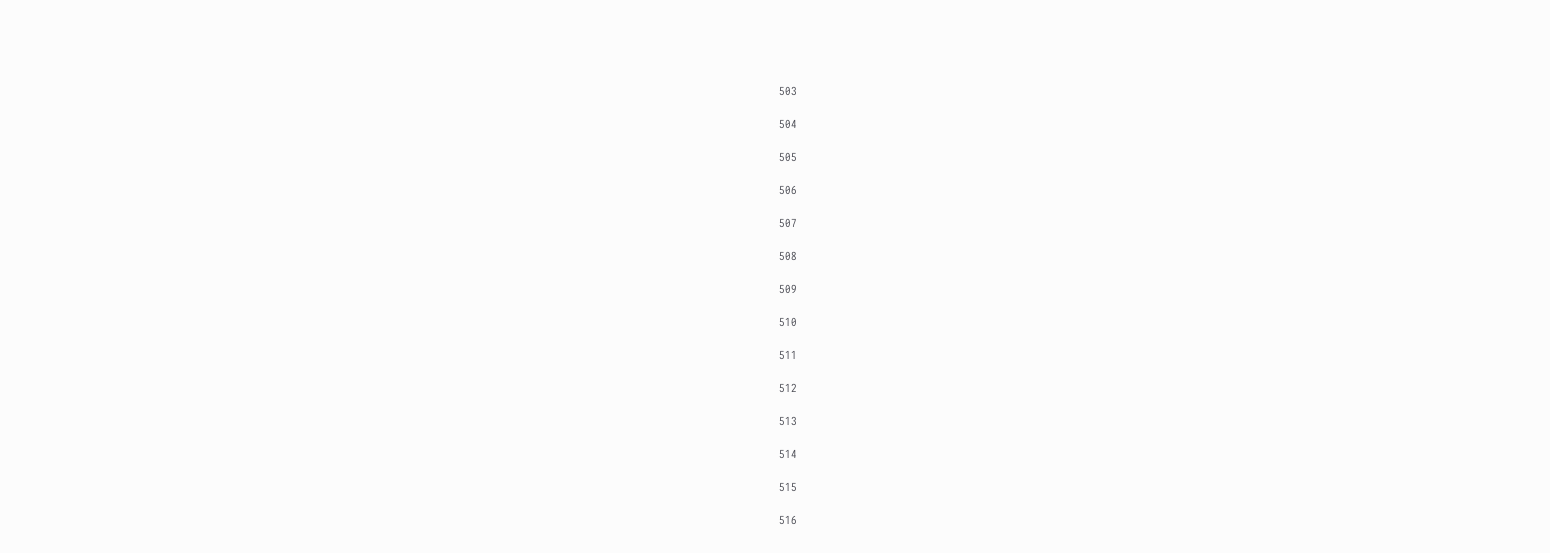503

504

505

506

507

508

509

510

511

512

513

514

515

516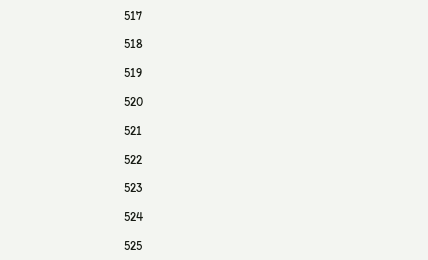517

518

519

520

521

522

523

524

525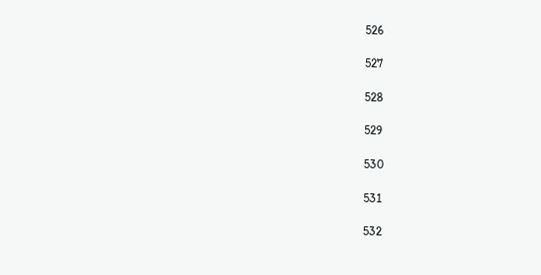526

527

528

529

530

531

532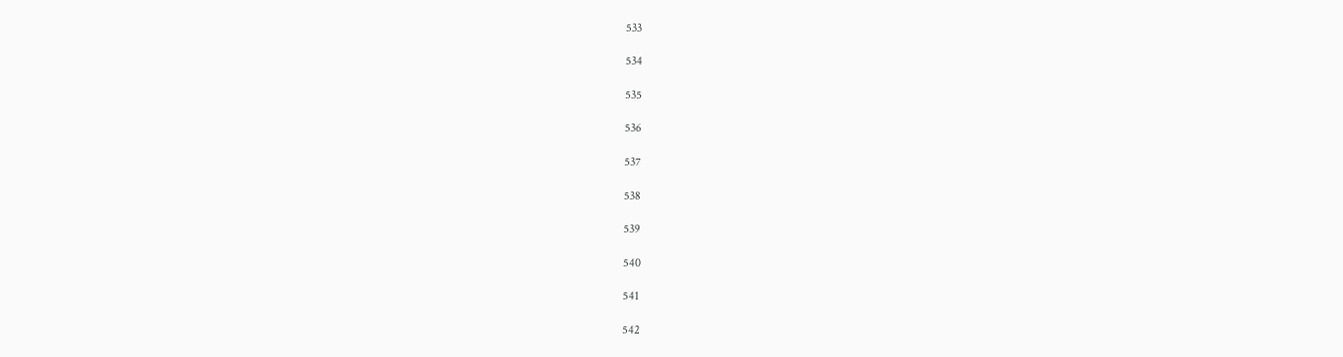533

534

535

536

537

538

539

540

541

542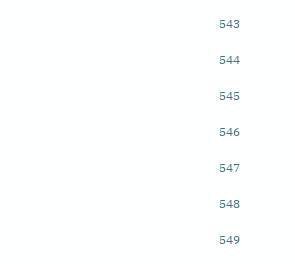543

544

545

546

547

548

549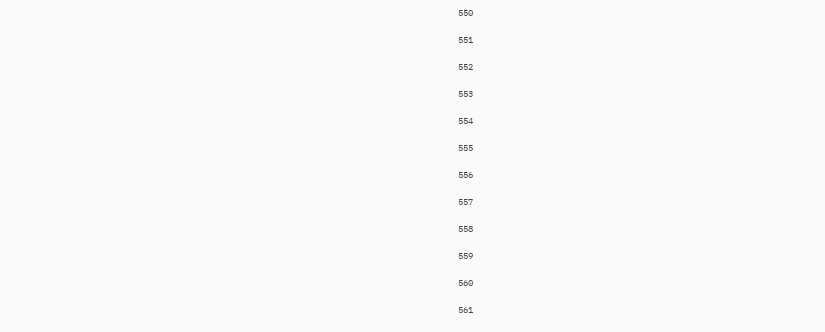550

551

552

553

554

555

556

557

558

559

560

561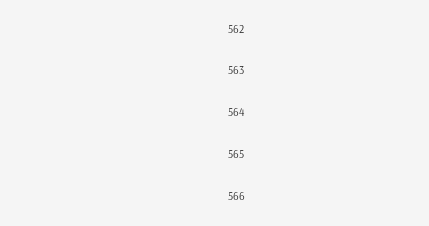562

563

564

565

566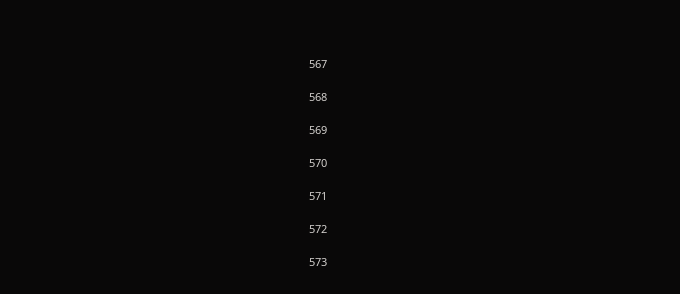567

568

569

570

571

572

573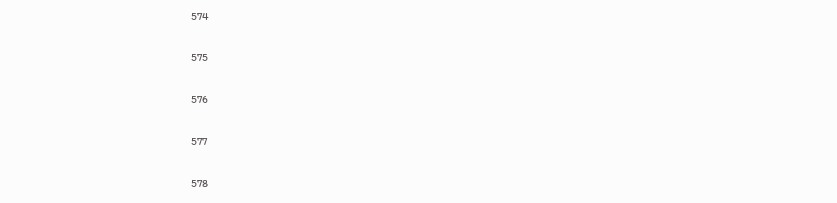574

575

576

577

578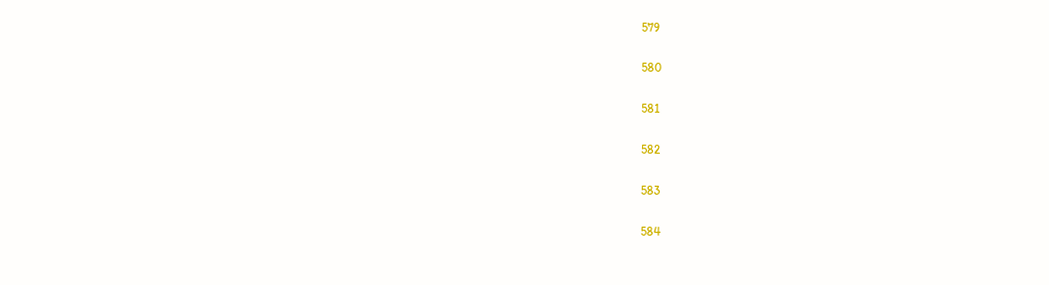579

580

581

582

583

584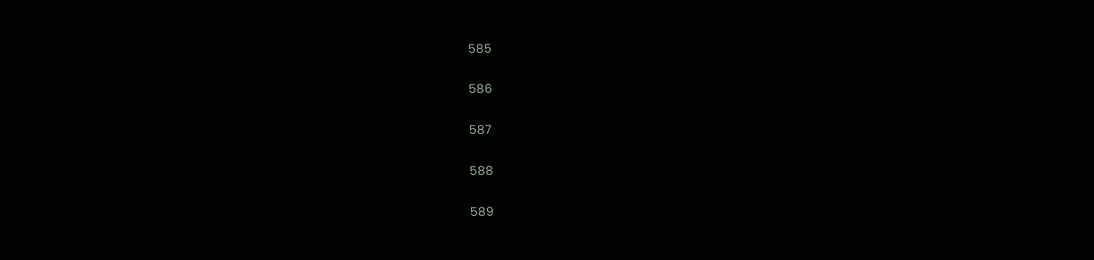585

586

587

588

589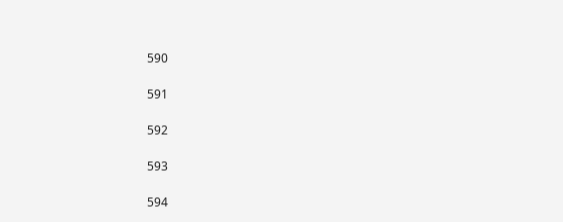590

591

592

593

594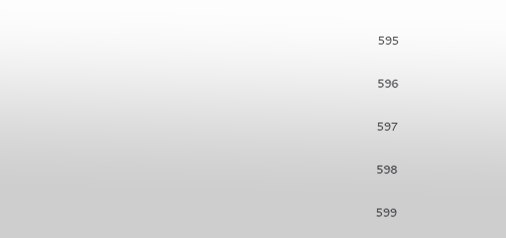595

596

597

598

599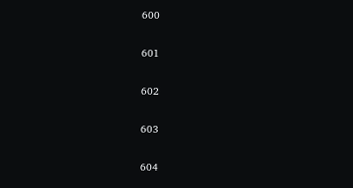600

601

602

603

604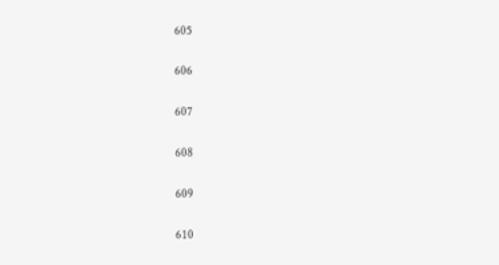605

606

607

608

609

610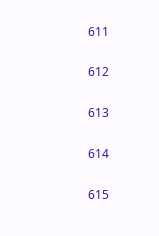611

612

613

614

615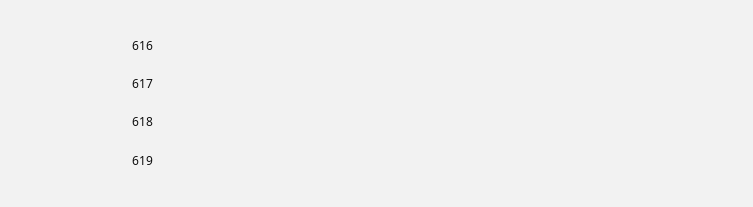616

617

618

619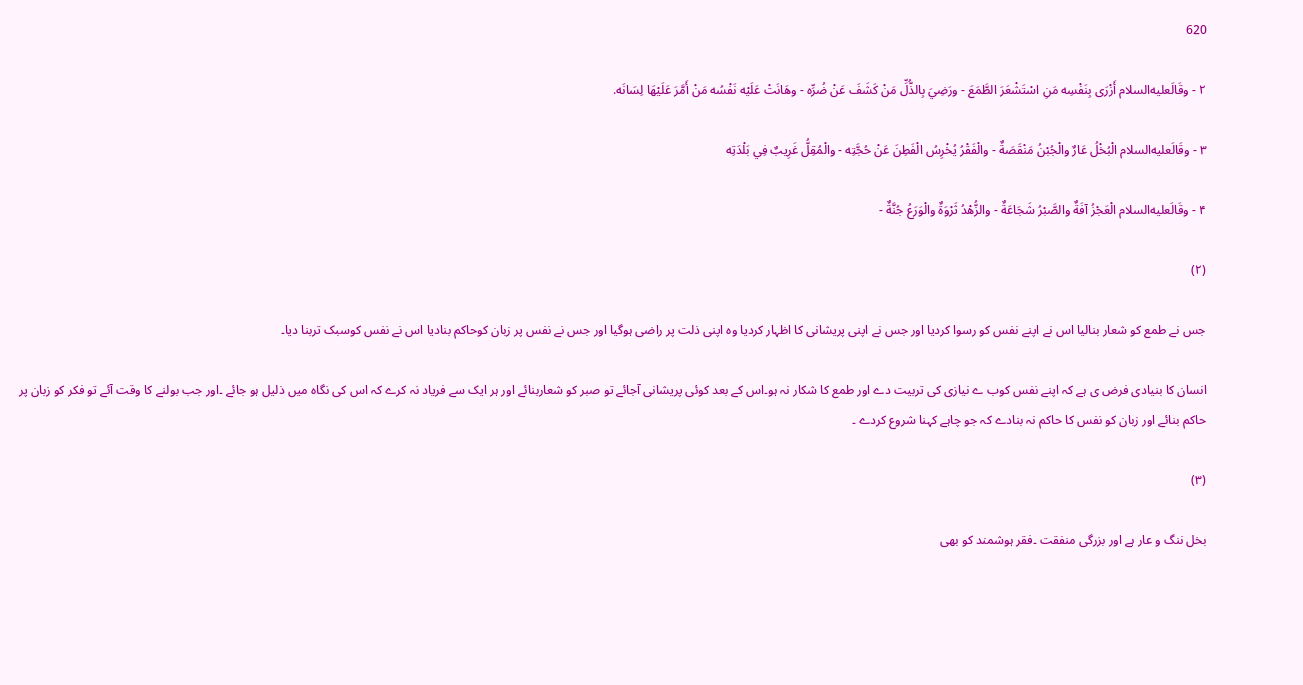620

۲ - وقَالَعليه‌السلام أَزْرَى بِنَفْسِه مَنِ اسْتَشْعَرَ الطَّمَعَ - ورَضِيَ بِالذُّلِّ مَنْ كَشَفَ عَنْ ضُرِّه - وهَانَتْ عَلَيْه نَفْسُه مَنْ أَمَّرَ عَلَيْهَا لِسَانَه.

۳ - وقَالَعليه‌السلام الْبُخْلُ عَارٌ والْجُبْنُ مَنْقَصَةٌ - والْفَقْرُ يُخْرِسُ الْفَطِنَ عَنْ حُجَّتِه - والْمُقِلُّ غَرِيبٌ فِي بَلْدَتِه

۴ - وقَالَعليه‌السلام الْعَجْزُ آفَةٌ والصَّبْرُ شَجَاعَةٌ - والزُّهْدُ ثَرْوَةٌ والْوَرَعُ جُنَّةٌ -

(۲)

جس نے طمع کو شعار بنالیا اس نے اپنے نفس کو رسوا کردیا اور جس نے اپنی پریشانی کا اظہار کردیا وہ اپنی ذلت پر راضی ہوگیا اور جس نے نفس پر زبان کوحاکم بنادیا اس نے نفس کوسبک تربنا دیا۔

انسان کا بنیادی فرض ی ہے کہ اپنے نفس کوب ے نیازی کی تربیت دے اور طمع کا شکار نہ ہو۔اس کے بعد کوئی پریشانی آجائے تو صبر کو شعاربنائے اور ہر ایک سے فریاد نہ کرے کہ اس کی نگاہ میں ذلیل ہو جائے ۔اور جب بولنے کا وقت آئے تو فکر کو زبان پر حاکم بنائے اور زبان کو نفس کا حاکم نہ بنادے کہ جو چاہے کہنا شروع کردے ۔

(۳)

بخل ننگ و عار ہے اور بزرگی منفقت ۔فقر ہوشمند کو بھی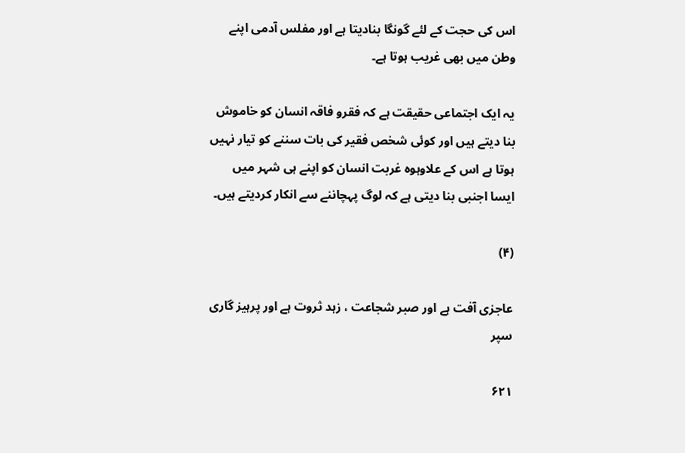اس کی حجت کے لئے گونگا بنادیتا ہے اور مفلس آدمی اپنے وطن میں بھی غریب ہوتا ہے۔

یہ ایک اجتماعی حقیقت ہے کہ فقرو فاقہ انسان کو خاموش بنا دیتے ہیں اور کوئی شخص فقیر کی بات سننے کو تیار نہیں ہوتا ہے اس کے علاوہوہ غربت انسان کو اپنے ہی شہر میں ایسا اجنبی بنا دیتی ہے کہ لوگ پہچاننے سے انکار کردیتے ہیں۔

(۴)

عاجزی آفت ہے اور صبر شجاعت ، زہد ثروت ہے اور پرہیز گاری سپر

۶۲۱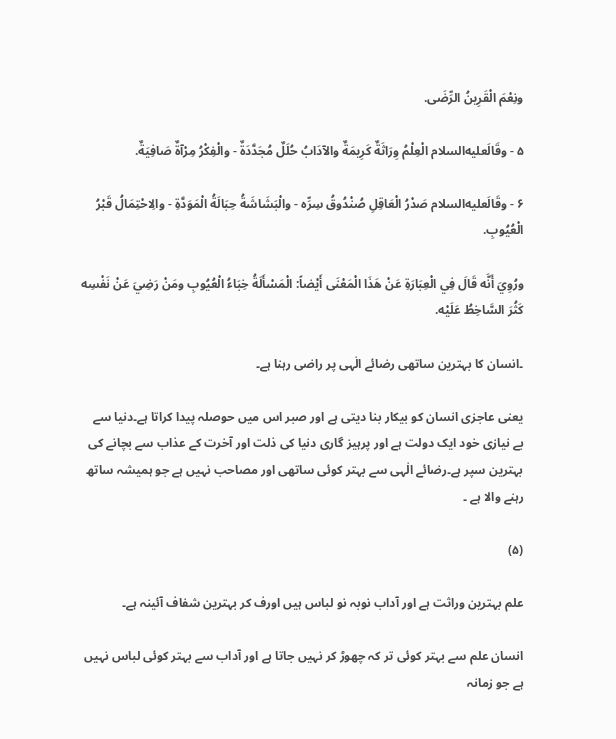ونِعْمَ الْقَرِينُ الرِّضَى.

۵ - وقَالَعليه‌السلام الْعِلْمُ وِرَاثَةٌ كَرِيمَةٌ والآدَابُ حُلَلٌ مُجَدَّدَةٌ - والْفِكْرُ مِرْآةٌ صَافِيَةٌ.

۶ - وقَالَعليه‌السلام صَدْرُ الْعَاقِلِ صُنْدُوقُ سِرِّه - والْبَشَاشَةُ حِبَالَةُ الْمَوَدَّةِ - والِاحْتِمَالُ قَبْرُ الْعُيُوبِ.

ورُوِيَ أَنَّه قَالَ فِي الْعِبَارَةِ عَنْ هَذَا الْمَعْنَى أَيْضاً: الْمَسْأَلَةُ خِبَاءُ الْعُيُوبِ ومَنْ رَضِيَ عَنْ نَفْسِه كَثُرَ السَّاخِطُ عَلَيْه.

۔انسان کا بہترین ساتھی رضائے الٰہی پر راضی رہنا ہے۔

یعنی عاجزی انسان کو بیکار بنا دیتی ہے اور صبر اس میں حوصلہ پیدا کراتا ہے۔دنیا سے بے نیازی خود ایک دولت ہے اور پرہیز گاری دنیا کی ذلت اور آخرت کے عذاب سے بچانے کی بہترین سپر ہے۔رضائے الٰہی سے بہتر کوئی ساتھی اور مصاحب نہیں ہے جو ہمیشہ ساتھ رہنے والا ہے ۔

(۵)

علم بہترین وراثت ہے اور آداب نوبہ نو لباس ہیں اورف کر بہترین شفاف آئینہ ہے۔

انسان علم سے بہتر کوئی تر کہ چھوڑ کر نہیں جاتا ہے اور آداب سے بہتر کوئی لباس نہیں ہے جو زمانہ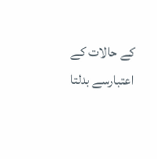کے حالات کے اعتبارسے بدلتا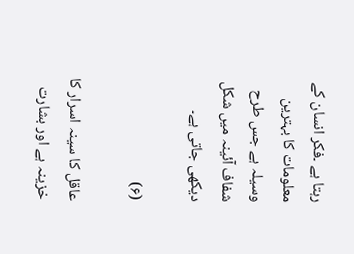رہتا ہے ۔فکر انسان کے معلومات کا بہترین وسیلہ ہے جس طرح شفاف آئینہ میں شکل دیکھی جاتی ہے۔

(۶)

عاقل کا سینہ اسرار کا خزینہ ہے اور بشارت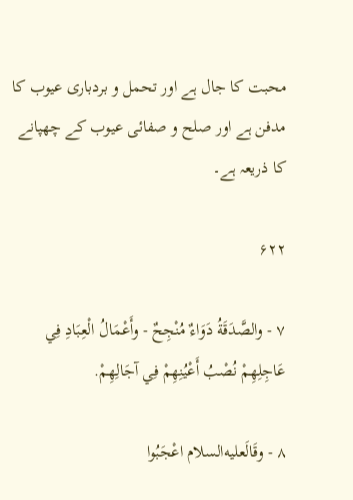محبت کا جال ہے اور تحمل و بردباری عیوب کا مدفن ہے اور صلح و صفائی عیوب کے چھپانے کا ذریعہ ہے۔

۶۲۲

۷ - والصَّدَقَةُ دَوَاءٌ مُنْجِحٌ - وأَعْمَالُ الْعِبَادِ فِي عَاجِلِهِمْ نُصْبُ أَعْيُنِهِمْ فِي آجَالِهِمْ.

۸ - وقَالَعليه‌السلام اعْجَبُوا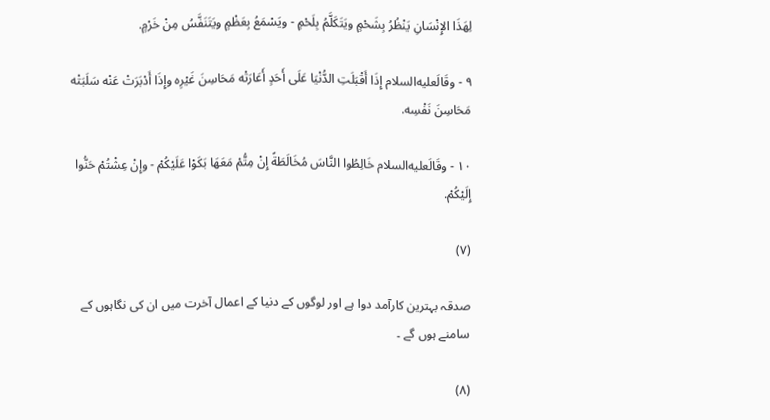لِهَذَا الإِنْسَانِ يَنْظُرُ بِشَحْمٍ ويَتَكَلَّمُ بِلَحْمٍ - ويَسْمَعُ بِعَظْمٍ ويَتَنَفَّسُ مِنْ خَرْمٍ.

۹ - وقَالَعليه‌السلام إِذَا أَقْبَلَتِ الدُّنْيَا عَلَى أَحَدٍ أَعَارَتْه مَحَاسِنَ غَيْرِه وإِذَا أَدْبَرَتْ عَنْه سَلَبَتْه مَحَاسِنَ نَفْسِه.

۱۰ - وقَالَعليه‌السلام خَالِطُوا النَّاسَ مُخَالَطَةً إِنْ مِتُّمْ مَعَهَا بَكَوْا عَلَيْكُمْ - وإِنْ عِشْتُمْ حَنُّوا إِلَيْكُمْ.

(۷)

صدقہ بہترین کارآمد دوا ہے اور لوگوں کے دنیا کے اعمال آخرت میں ان کی نگاہوں کے سامنے ہوں گے ۔

(۸)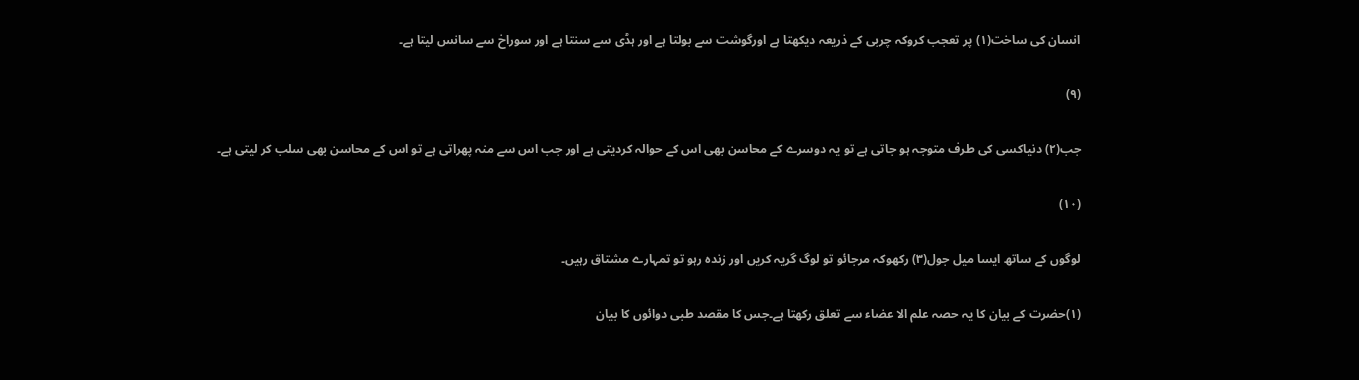انسان کی ساخت(۱) پر تعجب کروکہ چربی کے ذریعہ دیکھتا ہے اورگوشت سے بولتا ہے اور ہڈی سے سنتا ہے اور سوراخ سے سانس لیتا ہے۔

(۹)

جب(۲) دنیاکسی کی طرف متوجہ ہو جاتی ہے تو یہ دوسرے کے محاسن بھی اس کے حوالہ کردیتی ہے اور جب اس سے منہ پھراتی ہے تو اس کے محاسن بھی سلب کر لیتی ہے۔

(۱۰)

لوگوں کے ساتھ ایسا میل جول(۳) رکھوکہ مرجائو تو لوگ گریہ کریں اور زندہ رہو تو تمہارے مشتاق رہیں۔

(۱)حضرت کے بیان کا یہ حصہ علم الا عضاء سے تعلق رکھتا ہے۔جس کا مقصد طبی دوائوں کا بیان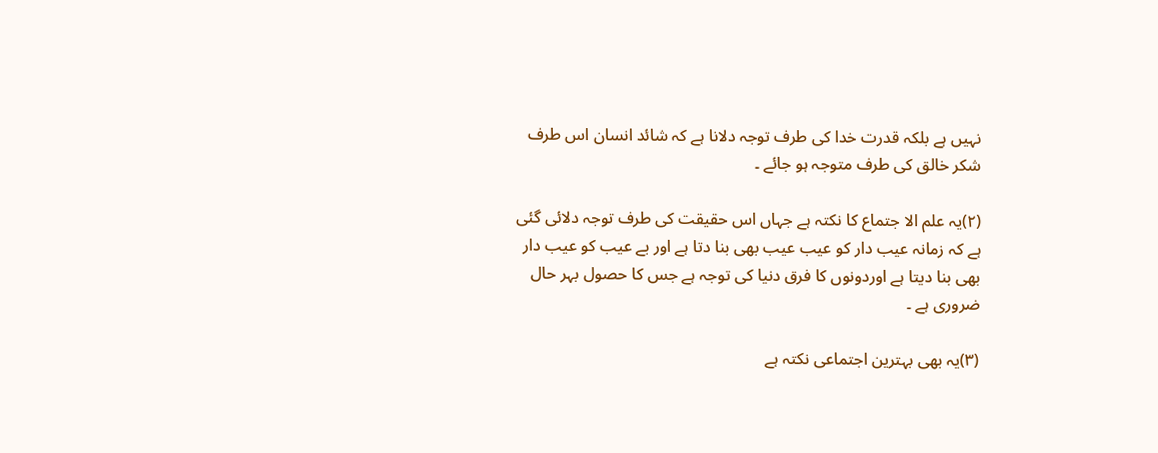نہیں ہے بلکہ قدرت خدا کی طرف توجہ دلانا ہے کہ شائد انسان اس طرف شکر خالق کی طرف متوجہ ہو جائے ۔

(۲)یہ علم الا جتماع کا نکتہ ہے جہاں اس حقیقت کی طرف توجہ دلائی گئی ہے کہ زمانہ عیب دار کو عیب عیب بھی بنا دتا ہے اور بے عیب کو عیب دار بھی بنا دیتا ہے اوردونوں کا فرق دنیا کی توجہ ہے جس کا حصول بہر حال ضروری ہے ۔

(۳)یہ بھی بہترین اجتماعی نکتہ ہے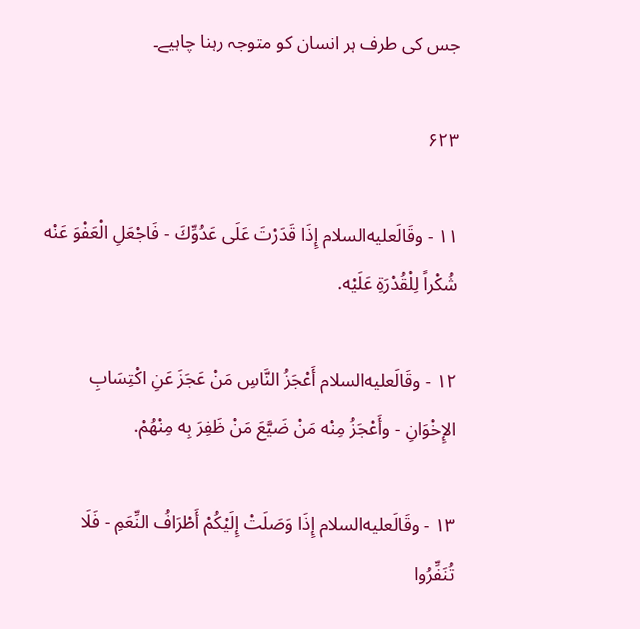جس کی طرف ہر انسان کو متوجہ رہنا چاہیے۔

۶۲۳

۱۱ - وقَالَعليه‌السلام إِذَا قَدَرْتَ عَلَى عَدُوِّكَ - فَاجْعَلِ الْعَفْوَ عَنْه شُكْراً لِلْقُدْرَةِ عَلَيْه.

۱۲ - وقَالَعليه‌السلام أَعْجَزُ النَّاسِ مَنْ عَجَزَ عَنِ اكْتِسَابِ الإِخْوَانِ - وأَعْجَزُ مِنْه مَنْ ضَيَّعَ مَنْ ظَفِرَ بِه مِنْهُمْ.

۱۳ - وقَالَعليه‌السلام إِذَا وَصَلَتْ إِلَيْكُمْ أَطْرَافُ النِّعَمِ - فَلَا تُنَفِّرُوا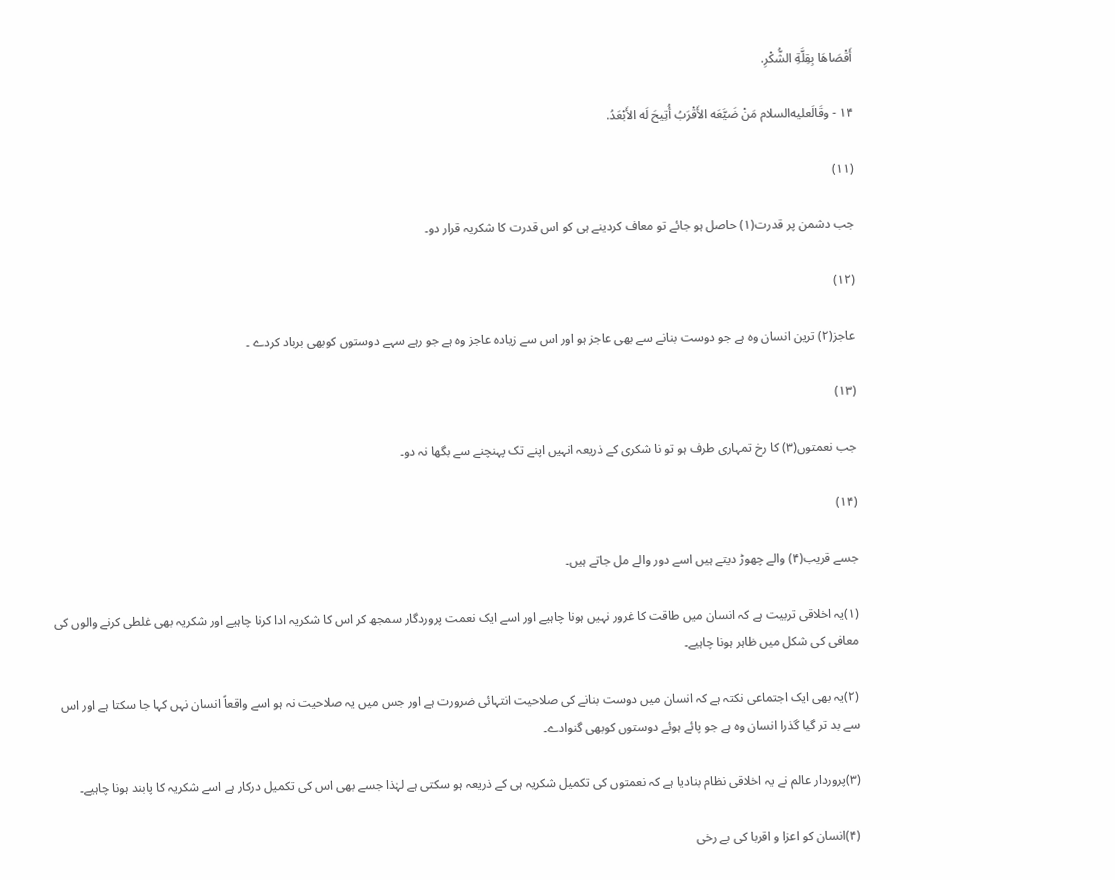أَقْصَاهَا بِقِلَّةِ الشُّكْرِ.

۱۴ - وقَالَعليه‌السلام مَنْ ضَيَّعَه الأَقْرَبُ أُتِيحَ لَه الأَبْعَدُ.

(۱۱)

جب دشمن پر قدرت(۱) حاصل ہو جائے تو معاف کردینے ہی کو اس قدرت کا شکریہ قرار دو۔

(۱۲)

عاجز(۲) ترین انسان وہ ہے جو دوست بنانے سے بھی عاجز ہو اور اس سے زیادہ عاجز وہ ہے جو رہے سہے دوستوں کوبھی برباد کردے ۔

(۱۳)

جب نعمتوں(۳) کا رخ تمہاری طرف ہو تو نا شکری کے ذریعہ انہیں اپنے تک پہنچنے سے بگھا نہ دو۔

(۱۴)

جسے قریب(۴) والے چھوڑ دیتے ہیں اسے دور والے مل جاتے ہیں۔

(۱)یہ اخلاقی تربیت ہے کہ انسان میں طاقت کا غرور نہیں ہونا چاہیے اور اسے ایک نعمت پروردگار سمجھ کر اس کا شکریہ ادا کرنا چاہیے اور شکریہ بھی غلطی کرنے والوں کی معافی کی شکل میں ظاہر ہونا چاہیے۔

(۲)یہ بھی ایک اجتماعی نکتہ ہے کہ انسان میں دوست بنانے کی صلاحیت انتہائی ضرورت ہے اور جس میں یہ صلاحیت نہ ہو اسے واقعاً انسان نہں کہا جا سکتا ہے اور اس سے بد تر گیا گذرا انسان وہ ہے جو پائے ہوئے دوستوں کوبھی گنوادے۔

(۳)پروردار عالم نے یہ اخلاقی نظام بنادیا ہے کہ نعمتوں کی تکمیل شکریہ ہی کے ذریعہ ہو سکتی ہے لہٰذا جسے بھی اس کی تکمیل درکار ہے اسے شکریہ کا پابند ہونا چاہیے۔

(۴)انسان کو اعزا و اقربا کی بے رخی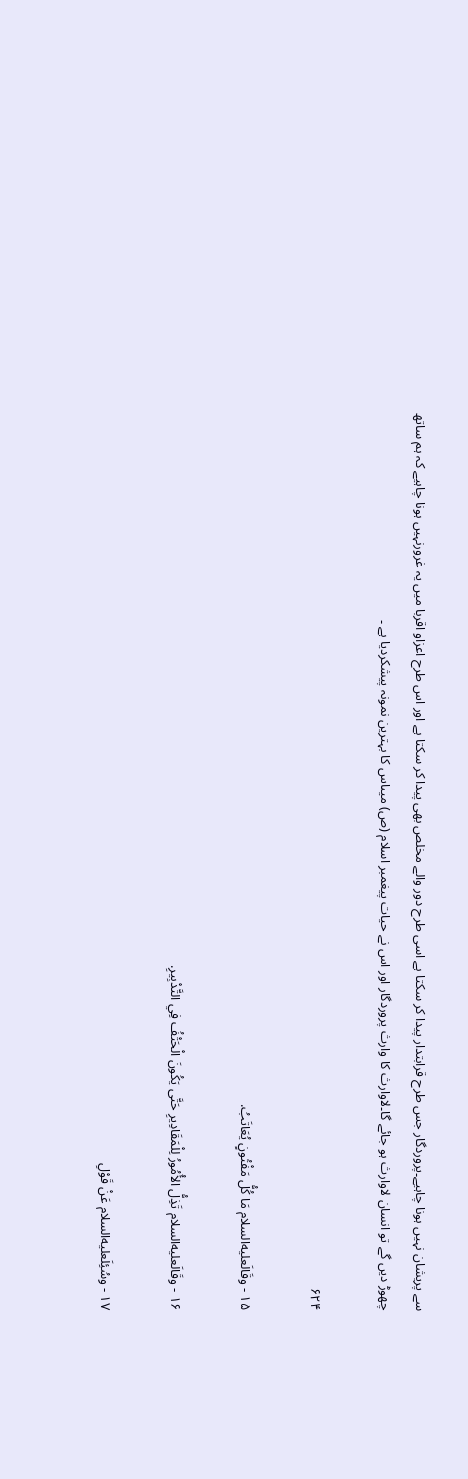سے پریشان نہیں ہونا چاہیے۔پروردگار جس طرح قرابتدار پیدا کر سکتا ہے اسی طرح دور والے مخلص بھی پیدا کر سکتا ہے اور اس طرح اعزاو اقربا میں یہ غرورنہیں ہونا چاہیے کہ ہم ساتھ چھوڑ دیں گے تو انسان لاوارث ہو جائے گا۔لاوارث کا وارث پروردگار اور اس نے حیات پیغمبر اسلام (ص) میںاس کا بہترین نمونہ پیشکردیا ہے ۔

۶۲۴

۱۵ - وقَالَعليه‌السلام مَا كُلُّ مَفْتُونٍ يُعَاتَبُ.

۱۶ - وقَالَعليه‌السلام تَذِلُّ الأُمُورُ لِلْمَقَادِيرِ حَتَّى يَكُونَ الْحَتْفُ فِي التَّدْبِيرِ.

۱۷ - وسُئِلَعليه‌السلام عَنْ قَوْلِ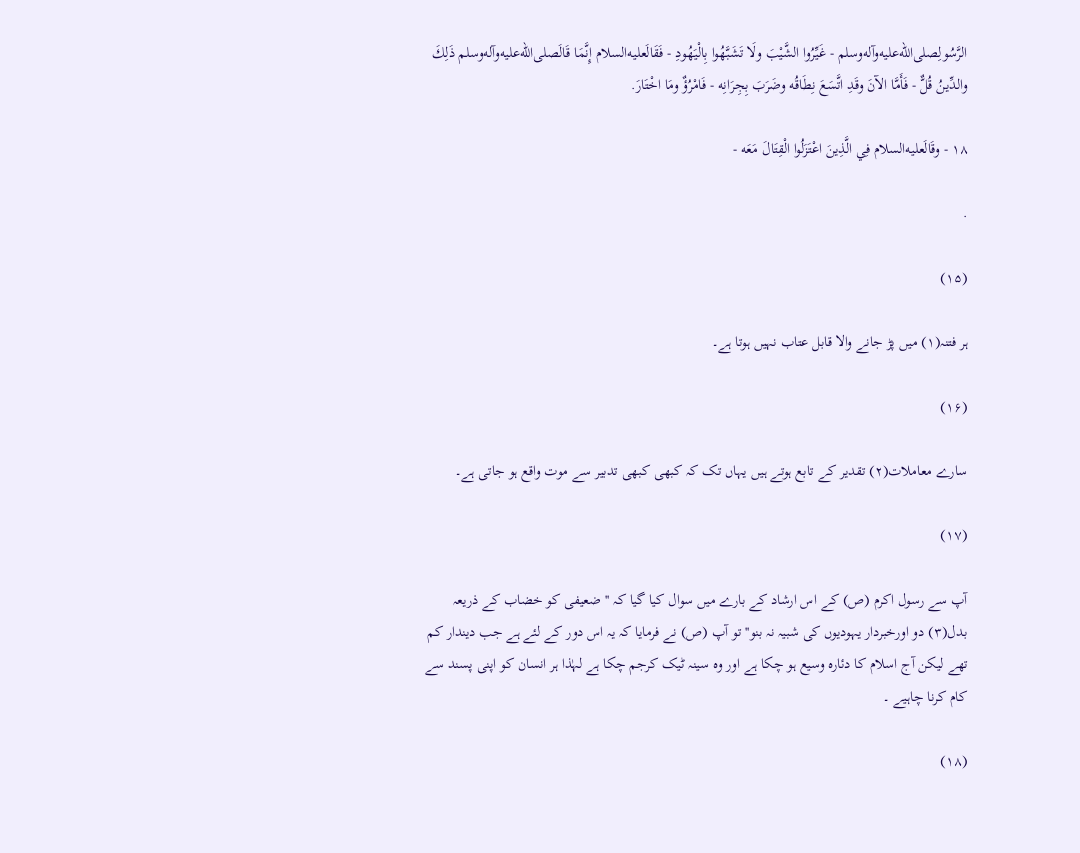الرَّسُولِصلى‌الله‌عليه‌وآله‌وسلم - غَيِّرُوا الشَّيْبَ ولَا تَشَبَّهُوا بِالْيَهُودِ - فَقَالَعليه‌السلام إِنَّمَا قَالَصلى‌الله‌عليه‌وآله‌وسلم ذَلِكَ والدِّينُ قُلٌّ - فَأَمَّا الآنَ وقَدِ اتَّسَعَ نِطَاقُه وضَرَبَ بِجِرَانِه - فَامْرُؤٌ ومَا اخْتَارَ.

۱۸ - وقَالَعليه‌السلام فِي الَّذِينَ اعْتَزَلُوا الْقِتَالَ مَعَه -

.

(۱۵)

ہر فتنہ(۱) میں پڑ جانے والا قابل عتاب نہیں ہوتا ہے۔

(۱۶)

سارے معاملات(۲) تقدیر کے تابع ہوتے ہیں یہاں تک کہ کبھی کبھی تدبیر سے موت واقع ہو جاتی ہے۔

(۱۷)

آپ سے رسول اکرم (ص) کے اس ارشاد کے بارے میں سوال کیا گیا کہ '' ضعیفی کو خضاب کے ذریعہ بدل(۳) دو اورخبردار یہودیوں کی شبیہ نہ بنو''تو آپ (ص) نے فرمایا کہ یہ اس دور کے لئے ہے جب دیندار کم تھے لیکن آج اسلام کا دئارہ وسیع ہو چکا ہے اور وہ سینہ ٹیک کرجم چکا ہے لہٰذا ہر انسان کو اپنی پسند سے کام کرنا چاہیے ۔

(۱۸)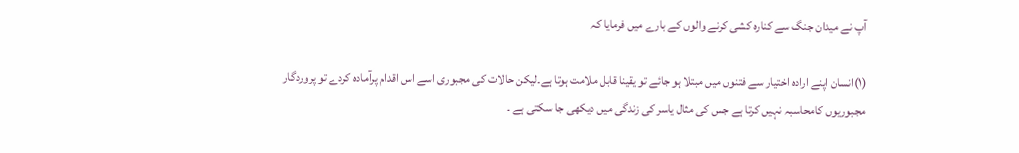آپ نے میدان جنگ سے کنارہ کشی کرنے والوں کے بارے میں فرمایا کہ

(۱)انسان اپنے ارادہ اختیار سے فتنوں میں مبتلا ہو جائے تو یقینا قابل ملامت ہوتا ہے۔لیکن حالات کی مجبوری اسے اس اقدام پرآمادہ کردے تو پروردگار مجبوریوں کامحاسبہ نہیں کرتا ہے جس کی مثال یاسر کی زندگی میں دیکھی جا سکتی ہے ۔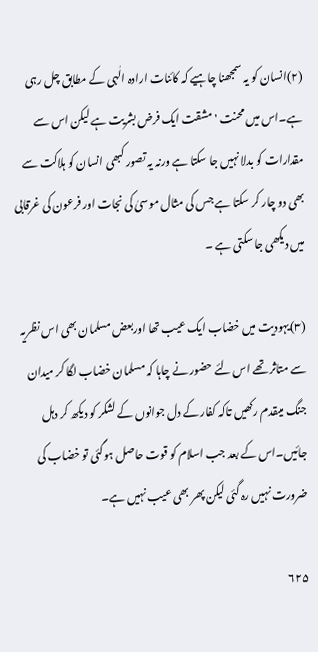(۲)انسان کو یہ سمجھنا چاہیے کہ کائنات ارادہ الٰہی کے مطابق چل رہی ہے۔اس میں محنت ' مشقت ایک فرض بشریت ہے لیکن اس سے مقدارات کو بدلا نہیں جا سکتا ہے ورنہ یہ تصور کبھی انسان کو ہلاکت سے بھی دو چار کر سکتا ہے جس کی مثال موسیٰ کی نجات اور فرعون کی غرقابی میں دیکھی جا سکتی ہے ۔

(۳)یہودیت میں خضاب ایک عیب تھا اوربعض مسلمان بھی اس نظریہ سے متاثر تھے اس لئے حضور نے چاہا کہ مسلمان خضاب لگا کر میدان جنگ میںقدم رکھیں تاکہ کفار کے دل جوانوں کے لشکر کو دیکھ کر دہل جائیں۔اس کے بعد جب اسلام کو قوت حاصل ہوگئی تو خضاب کی ضرورت نہیں رہ گئی لیکن پھر بھی عیب نہیں ہے۔

۶۲۵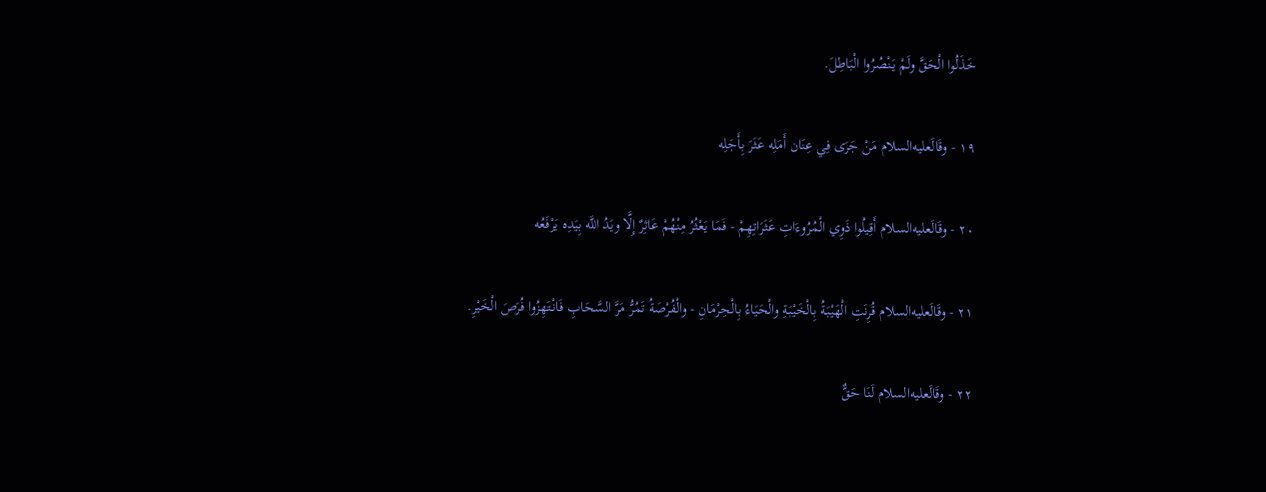خَذَلُوا الْحَقَّ ولَمْ يَنْصُرُوا الْبَاطِلَ.

۱۹ - وقَالَعليه‌السلام مَنْ جَرَى فِي عِنَان أَمَلِه عَثَرَ بِأَجَلِه

۲۰ - وقَالَعليه‌السلام أَقِيلُوا ذَوِي الْمُرُوءَاتِ عَثَرَاتِهِمْ - فَمَا يَعْثُرُ مِنْهُمْ عَاثِرٌ إِلَّا ويَدُ اللَّه بِيَدِه يَرْفَعُه

۲۱ - وقَالَعليه‌السلام قُرِنَتِ الْهَيْبَةُ بِالْخَيْبَةِ والْحَيَاءُ بِالْحِرْمَانِ - والْفُرْصَةُ تَمُرُّ مَرَّ السَّحَابِ فَانْتَهِزُوا فُرَصَ الْخَيْرِ.

۲۲ - وقَالَعليه‌السلام لَنَا حَقٌّ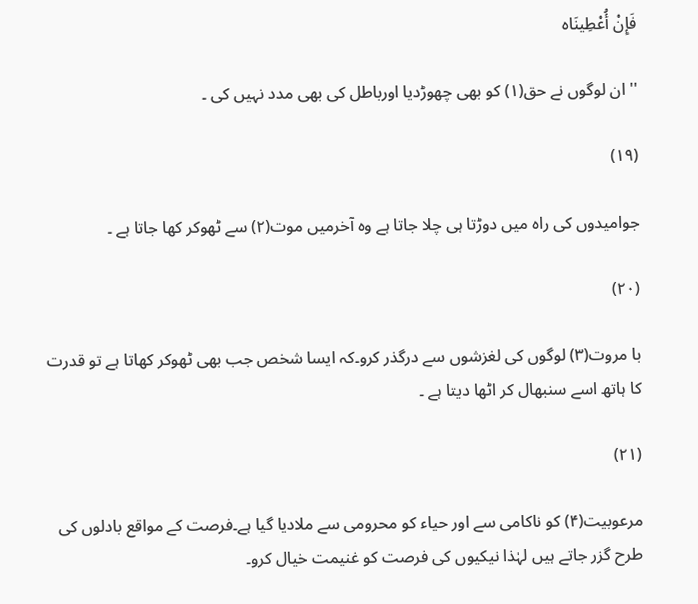فَإِنْ أُعْطِينَاه

'' ان لوگوں نے حق(۱) کو بھی چھوڑدیا اورباطل کی بھی مدد نہیں کی ۔

(۱۹)

جوامیدوں کی راہ میں دوڑتا ہی چلا جاتا ہے وہ آخرمیں موت(۲) سے ٹھوکر کھا جاتا ہے ۔

(۲۰)

با مروت(۳) لوگوں کی لغزشوں سے درگذر کرو۔کہ ایسا شخص جب بھی ٹھوکر کھاتا ہے تو قدرت کا ہاتھ اسے سنبھال کر اٹھا دیتا ہے ۔

(۲۱)

مرعوبیت(۴) کو ناکامی سے اور حیاء کو محرومی سے ملادیا گیا ہے۔فرصت کے مواقع بادلوں کی طرح گزر جاتے ہیں لہٰذا نیکیوں کی فرصت کو غنیمت خیال کرو۔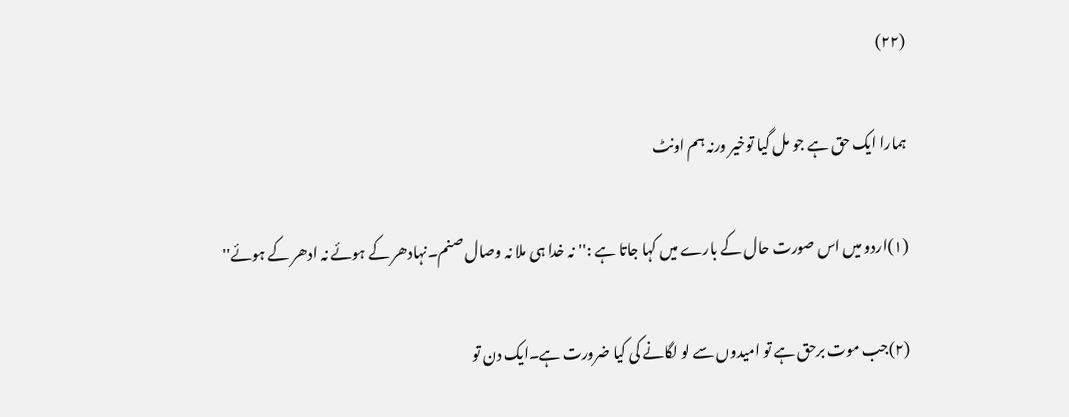(۲۲)

ہمارا ایک حق ہے جو مل گیا توخیر ورنہ ہم اونٹ

(۱)اردو میں اس صورت حال کے بارے میں کہا جاتا ہے :''نہ خدا ہی ملا نہ وصال صنم۔نہادھر کے ہوئے نہ ادھر کے ہوئے''

(۲)جب موت برحق ہے تو امیدوں سے لو لگانے کی کیا ضرورت ہے۔ایک دن تو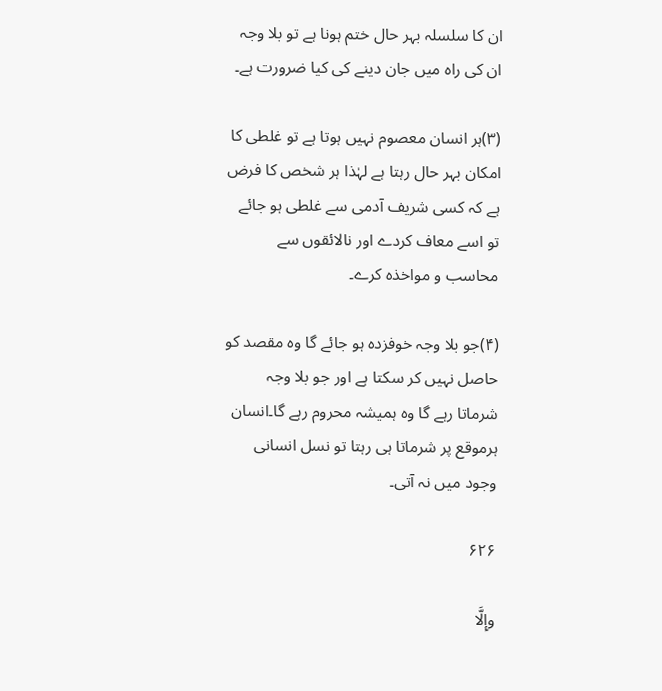ان کا سلسلہ بہر حال ختم ہونا ہے تو بلا وجہ ان کی راہ میں جان دینے کی کیا ضرورت ہے۔

(۳)ہر انسان معصوم نہیں ہوتا ہے تو غلطی کا امکان بہر حال رہتا ہے لہٰذا ہر شخص کا فرض ہے کہ کسی شریف آدمی سے غلطی ہو جائے تو اسے معاف کردے اور نالائقوں سے محاسب و مواخذہ کرے۔

(۴)جو بلا وجہ خوفزدہ ہو جائے گا وہ مقصد کو حاصل نہیں کر سکتا ہے اور جو بلا وجہ شرماتا رہے گا وہ ہمیشہ محروم رہے گا۔انسان ہرموقع پر شرماتا ہی رہتا تو نسل انسانی وجود میں نہ آتی۔

۶۲۶

وإِلَّا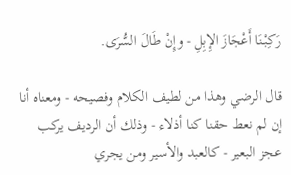رَكِبْنَا أَعْجَازَ الإِبِلِ - وإِنْ طَالَ السُّرَى.

قال الرضي وهذا من لطيف الكلام وفصيحه - ومعناه أنا إن لم نعط حقنا كنا أذلاء - وذلك أن الرديف يركب عجز البعير - كالعبد والأسير ومن يجري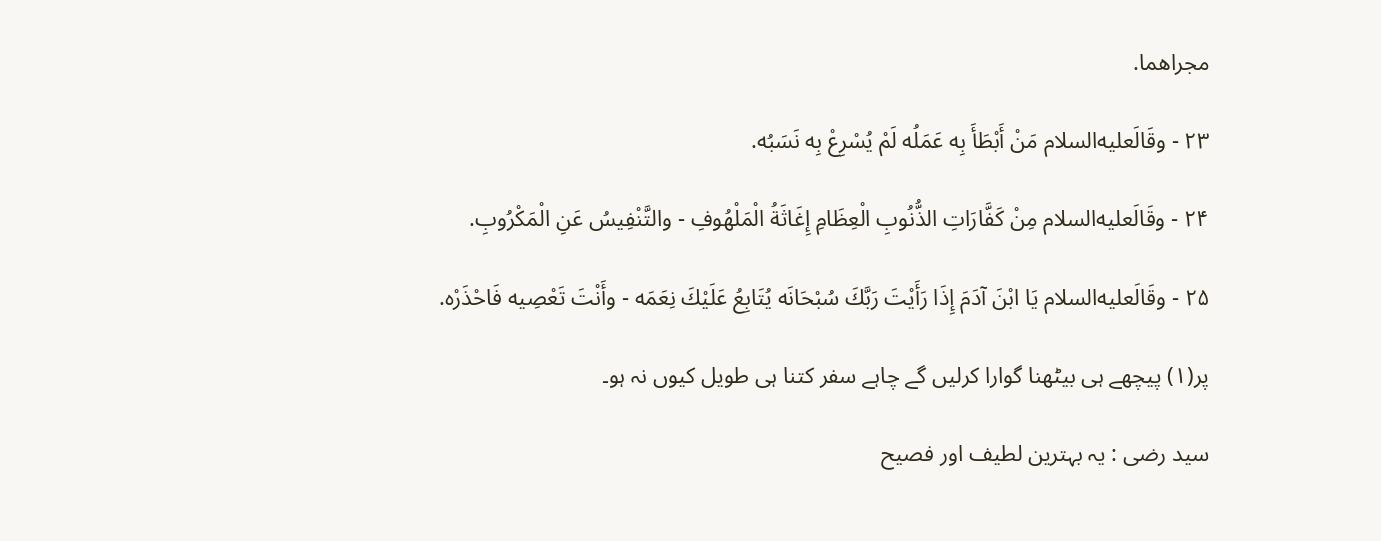مجراهما.

۲۳ - وقَالَعليه‌السلام مَنْ أَبْطَأَ بِه عَمَلُه لَمْ يُسْرِعْ بِه نَسَبُه.

۲۴ - وقَالَعليه‌السلام مِنْ كَفَّارَاتِ الذُّنُوبِ الْعِظَامِ إِغَاثَةُ الْمَلْهُوفِ - والتَّنْفِيسُ عَنِ الْمَكْرُوبِ.

۲۵ - وقَالَعليه‌السلام يَا ابْنَ آدَمَ إِذَا رَأَيْتَ رَبَّكَ سُبْحَانَه يُتَابِعُ عَلَيْكَ نِعَمَه - وأَنْتَ تَعْصِيه فَاحْذَرْه.

پر(۱) پیچھے ہی بیٹھنا گوارا کرلیں گے چاہے سفر کتنا ہی طویل کیوں نہ ہو۔

سید رضی : یہ بہترین لطیف اور فصیح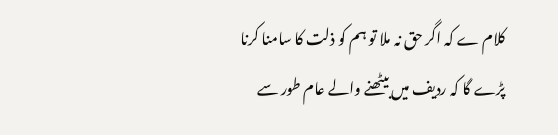کلام ے کہ اگر حق نہ ملا تو ہم کو ذلت کا سامنا کرنا پڑے گا کہ ردیف میں بیٹھنے والے عام طور سے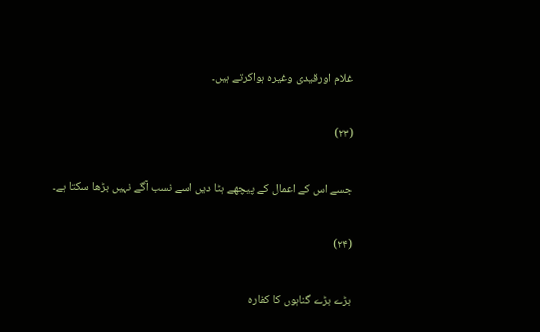غلام اورقیدی وغیرہ ہواکرتے ہیں۔

(۲۳)

جسے اس کے اعمال کے پیچھے ہٹا دیں اسے نسب آگے نہیں بڑھا سکتا ہے۔

(۲۴)

بڑے بڑے گناہوں کا کفارہ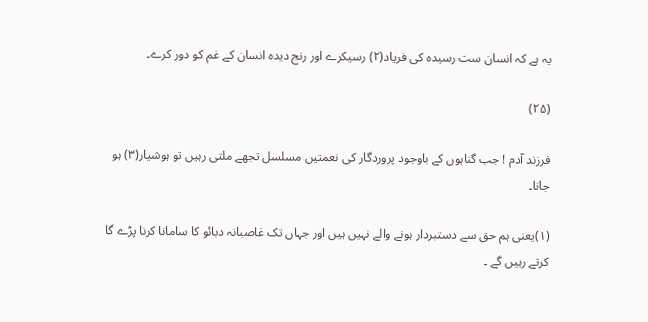یہ ہے کہ انسان ست رسیدہ کی فریاد(۲) رسیکرے اور رنج دیدہ انسان کے غم کو دور کرے۔

(۲۵)

فرزند آدم ! جب گناہوں کے باوجود پروردگار کی نعمتیں مسلسل تجھے ملتی رہیں تو ہوشیار(۳) ہو جانا۔

(۱)یعنی ہم حق سے دستبردار ہونے والے نہیں ہیں اور جہاں تک غاصبانہ دبائو کا سامانا کرنا پڑے گا کرتے رہیں گے ۔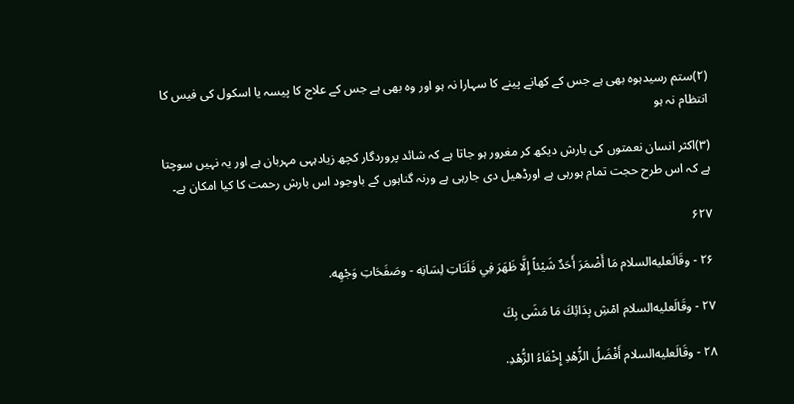(۲)ستم رسیدہوہ بھی ہے جس کے کھانے پینے کا سہارا نہ ہو اور وہ بھی ہے جس کے علاج کا پیسہ یا اسکول کی فیس کا انتظام نہ ہو

(۳)اکثر انسان نعمتوں کی بارش دیکھ کر مغرور ہو جاتا ہے کہ شائد پروردگار کچھ زیادہہی مہربان ہے اور یہ نہیں سوچتا ہے کہ اس طرح حجت تمام ہورہی ہے اورڈھیل دی جارہی ہے ورنہ گناہوں کے باوجود اس بارش رحمت کا کیا امکان ہے۔

۶۲۷

۲۶ - وقَالَعليه‌السلام مَا أَضْمَرَ أَحَدٌ شَيْئاً إِلَّا ظَهَرَ فِي فَلَتَاتِ لِسَانِه - وصَفَحَاتِ وَجْهِه.

۲۷ - وقَالَعليه‌السلام امْشِ بِدَائِكَ مَا مَشَى بِكَ

۲۸ - وقَالَعليه‌السلام أَفْضَلُ الزُّهْدِ إِخْفَاءُ الزُّهْدِ.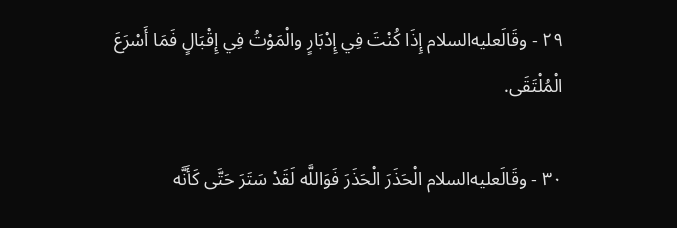۲۹ - وقَالَعليه‌السلام إِذَا كُنْتَ فِي إِدْبَارٍ والْمَوْتُ فِي إِقْبَالٍ فَمَا أَسْرَعَ الْمُلْتَقَى.

۳۰ - وقَالَعليه‌السلام الْحَذَرَ الْحَذَرَ فَوَاللَّه لَقَدْ سَتَرَ حَتَّى كَأَنَّه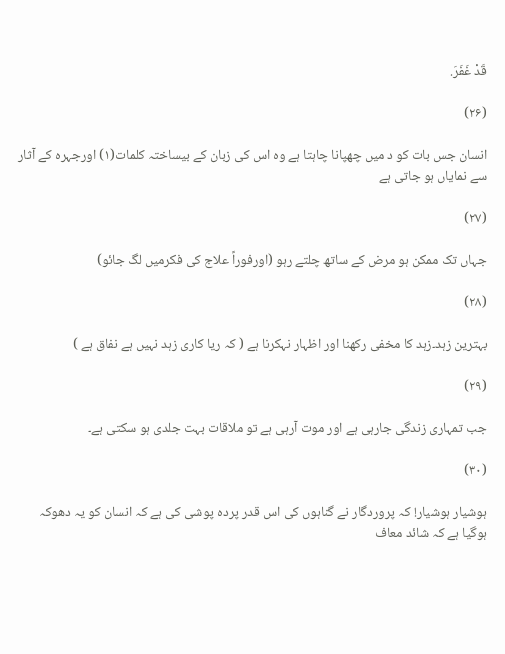قَدْ غَفَرَ.

(۲۶)

انسان جس بات کو د میں چھپانا چاہتا ہے وہ اس کی زبان کے بیساختہ کلمات(۱) اورجہرہ کے آثار سے نمایاں ہو جاتی ہے

(۲۷)

جہاں تک ممکن ہو مرض کے ساتھ چلتے رہو (اورفوراً علاج کی فکرمیں لگ جائو)

(۲۸)

بہترین زہد۔زہد کا مخفی رکھنا اور اظہار نہکرنا ہے ( کہ ریا کاری زہد نہیں ہے نفاق ہے )

(۲۹)

جب تمہاری زندگی جارہی ہے اور موت آرہی ہے تو ملاقات بہت جلدی ہو سکتی ہے۔

(۳۰)

ہوشیار ہوشیار! کہ پروردگار نے گناہوں کی اس قدر پردہ پوشی کی ہے کہ انسان کو یہ دھوکہ ہوگیا ہے کہ شائد معاف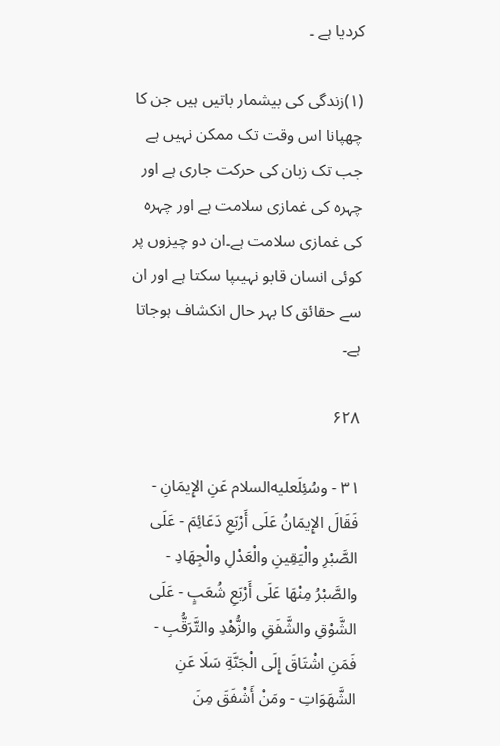کردیا ہے ۔

(۱)زندگی کی بیشمار باتیں ہیں جن کا چھپانا اس وقت تک ممکن نہیں ہے جب تک زبان کی حرکت جاری ہے اور چہرہ کی غمازی سلامت ہے اور چہرہ کی غمازی سلامت ہے۔ان دو چیزوں پر کوئی انسان قابو نہیںپا سکتا ہے اور ان سے حقائق کا بہر حال انکشاف ہوجاتا ہے۔

۶۲۸

۳۱ - وسُئِلَعليه‌السلام عَنِ الإِيمَانِ - فَقَالَ الإِيمَانُ عَلَى أَرْبَعِ دَعَائِمَ - عَلَى الصَّبْرِ والْيَقِينِ والْعَدْلِ والْجِهَادِ - والصَّبْرُ مِنْهَا عَلَى أَرْبَعِ شُعَبٍ - عَلَى الشَّوْقِ والشَّفَقِ والزُّهْدِ والتَّرَقُّبِ - فَمَنِ اشْتَاقَ إِلَى الْجَنَّةِ سَلَا عَنِ الشَّهَوَاتِ - ومَنْ أَشْفَقَ مِنَ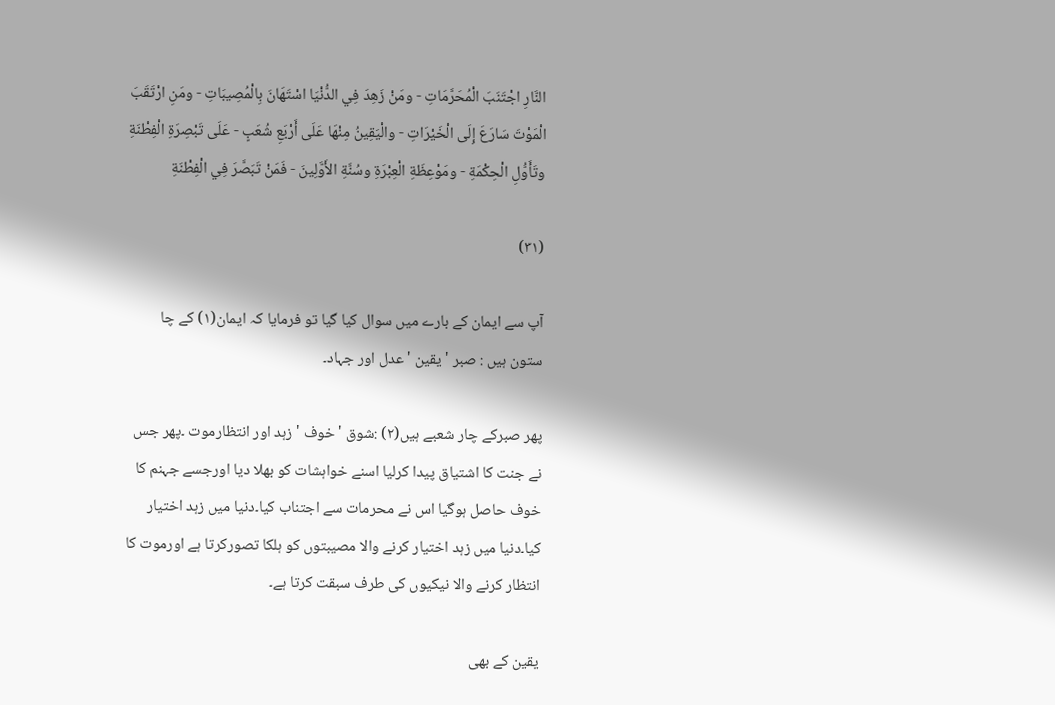النَّارِ اجْتَنَبَ الْمُحَرَّمَاتِ - ومَنْ زَهِدَ فِي الدُّنْيَا اسْتَهَانَ بِالْمُصِيبَاتِ - ومَنِ ارْتَقَبَ الْمَوْتَ سَارَعَ إِلَى الْخَيْرَاتِ - والْيَقِينُ مِنْهَا عَلَى أَرْبَعِ شُعَبٍ - عَلَى تَبْصِرَةِ الْفِطْنَةِ وتَأَوُّلِ الْحِكْمَةِ - ومَوْعِظَةِ الْعِبْرَةِ وسُنَّةِ الأَوَّلِينَ - فَمَنْ تَبَصَّرَ فِي الْفِطْنَةِ

(۳۱)

آپ سے ایمان کے بارے میں سوال کیا گیا تو فرمایا کہ ایمان(۱) کے چا ستون ہیں : صبر ' یقین ' عدل اور جہاد۔

پھر صبرکے چار شعبے ہیں(۲) :شوق ' خوف ' زہد اور انتظارموت ۔پھر جس نے جنت کا اشتیاق پیدا کرلیا اسنے خواہشات کو بھلا دیا اورجسے جہنم کا خوف حاصل ہوگیا اس نے محرمات سے اجتناب کیا۔دنیا میں زہد اختیار کیا۔دنیا میں زہد اختیار کرنے والا مصیبتوں کو ہلکا تصورکرتا ہے اورموت کا انتظار کرنے والا نیکیوں کی طرف سبقت کرتا ہے۔

یقین کے بھی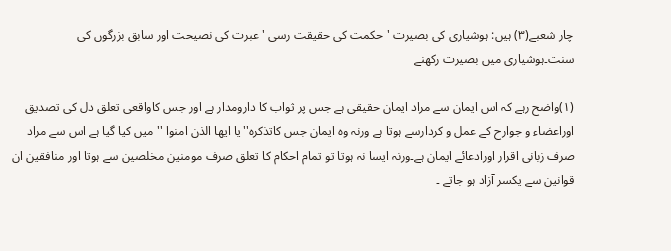چار شعبے(۳) ہیں: ہوشیاری کی بصیرت ' حکمت کی حقیقت رسی ' عبرت کی نصیحت اور سابق بزرگوں کی سنت۔ہوشیاری میں بصیرت رکھنے

(۱)واضح رہے کہ اس ایمان سے مراد ایمان حقیقی ہے جس پر ثواب کا دارومدار ہے اور جس کاواقعی تعلق دل کی تصدیق اوراعضاء و جوارح کے عمل و کردارسے ہوتا ہے ورنہ وہ ایمان جس کاتذکرہ''یا ایھا الذن امنوا '' میں کیا گیا ہے اس سے مراد صرف زبانی اقرار اورادعائے ایمان ہے۔ورنہ ایسا نہ ہوتا تو تمام احکام کا تعلق صرف مومنین مخلصین سے ہوتا اور منافقین ان قوانین سے یکسر آزاد ہو جاتے ۔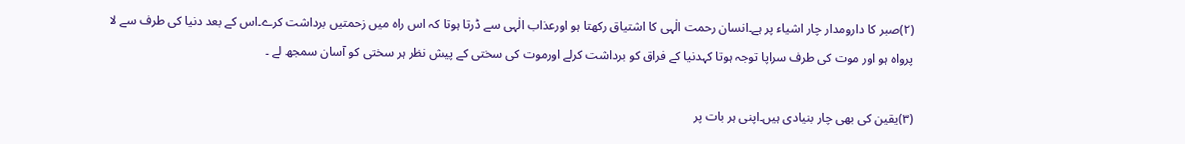(۲)صبر کا دارومدار چار اشیاء پر ہے۔انسان رحمت الٰہی کا اشتیاق رکھتا ہو اورعذاب الٰہی سے ڈرتا ہوتا کہ اس راہ میں زحمتیں برداشت کرے۔اس کے بعد دنیا کی طرف سے لا پرواہ ہو اور موت کی طرف سراپا توجہ ہوتا کہدنیا کے فراق کو برداشت کرلے اورموت کی سختی کے پیش نظر ہر سختی کو آسان سمجھ لے ۔

(۳)یقین کی بھی چار بنیادی ہیں۔اپنی ہر بات پر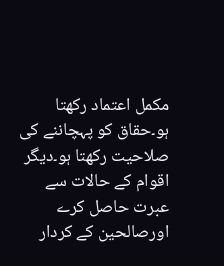مکمل اعتماد رکھتا ہو۔حقاق کو پہچاننے کی صلاحیت رکھتا ہو۔دیگر اقوام کے حالات سے عبرت حاصل کرے اورصالحین کے کردار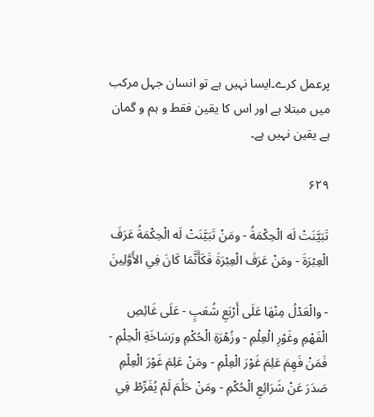پرعمل کرے۔ایسا نہیں ہے تو انسان جہل مرکب میں مبتلا ہے اور اس کا یقین فقط و ہم و گمان ہے یقین نہیں ہے۔

۶۲۹

تَبَيَّنَتْ لَه الْحِكْمَةُ - ومَنْ تَبَيَّنَتْ لَه الْحِكْمَةُ عَرَفَ الْعِبْرَةَ - ومَنْ عَرَفَ الْعِبْرَةَ فَكَأَنَّمَا كَانَ فِي الأَوَّلِينَ

- والْعَدْلُ مِنْهَا عَلَى أَرْبَعِ شُعَبٍ - عَلَى غَائِصِ الْفَهْمِ وغَوْرِ الْعِلْمِ - وزُهْرَةِ الْحُكْمِ ورَسَاخَةِ الْحِلْمِ - فَمَنْ فَهِمَ عَلِمَ غَوْرَ الْعِلْمِ - ومَنْ عَلِمَ غَوْرَ الْعِلْمِ صَدَرَ عَنْ شَرَائِعِ الْحُكْمِ - ومَنْ حَلُمَ لَمْ يُفَرِّطْ فِي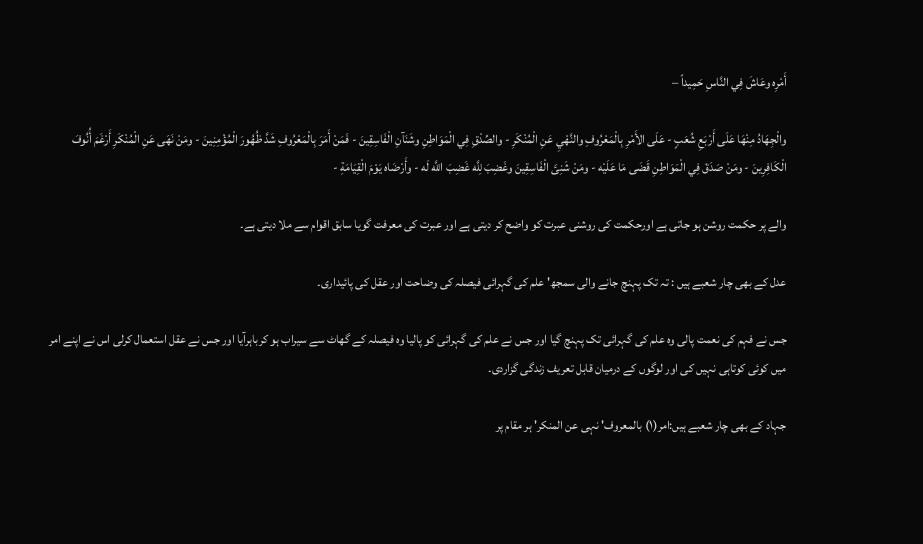أَمْرِه وعَاشَ فِي النَّاسِ حَمِيداً –

والْجِهَادُ مِنْهَا عَلَى أَرْبَعِ شُعَبٍ - عَلَى الأَمْرِ بِالْمَعْرُوفِ والنَّهْيِ عَنِ الْمُنْكَرِ - والصِّدْقِ فِي الْمَوَاطِنِ وشَنَآنِ الْفَاسِقِينَ - فَمَنْ أَمَرَ بِالْمَعْرُوفِ شَدَّ ظُهُورَ الْمُؤْمِنِينَ - ومَنْ نَهَى عَنِ الْمُنْكَرِ أَرْغَمَ أُنُوفَ الْكَافِرِينَ - ومَنْ صَدَقَ فِي الْمَوَاطِنِ قَضَى مَا عَلَيْه - ومَنْ شَنِئَ الْفَاسِقِينَ وغَضِبَ لِلَّه غَضِبَ اللَّه لَه - وأَرْضَاه يَوْمَ الْقِيَامَةِ -

والے پر حکمت روشن ہو جاتی ہے اورحکمت کی روشنی عبرت کو واضح کر دیتی ہے اور عبرت کی معرفت گویا سابق اقوام سے ملا دیتی ہے۔

عدل کے بھی چار شعبے ہیں : تہ تک پہنچ جانے والی سمجھ' علم کی گہرائی فیصلہ کی وضاحت اور عقل کی پائیداری۔

جس نے فہم کی نعمت پالی وہ علم کی گہرائی تک پہنچ گیا اور جس نے علم کی گہرائی کو پالیا وہ فیصلہ کے گھاٹ سے سیراب ہو کرباہرآیا اور جس نے عقل استعمال کرلی اس نے اپنے امر میں کوئی کوتاہی نہیں کی اور لوگوں کے درمیان قابل تعریف زندگی گزاردی۔

جہاد کے بھی چار شعبے ہیں:امر(۱) بالمعروف' نہی عن المنکر' ہر مقام پر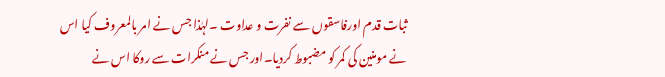ثبات قدم اورفاسقوں سے نفرت و عداوت ۔لہٰذا جس نے امر بالمعروف کیا اس نے مومنین کی کمر کو مضبوط کردیا۔اور جس نے منکرات سے روکا اس نے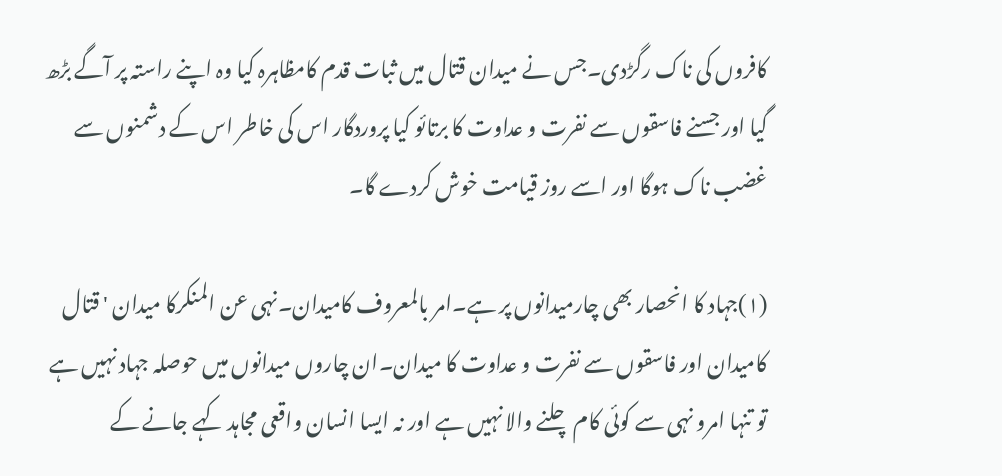کافروں کی ناک رگڑدی۔جس نے میدان قتال میں ثبات قدم کامظاہرہ کیا وہ اپنے راستہ پر آگے بڑھ گیا اور جسنے فاسقوں سے نفرت و عداوت کا برتائو کیا پروردگار اس کی خاطر اس کے دشمنوں سے غضب ناک ہوگا اور اسے روز قیامت خوش کردے گا۔

(۱)جہاد کا انحصار بھی چارمیدانوں پر ہے۔امر بالمعروف کامیدان۔نہی عن المنکرکا میدان ' قتال کامیدان اور فاسقوں سے نفرت و عداوت کا میدان۔ان چاروں میدانوں میں حوصلہ جہاد نہیں ہے تو تنہا امرو نہی سے کوئی کام چلنے والا نہیں ہے اور نہ ایسا انسان واقعی مجاہد کہے جانے کے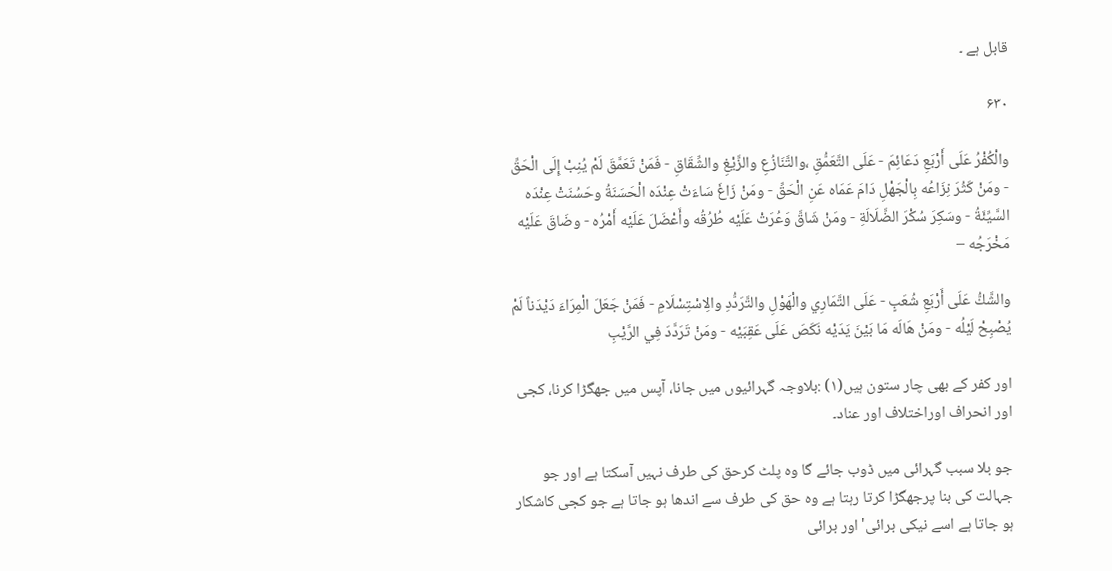قابل ہے ۔

۶۳۰

والْكُفْرُ عَلَى أَرْبَعِ دَعَائِمَ - عَلَى التَّعَمُّقِ ،والتَّنَازُعِ والزَّيْغِ والشِّقَاقِ - فَمَنْ تَعَمَّقَ لَمْ يُنِبْ إِلَى الْحَقِّ - ومَنْ كَثُرَ نِزَاعُه بِالْجَهْلِ دَامَ عَمَاه عَنِ الْحَقِّ - ومَنْ زَاغَ سَاءَتْ عِنْدَه الْحَسَنَةُ وحَسُنَتْ عِنْدَه السَّيِّئَةُ - وسَكِرَ سُكْرَ الضَّلَالَةِ - ومَنْ شَاقَّ وَعُرَتْ عَلَيْه طُرُقُه وأَعْضَلَ عَلَيْه أَمْرُه - وضَاقَ عَلَيْه مَخْرَجُه –

والشَّكُّ عَلَى أَرْبَعِ شُعَبٍ - عَلَى التَّمَارِي والْهَوْلِ والتَّرَدُّدِ والِاسْتِسْلَامِ - فَمَنْ جَعَلَ الْمِرَاءَ دَيْدَناً لَمْ يُصْبِحْ لَيْلُه - ومَنْ هَالَه مَا بَيْنَ يَدَيْه نَكَصَ عَلَى عَقِبَيْه - ومَنْ تَرَدَّدَ فِي الرَّيْبِ

اور کفر کے بھی چار ستون ہیں(۱) :بلاوجہ گہرائیوں میں جانا، آپس میں جھگڑا کرنا، کجی اور انحراف اوراختلاف اور عناد۔

جو بلا سبب گہرائی میں ڈوب جائے گا وہ پلٹ کرحق کی طرف نہیں آسکتا ہے اور جو جہالت کی بنا پرجھگڑا کرتا رہتا ہے وہ حق کی طرف سے اندھا ہو جاتا ہے جو کجی کاشکار ہو جاتا ہے اسے نیکی برائی'اور برائی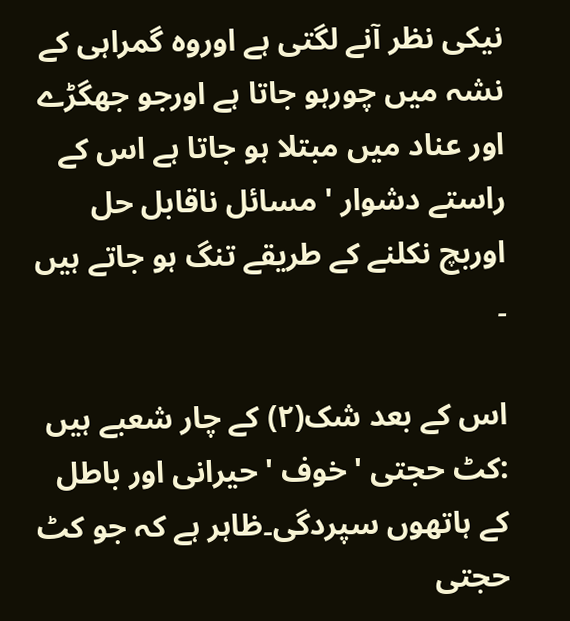نیکی نظر آنے لگتی ہے اوروہ گمراہی کے نشہ میں چورہو جاتا ہے اورجو جھگڑے اور عناد میں مبتلا ہو جاتا ہے اس کے راستے دشوار ' مسائل ناقابل حل اوربچ نکلنے کے طریقے تنگ ہو جاتے ہیں ۔

اس کے بعد شک(۲) کے چار شعبے ہیں :کٹ حجتی ' خوف ' حیرانی اور باطل کے ہاتھوں سپردگی۔ظاہر ہے کہ جو کٹ حجتی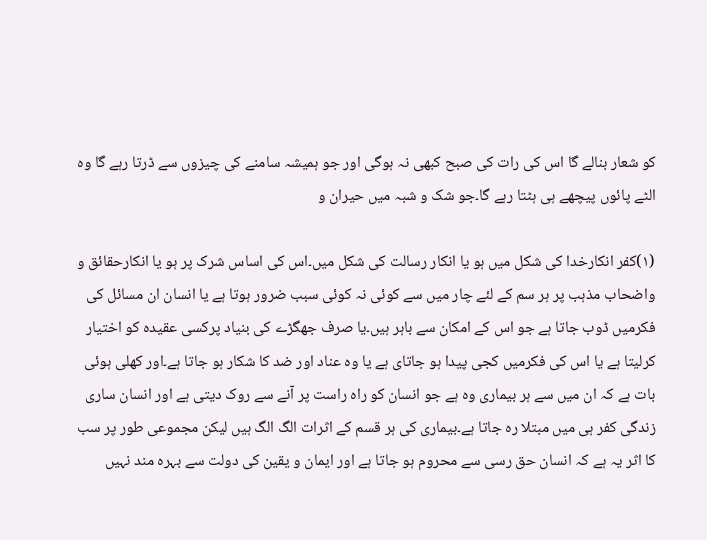کو شعار بنالے گا اس کی رات کی صبح کبھی نہ ہوگی اور جو ہمیشہ سامنے کی چیزوں سے ڈرتا رہے گا وہ الٹے پائوں پیچھے ہی ہٹتا رہے گا۔جو شک و شبہ میں حیران و

(۱)کفر انکارخدا کی شکل میں ہو یا انکار رسالت کی شکل میں۔اس کی اساس شرک پر ہو یا انکارحقائق و واضحاب مذہب پر ہر سم کے لئے چار میں سے کوئی نہ کوئی سبب ضرور ہوتا ہے یا انسان ان مسائل کی فکرمیں ڈوب جاتا ہے جو اس کے امکان سے باہر ہیں۔یا صرف جھگڑے کی بنیاد پرکسی عقیدہ کو اختیار کرلیتا ہے یا اس کی فکرمیں کجی پیدا ہو جاتای ہے یا وہ عناد اور ضد کا شکار ہو جاتا ہے۔اور کھلی ہوئی بات ہے کہ ان میں سے ہر بیماری وہ ہے جو انسان کو راہ راست پر آنے سے روک دیتی ہے اور انسان ساری زندگی کفر ہی میں مبتلا رہ جاتا ہے۔بیماری کی ہر قسم کے اثرات الگ الگ ہیں لیکن مجموعی طور پر سب کا اثر یہ ہے کہ انسان حق رسی سے محروم ہو جاتا ہے اور ایمان و یقین کی دولت سے بہرہ مند نہیں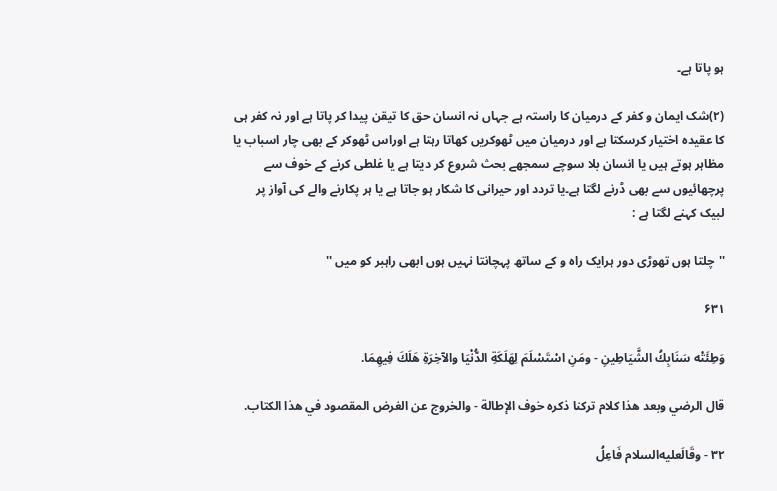ہو پاتا ہے۔

(۲)شک ایمان و کفر کے درمیان کا راستہ ہے جہاں نہ انسان حق کا تیقن پیدا کر پاتا ہے اور نہ کفر ہی کا عقیدہ اختیار کرسکتا ہے اور درمیان میں ٹھوکریں کھاتا رہتا ہے اوراس ٹھوکر کے بھی چار اسباب یا مظاہر ہوتے ہیں یا انسان بلا سوچے سمجھے بحث شروع کر دیتا ہے یا غلطی کرنے کے خوف سے پرچھائیوں سے بھی ڈرنے لگتا ہے۔یا تردد اور حیرانی کا شکار ہو جاتا ہے یا ہر پکارنے والے کی آواز پر لبیک کہنے لگتا ہے :

''چلتا ہوں تھوڑی دور ہرایک راہ و کے ساتھ پہچانتا نہیں ہوں ابھی راہبر کو میں ''

۶۳۱

وَطِئَتْه سَنَابِكُ الشَّيَاطِينِ - ومَنِ اسْتَسْلَمَ لِهَلَكَةِ الدُّنْيَا والآخِرَةِ هَلَكَ فِيهِمَا.

قال الرضي وبعد هذا كلام تركنا ذكره خوف الإطالة - والخروج عن الغرض المقصود في هذا الكتاب.

۳۲ - وقَالَعليه‌السلام فَاعِلُ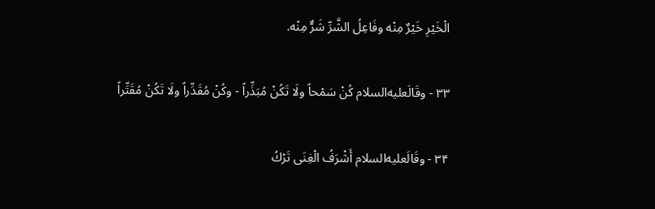الْخَيْرِ خَيْرٌ مِنْه وفَاعِلُ الشَّرِّ شَرٌّ مِنْه.

۳۳ - وقَالَعليه‌السلام كُنْ سَمْحاً ولَا تَكُنْ مُبَذِّراً - وكُنْ مُقَدِّراً ولَا تَكُنْ مُقَتِّراً

۳۴ - وقَالَعليه‌السلام أَشْرَفُ الْغِنَى تَرْكُ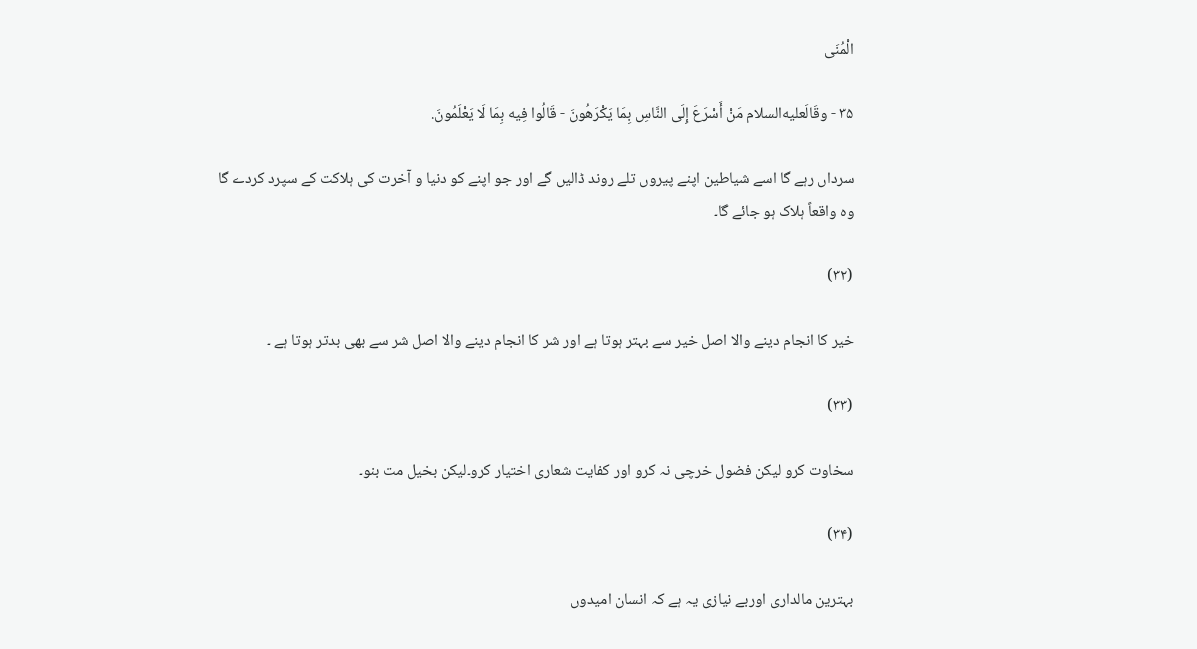الْمُنَى

۳۵ - وقَالَعليه‌السلام مَنْ أَسْرَعَ إِلَى النَّاسِ بِمَا يَكْرَهُونَ - قَالُوا فِيه بِمَا لَا يَعْلَمُونَ.

سرداں رہے گا اسے شیاطین اپنے پیروں تلے روند ڈالیں گے اور جو اپنے کو دنیا و آخرت کی ہلاکت کے سپرد کردے گا وہ واقعاً ہلاک ہو جائے گا۔

(۳۲)

خیر کا انجام دینے والا اصل خیر سے بہتر ہوتا ہے اور شر کا انجام دینے والا اصل شر سے بھی بدتر ہوتا ہے ۔

(۳۳)

سخاوت کرو لیکن فضول خرچی نہ کرو اور کفایت شعاری اختیار کرو۔لیکن بخیل مت بنو۔

(۳۴)

بہترین مالداری اوربے نیازی یہ ہے کہ انسان امیدوں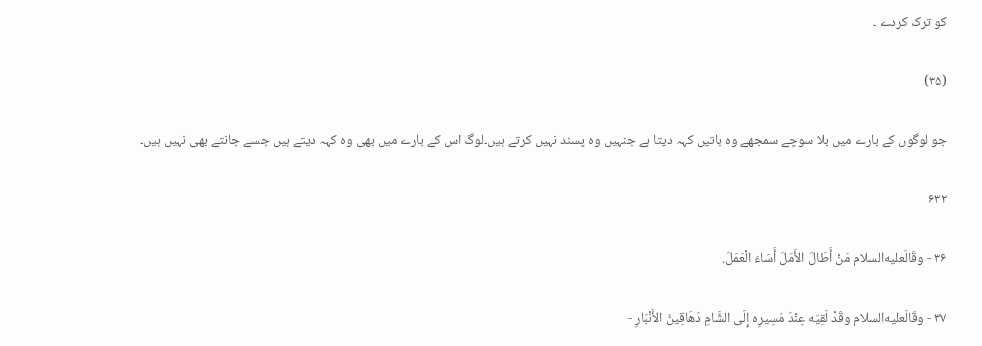کو ترک کردے ۔

(۳۵)

جو لوگوں کے بارے میں بلا سوچے سمجھے وہ باتیں کہہ دیتا ہے جنہیں وہ پسند نہیں کرتے ہیں۔لوگ اس کے بارے میں بھی وہ کہہ دیتے ہیں جسے جانتے بھی نہیں ہیں۔

۶۳۲

۳۶ - وقَالَعليه‌السلام مَنْ أَطَالَ الأَمَلَ أَسَاءَ الْعَمَلَ.

۳۷ - وقَالَعليه‌السلام وقَدْ لَقِيَه عِنْدَ مَسِيرِه إِلَى الشَّامِ دَهَاقِينُ الأَنْبَارِ -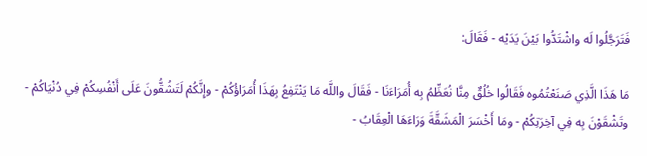فَتَرَجَّلُوا لَه واشْتَدُّوا بَيْنَ يَدَيْه - فَقَالَ:

مَا هَذَا الَّذِي صَنَعْتُمُوه فَقَالُوا خُلُقٌ مِنَّا نُعَظِّمُ بِه أُمَرَاءَنَا - فَقَالَ واللَّه مَا يَنْتَفِعُ بِهَذَا أُمَرَاؤُكُمْ - وإِنَّكُمْ لَتَشُقُّونَ عَلَى أَنْفُسِكُمْ فِي دُنْيَاكُمْ - وتَشْقَوْنَ بِه فِي آخِرَتِكُمْ - ومَا أَخْسَرَ الْمَشَقَّةَ وَرَاءَهَا الْعِقَابُ -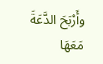وأَرْبَحَ الدَّعَةَ مَعَهَا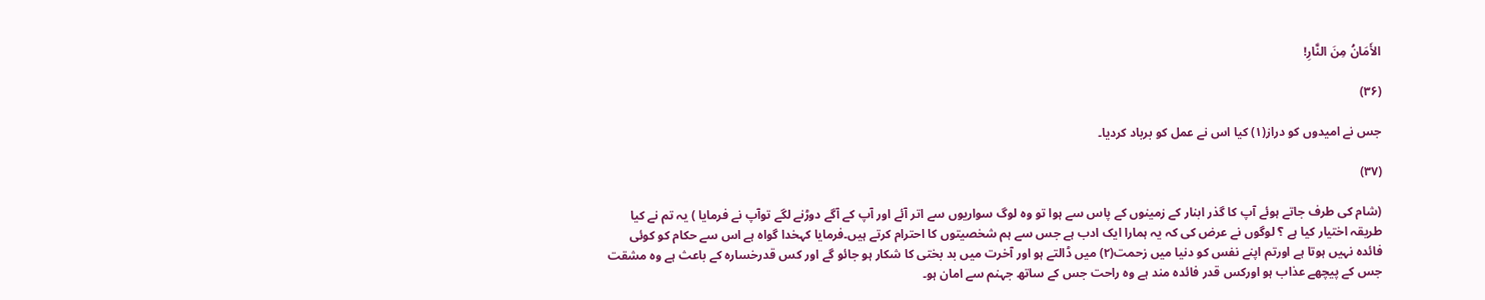الأَمَانُ مِنَ النَّارِ!

(۳۶)

جس نے امیدوں کو دراز(۱) کیا اس نے عمل کو برباد کردیا۔

(۳۷)

(شام کی طرف جاتے ہوئے آپ کا گذر ابنار کے زمینوں کے پاس سے ہوا تو وہ لوگ سواریوں سے اتر آئے اور آپ کے آگے دوڑنے لگے توآپ نے فرمایا ) یہ تم نے کیا طریقہ اختیار کیا ہے ؟ لوگوں نے عرض کی کہ یہ ہمارا ایک ادب ہے جس سے ہم شخصیتوں کا احترام کرتے ہیں۔فرمایا کہخدا گواہ ہے اس سے حکام کو کوئی فائدہ نہیں ہوتا ہے اورتم اپنے نفس کو دنیا میں زحمت(۲) میں ڈالتے ہو اور آخرت میں بد بختی کا شکار ہو جائو گے اور کس قدرخسارہ کے باعث ہے وہ مشقت جس کے پیچھے عذاب ہو اورکس قدر فائدہ مند ہے وہ راحت جس کے ساتھ جہنم سے امان ہو۔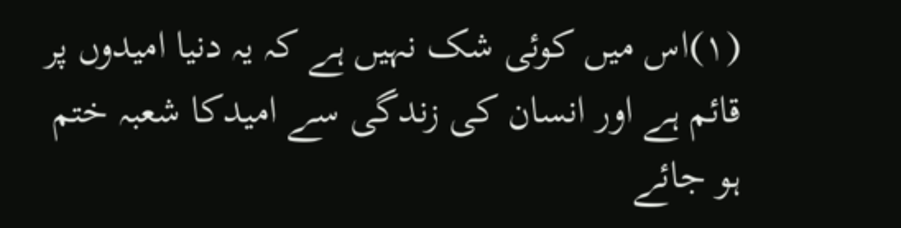(۱)اس میں کوئی شک نہیں ہے کہ یہ دنیا امیدوں پر قائم ہے اور انسان کی زندگی سے امیدکا شعبہ ختم ہو جائے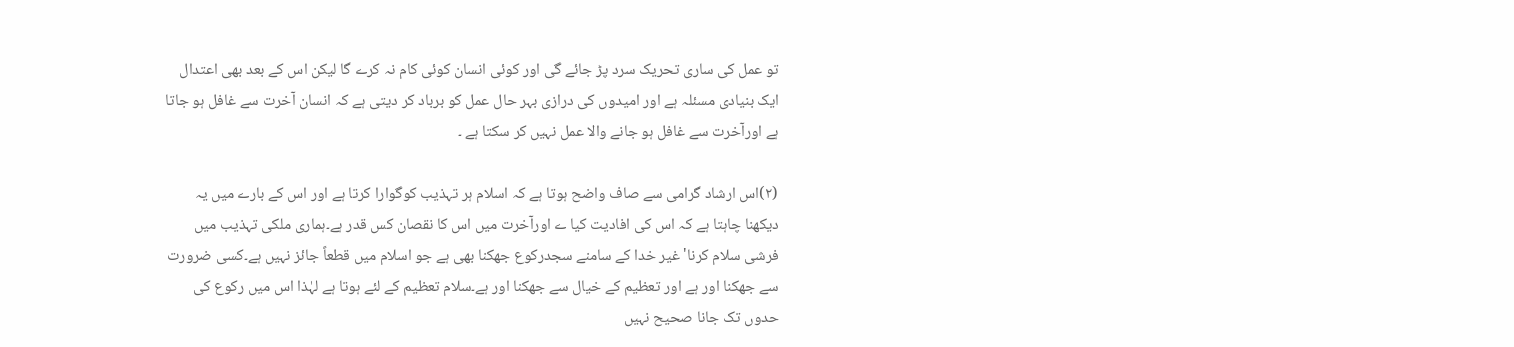تو عمل کی ساری تحریک سرد پڑ جائے گی اور کوئی انسان کوئی کام نہ کرے گا لیکن اس کے بعد بھی اعتدال ایک بنیادی مسئلہ ہے اور امیدوں کی درازی بہر حال عمل کو برباد کر دیتی ہے کہ انسان آخرت سے غافل ہو جاتا ہے اورآخرت سے غافل ہو جانے والا عمل نہیں کر سکتا ہے ۔

(۲)اس ارشاد گرامی سے صاف واضح ہوتا ہے کہ اسلام ہر تہذیب کوگوارا کرتا ہے اور اس کے بارے میں یہ دیکھنا چاہتا ہے کہ اس کی افادیت کیا ے اورآخرت میں اس کا نقصان کس قدر ہے۔ہماری ملکی تہذیب میں فرشی سلام کرنا' غیر خدا کے سامنے سجدرکوع جھکنا بھی ہے جو اسلام میں قطعاً جائز نہیں ہے۔کسی ضرورت سے جھکنا اور ہے اور تعظیم کے خیال سے جھکنا اور ہے۔سلام تعظیم کے لئے ہوتا ہے لہٰذا اس میں رکوع کی حدوں تک جانا صحیح نہیں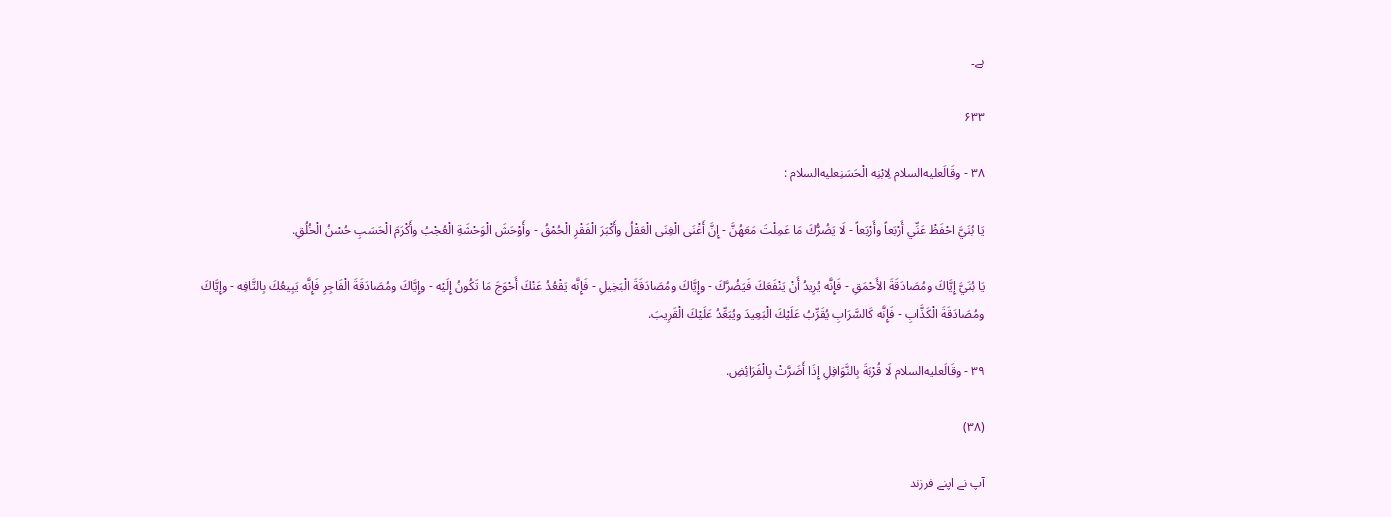ہے۔

۶۳۳

۳۸ - وقَالَعليه‌السلام لِابْنِه الْحَسَنِعليه‌السلام :

يَا بُنَيَّ احْفَظْ عَنِّي أَرْبَعاً وأَرْبَعاً - لَا يَضُرُّكَ مَا عَمِلْتَ مَعَهُنَّ - إِنَّ أَغْنَى الْغِنَى الْعَقْلُ وأَكْبَرَ الْفَقْرِ الْحُمْقُ - وأَوْحَشَ الْوَحْشَةِ الْعُجْبُ وأَكْرَمَ الْحَسَبِ حُسْنُ الْخُلُقِ.

يَا بُنَيَّ إِيَّاكَ ومُصَادَقَةَ الأَحْمَقِ - فَإِنَّه يُرِيدُ أَنْ يَنْفَعَكَ فَيَضُرَّكَ - وإِيَّاكَ ومُصَادَقَةَ الْبَخِيلِ - فَإِنَّه يَقْعُدُ عَنْكَ أَحْوَجَ مَا تَكُونُ إِلَيْه - وإِيَّاكَ ومُصَادَقَةَ الْفَاجِرِ فَإِنَّه يَبِيعُكَ بِالتَّافِه - وإِيَّاكَ ومُصَادَقَةَ الْكَذَّابِ - فَإِنَّه كَالسَّرَابِ يُقَرِّبُ عَلَيْكَ الْبَعِيدَ ويُبَعِّدُ عَلَيْكَ الْقَرِيبَ.

۳۹ - وقَالَعليه‌السلام لَا قُرْبَةَ بِالنَّوَافِلِ إِذَا أَضَرَّتْ بِالْفَرَائِضِ.

(۳۸)

آپ نے اپنے فرزند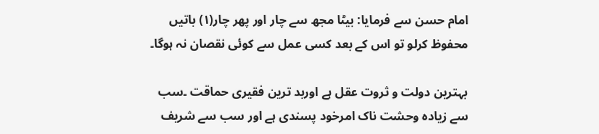امام حسن سے فرمایا: بیٹا مجھ سے چار اور پھر چار(۱) باتیں محفوظ کرلو تو اس کے بعد کسی عمل سے کوئی نقصان نہ ہوگا۔

بہترین دولت و ثروت عقل ہے اوربد ترین فقیری حماقت ۔سب سے زیادہ وحشت ناک امرخود پسندی ہے اور سب سے شریف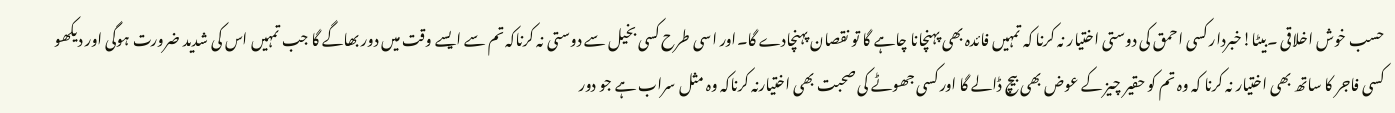حسب خوش اخلاقی ۔بیٹا!خبردار کسی احمق کی دوستی اختیار نہ کرنا کہ تمہیں فائدہ بھی پہنچانا چاہے گا تو نقصان پہنچادے گا۔اور اسی طرح کسی بخیل سے دوستی نہ کرناکہ تم سے ایسے وقت میں دور بھاگے گا جب تمہیں اس کی شدید ضرورت ہوگی اور دیکھو کسی فاجر کا ساتھ بھی اختیار نہ کرنا کہ وہ تم کو حقیر چیز کے عوض بھی بیچ ڈالے گا اور کسی جھوٹے کی صحبت بھی اختیارنہ کرناکہ وہ مثل سراب ہے جو دور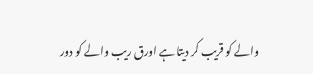والے کو قریب کر دیتا ہے اورق ریب والے کو دور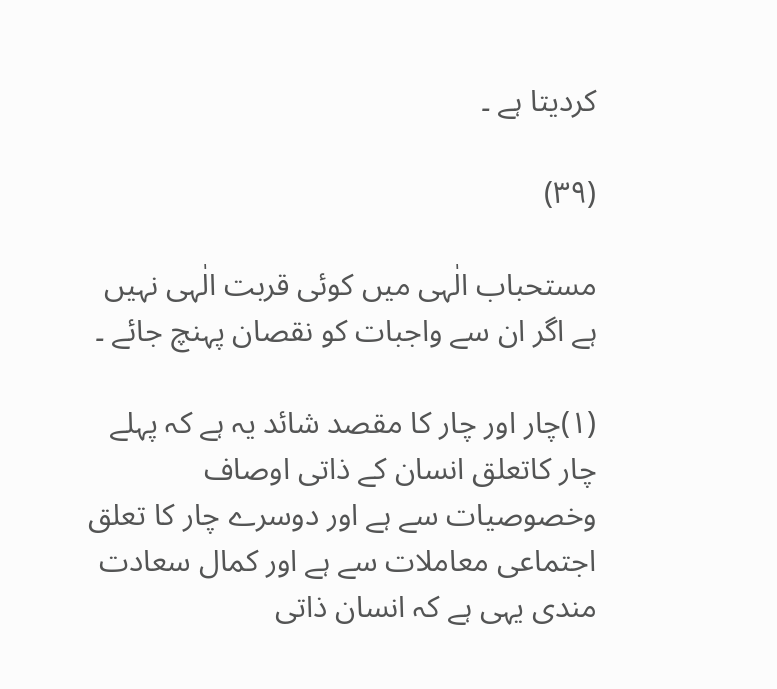کردیتا ہے ۔

(۳۹)

مستحباب الٰہی میں کوئی قربت الٰہی نہیں ہے اگر ان سے واجبات کو نقصان پہنچ جائے ۔

(۱)چار اور چار کا مقصد شائد یہ ہے کہ پہلے چار کاتعلق انسان کے ذاتی اوصاف وخصوصیات سے ہے اور دوسرے چار کا تعلق اجتماعی معاملات سے ہے اور کمال سعادت مندی یہی ہے کہ انسان ذاتی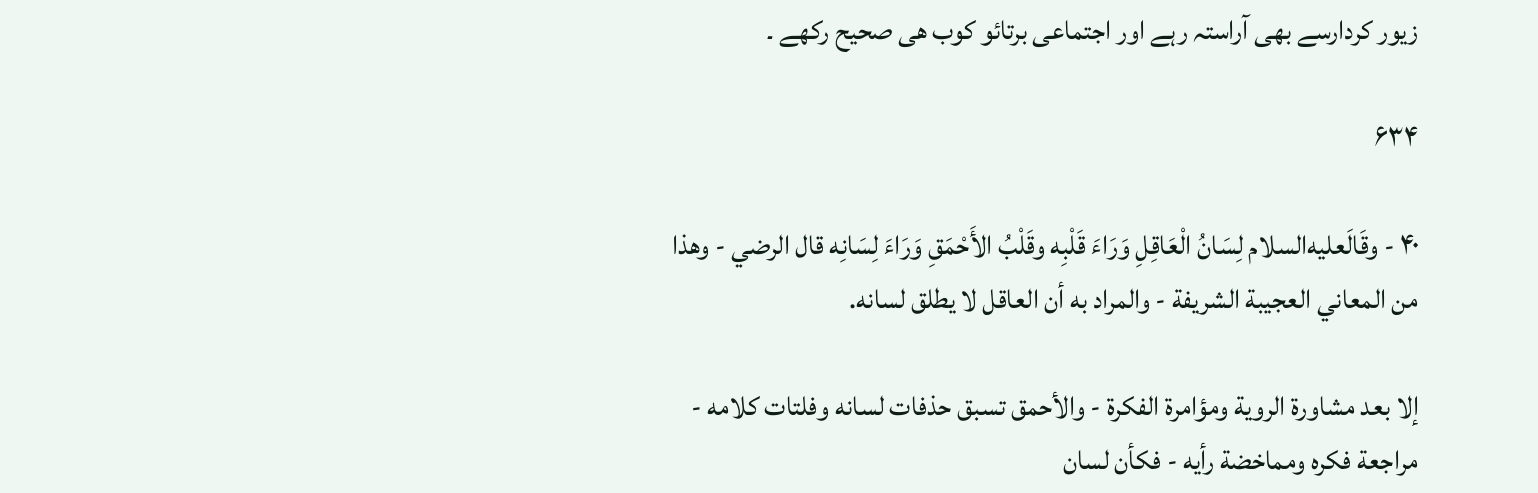زیور کردارسے بھی آراستہ رہے اور اجتماعی برتائو کوب ھی صحیح رکھے ۔

۶۳۴

۴۰ - وقَالَعليه‌السلام لِسَانُ الْعَاقِلِ وَرَاءَ قَلْبِه وقَلْبُ الأَحْمَقِ وَرَاءَ لِسَانِه قال الرضي - وهذا من المعاني العجيبة الشريفة - والمراد به أن العاقل لا يطلق لسانه.

إلا بعد مشاورة الروية ومؤامرة الفكرة - والأحمق تسبق حذفات لسانه وفلتات كلامه - مراجعة فكره ومماخضة رأيه - فكأن لسان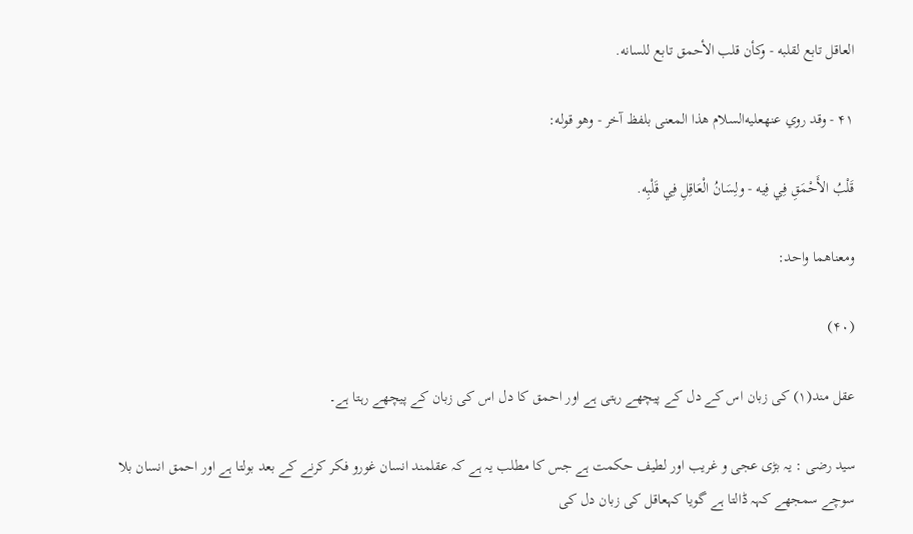العاقل تابع لقلبه - وكأن قلب الأحمق تابع للسانه.

۴۱ - وقد روي عنهعليه‌السلام هذا المعنى بلفظ آخر - وهو قوله:

قَلْبُ الأَحْمَقِ فِي فِيه - ولِسَانُ الْعَاقِلِ فِي قَلْبِه.

ومعناهما واحد:

(۴۰)

عقل مند(۱) کی زبان اس کے دل کے پیچھے رہتی ہے اور احمق کا دل اس کی زبان کے پیچھے رہتا ہے۔

سید رضی : یہ بڑی عجی و غریب اور لطیف حکمت ہے جس کا مطلب یہ ہے کہ عقلمند انسان غورو فکر کرنے کے بعد بولتا ہے اور احمق انسان بلا سوچے سمجھے کہہ ڈالتا ہے گویا کہعاقل کی زبان دل کی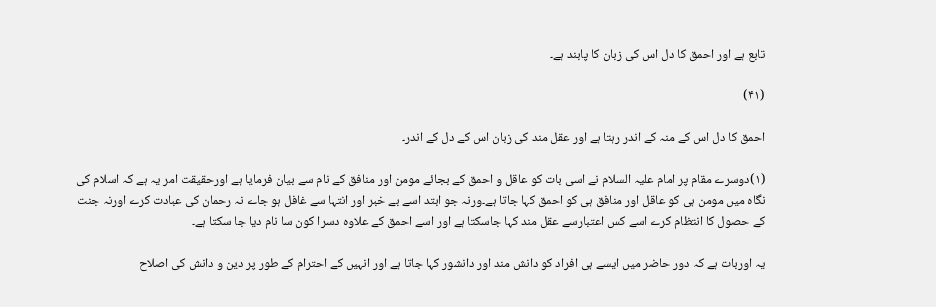تابع ہے اور احمق کا دل اس کی زبان کا پابند ہے۔

(۴۱)

احمق کا دل اس کے منہ کے اندر رہتا ہے اور عقل مند کی زبان اس کے دل کے اندر۔

(۱)دوسرے مقام پر امام علیہ السلام نے اسی بات کو عاقل و احمق کے بجائے مومن اور منافق کے نام سے بیان فرمایا ہے اورحقیقت امر یہ ہے کہ اسلام کی نگاہ میں مومن ہی کو عاقل اور منافق ہی کو احمق کہا جاتا ہے۔ورنہ جو ابتد اسے بے خبر اور انتہا سے غافل ہو جاے نہ رحمان کی عبادت کرے اورنہ جنت کے حصول کا انتظام کرے اسے کس اعتبارسے عقل مند کہا جاسکتا ہے اور اسے احمق کے علاوہ دسرا کون سا نام دیا جا سکتا ہے۔

یہ اوربات ہے کہ دور حاضر میں ایسے ہی افراد کو دانش مند اور دانشور کہا جاتا ہے اور انہیں کے احترام کے طور پر دین و دانش کی اصلاح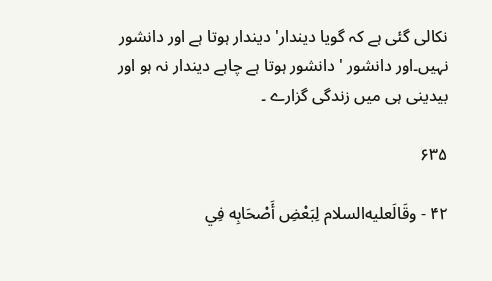نکالی گئی ہے کہ گویا دیندار' دیندار ہوتا ہے اور دانشور نہیں۔اور دانشور ' دانشور ہوتا ہے چاہے دیندار نہ ہو اور بیدینی ہی میں زندگی گزارے ۔

۶۳۵

۴۲ - وقَالَعليه‌السلام لِبَعْضِ أَصْحَابِه فِي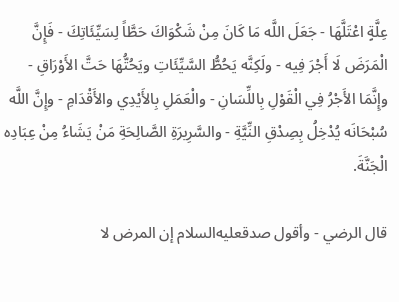عِلَّةٍ اعْتَلَّهَا - جَعَلَ اللَّه مَا كَانَ مِنْ شَكْوَاكَ حَطَّاً لِسَيِّئَاتِكَ - فَإِنَّ الْمَرَضَ لَا أَجْرَ فِيه - ولَكِنَّه يَحُطُّ السَّيِّئَاتِ ويَحُتُّهَا حَتَّ الأَوْرَاقِ - وإِنَّمَا الأَجْرُ فِي الْقَوْلِ بِاللِّسَانِ - والْعَمَلِ بِالأَيْدِي والأَقْدَامِ - وإِنَّ اللَّه سُبْحَانَه يُدْخِلُ بِصِدْقِ النِّيَّةِ - والسَّرِيرَةِ الصَّالِحَةِ مَنْ يَشَاءُ مِنْ عِبَادِه الْجَنَّةَ.

قال الرضي - وأقول صدقعليه‌السلام إن المرض لا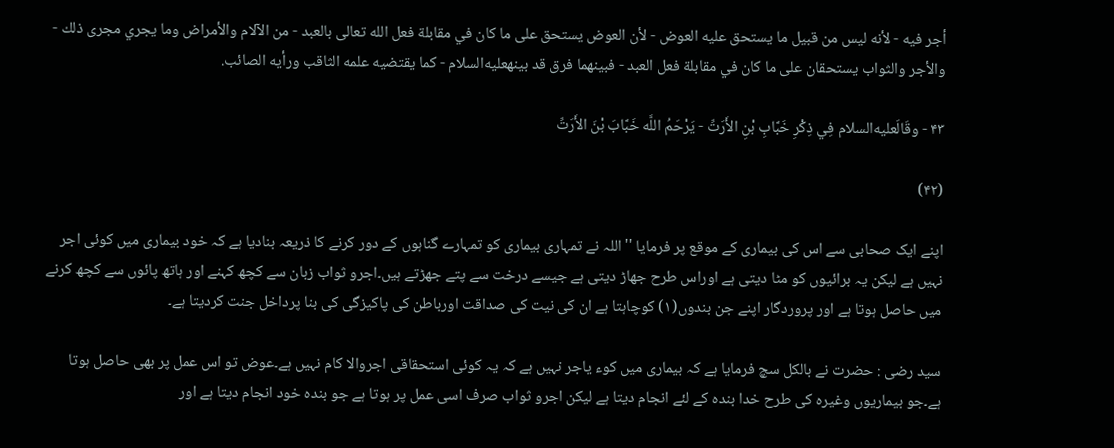أجر فيه - لأنه ليس من قبيل ما يستحق عليه العوض - لأن العوض يستحق على ما كان في مقابلة فعل الله تعالى بالعبد - من الآلام والأمراض وما يجري مجرى ذلك - والأجر والثواب يستحقان على ما كان في مقابلة فعل العبد - فبينهما فرق قد بينهعليه‌السلام - كما يقتضيه علمه الثاقب ورأيه الصائب.

۴۳ - وقَالَعليه‌السلام فِي ذِكْرِ خَبَّابِ بْنِ الأَرَتِّ - يَرْحَمُ اللَّه خَبَّابَ بْنَ الأَرَتِّ

(۴۲)

اپنے ایک صحابی سے اس کی بیماری کے موقع پر فرمایا ''اللہ نے تمہاری بیماری کو تمہارے گناہوں کے دور کرنے کا ذریعہ بنادیا ہے کہ خود بیماری میں کوئی اجر نہیں ہے لیکن یہ برائیوں کو مٹا دیتی ہے اوراس طرح جھاڑ دیتی ہے جیسے درخت سے پتے جھڑتے ہیں۔اجرو ثواب زبان سے کچھ کہنے اور ہاتھ پائوں سے کچھ کرنے میں حاصل ہوتا ہے اور پروردگار اپنے جن بندوں(۱) کوچاہتا ہے ان کی نیت کی صداقت اورباطن کی پاکیزگی کی بنا پرداخل جنت کردیتا ہے۔

سید رضی : حضرت نے بالکل سچ فرمایا ہے کہ بیماری میں کوء یاجر نہیں ہے کہ یہ کوئی استحقاقی اجروالا کام نہیں ہے۔عوض تو اس عمل پر بھی حاصل ہوتا ہے۔جو بیماریوں وغیرہ کی طرح خدا بندہ کے لئے انجام دیتا ہے لیکن اجرو ثواب صرف اسی عمل پر ہوتا ہے جو بندہ خود انجام دیتا ہے اور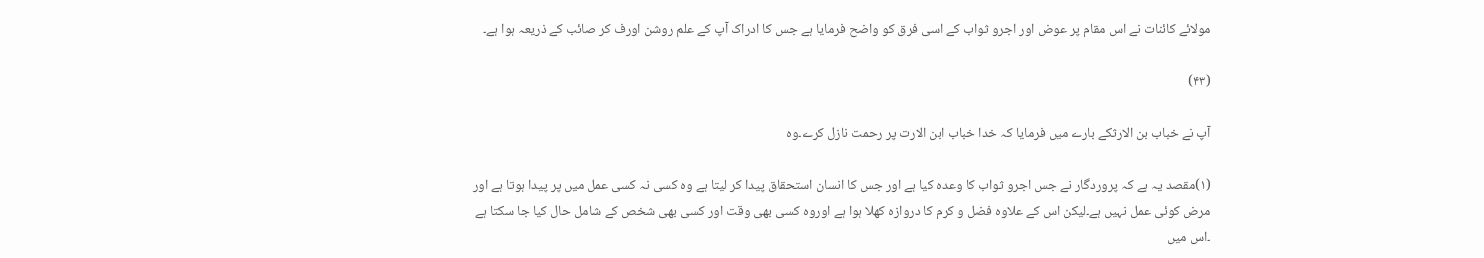مولائے کائنات نے اس مقام پر عوض اور اجرو ثواب کے اسی فرق کو واضح فرمایا ہے جس کا ادراک آپ کے علم روشن اورف کر صائب کے ذریعہ ہوا ہے۔

(۴۳)

آپ نے خباب بن الارثکے بارے میں فرمایا کہ خدا خباب ابن الارت پر رحمت نازل کرے۔وہ

(۱)مقصد یہ ہے کہ پروردگار نے جس اجرو ثواب کا وعدہ کیا ہے اور جس کا انسان استحقاق پیدا کر لیتا ہے وہ کسی نہ کسی عمل میں پر پیدا ہوتا ہے اور مرض کوئی عمل نہیں ہے۔لیکن اس کے علاوہ فضل و کرم کا دروازہ کھلا ہوا ہے اوروہ کسی بھی وقت اور کسی بھی شخص کے شامل حال کیا جا سکتا ہے ۔اس میں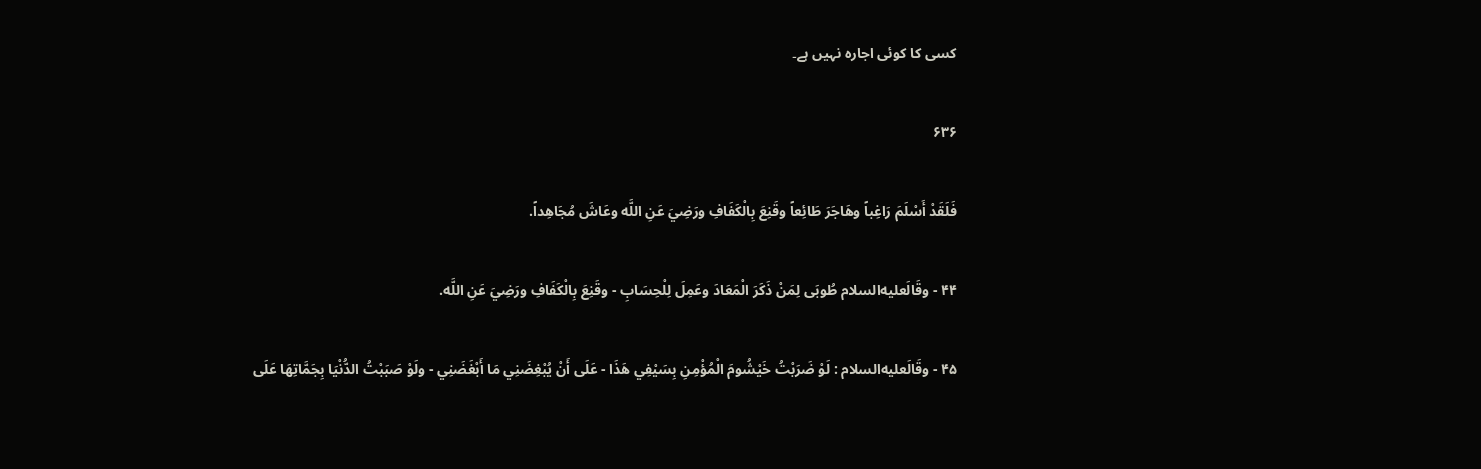کسی کا کوئی اجارہ نہیں ہے۔

۶۳۶

فَلَقَدْ أَسْلَمَ رَاغِباً وهَاجَرَ طَائِعاً وقَنِعَ بِالْكَفَافِ ورَضِيَ عَنِ اللَّه وعَاشَ مُجَاهِداً.

۴۴ - وقَالَعليه‌السلام طُوبَى لِمَنْ ذَكَرَ الْمَعَادَ وعَمِلَ لِلْحِسَابِ - وقَنِعَ بِالْكَفَافِ ورَضِيَ عَنِ اللَّه.

۴۵ - وقَالَعليه‌السلام : لَوْ ضَرَبْتُ خَيْشُومَ الْمُؤْمِنِ بِسَيْفِي هَذَا - عَلَى أَنْ يُبْغِضَنِي مَا أَبْغَضَنِي - ولَوْ صَبَبْتُ الدُّنْيَا بِجَمَّاتِهَا عَلَى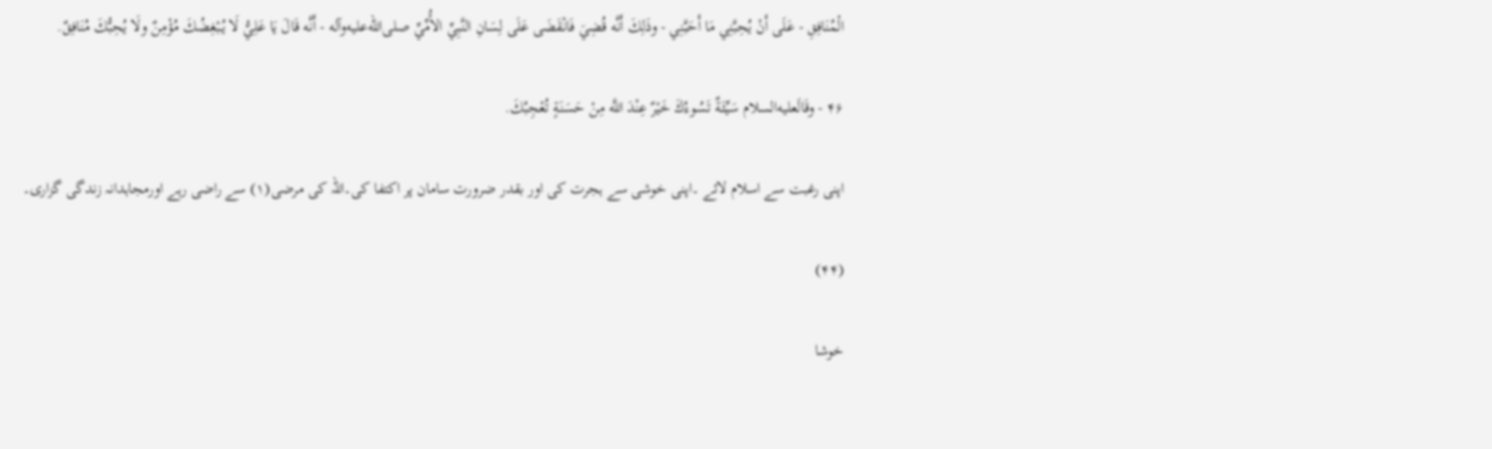الْمُنَافِقِ - عَلَى أَنْ يُحِبَّنِي مَا أَحَبَّنِي - وذَلِكَ أَنَّه قُضِيَ فَانْقَضَى عَلَى لِسَانِ النَّبِيِّ الأُمِّيِّ صلى‌الله‌عليه‌وآله - أَنَّه قَالَ يَا عَلِيُّ لَا يُبْغِضُكَ مُؤْمِنٌ ولَا يُحِبُّكَ مُنَافِقٌ.

۴۶ - وقَالَعليه‌السلام سَيِّئَةٌ تَسُوءُكَ خَيْرٌ عِنْدَ اللَّه مِنْ حَسَنَةٍ تُعْجِبُكَ.

اپنی رغبت سے اسلام لائے ۔اپنی خوشی سے ہجرت کی اور بقدر ضرورت سامان پر اکتفا کی۔اللہ کی مرضی(۱) سے راضی رہے اورمجاہدانہ زندگی گزاری۔

(۴۴)

خوشا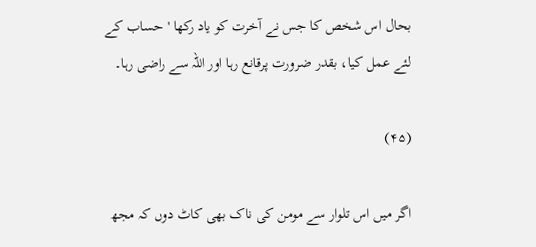بحال اس شخص کا جس نے آخرت کو یاد رکھا ' حساب کے لئے عمل کیا، بقدر ضرورت پرقانع رہا اور اللہ سے راضی رہا۔

(۴۵)

اگر میں اس تلوار سے مومن کی ناک بھی کاٹ دوں کہ مجھ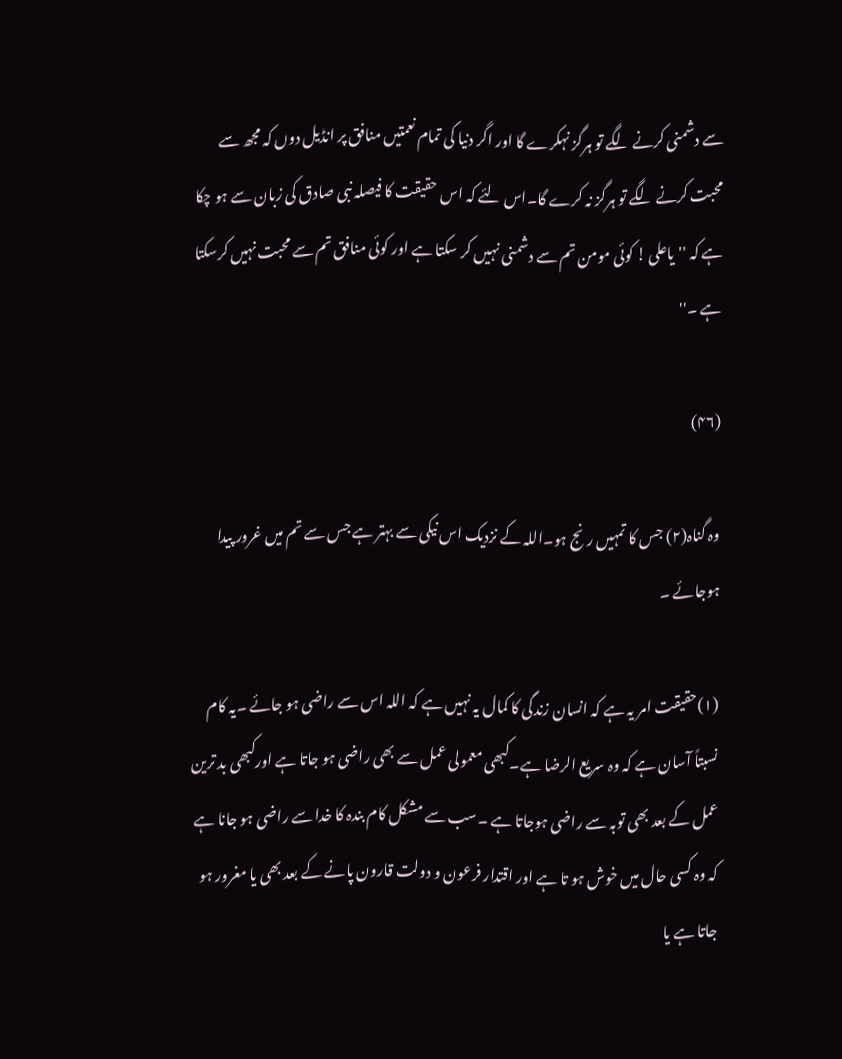سے دشمنی کرنے لگے تو ہرگز نہکرے گا اور اگر دنیا کی تمام نعمتیں منافق پر انڈیل دوں کہ مجھ سے محبت کرنے لگے تو ہرگز نہ کرے گا۔اس لئے کہ اس حقیقت کا فیصلہ نبی صادق کی زبان سے ہو چکا ہے کہ ''یاعلی ! کوئی مومن تم سے دشمنی نہیں کر سکتا ہے اور کوئی منافق تم سے محبت نہیں کرسکتا ہے ۔''

(۴۶)

وہ گناہ(۲) جس کا تمہیں رنج ہو۔اللہ کے نزدیک اس نیکی سے بہتر ہے جس سے تم میں غرور پیدا ہوجائے ۔

(۱)حقیقت امر یہ ہے کہ انسان زندگی کا کمال یہ نہیں ہے کہ اللہ اس سے راضی ہو جائے ۔یہ کام نسبتاً آسان ہے کہ وہ سریع الرضا ہے۔کبھی معمولی عمل سے بھی راضی ہو جاتا ہے اورکبھی بد ترین عمل کے بعد بھی توبہ سے راضی ہوجاتا ہے ۔سب سے مشکل کام بندہ کا خدا سے راضی ہو جانا ہے کہ وہ کسی حال میں خوش ہو تا ہے اور اقتدار فرعون و دولت قارون پانے کے بعد بھی یا مغرور ہو جاتا ہے یا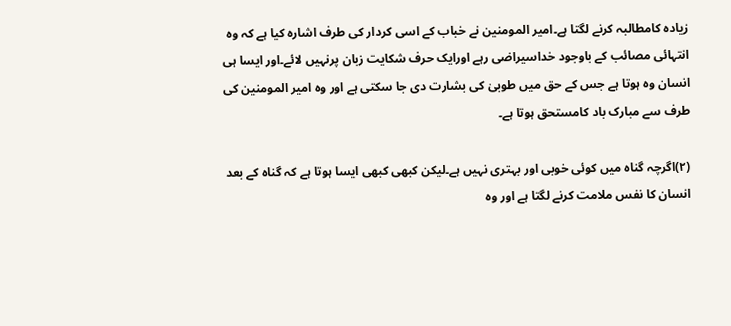زیادہ کامطالبہ کرنے لگتا ہے۔امیر المومنین نے خباب کے اسی کردار کی طرف اشارہ کیا ہے کہ وہ انتہائی مصائب کے باوجود خداسیراضی رہے اورایک حرف شکایت زبان پرنہیں لائے۔اور ایسا ہی انسان وہ ہوتا ہے جس کے حق میں طوبیٰ کی بشارت دی جا سکتی ہے اور وہ امیر المومنین کی طرف سے مبارک باد کامستحق ہوتا ہے۔

(۲)اگرچہ گناہ میں کوئی خوبی اور بہتری نہیں ہے۔لیکن کبھی کبھی ایسا ہوتا ہے کہ گناہ کے بعد انسان کا نفس ملامت کرنے لگتا ہے اور وہ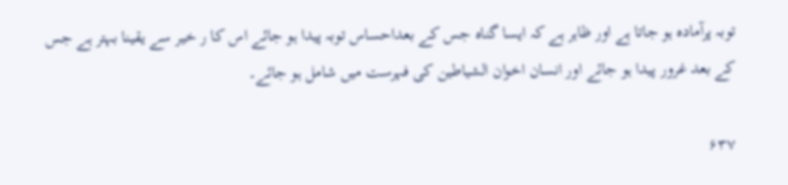توبہ پرآمادہ ہو جاتا ہے اور ظاہر ہے کہ ایسا گناہ جس کے بعداحساس توبہ پیدا ہو جائے اس کا ر خیر سے یقینا بہتر ہے جس کے بعد غرور پیدا ہو جائے اور انسان اخوان الشیاطین کی فہرست میں شامل ہو جائے۔

۶۳۷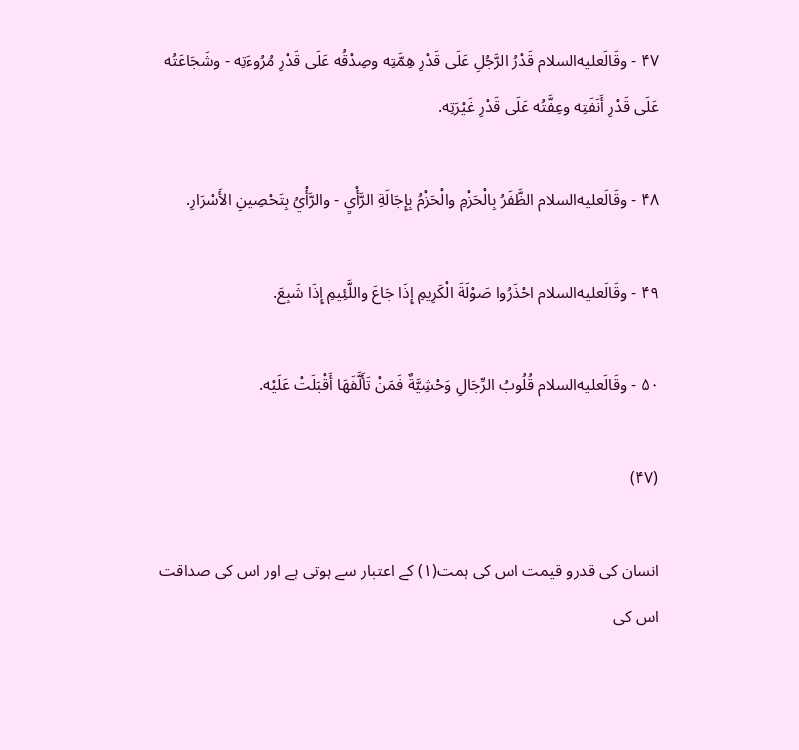۴۷ - وقَالَعليه‌السلام قَدْرُ الرَّجُلِ عَلَى قَدْرِ هِمَّتِه وصِدْقُه عَلَى قَدْرِ مُرُوءَتِه - وشَجَاعَتُه عَلَى قَدْرِ أَنَفَتِه وعِفَّتُه عَلَى قَدْرِ غَيْرَتِه.

۴۸ - وقَالَعليه‌السلام الظَّفَرُ بِالْحَزْمِ والْحَزْمُ بِإِجَالَةِ الرَّأْيِ - والرَّأْيُ بِتَحْصِينِ الأَسْرَارِ.

۴۹ - وقَالَعليه‌السلام احْذَرُوا صَوْلَةَ الْكَرِيمِ إِذَا جَاعَ واللَّئِيمِ إِذَا شَبِعَ.

۵۰ - وقَالَعليه‌السلام قُلُوبُ الرِّجَالِ وَحْشِيَّةٌ فَمَنْ تَأَلَّفَهَا أَقْبَلَتْ عَلَيْه.

(۴۷)

انسان کی قدرو قیمت اس کی ہمت(۱) کے اعتبار سے ہوتی ہے اور اس کی صداقت اس کی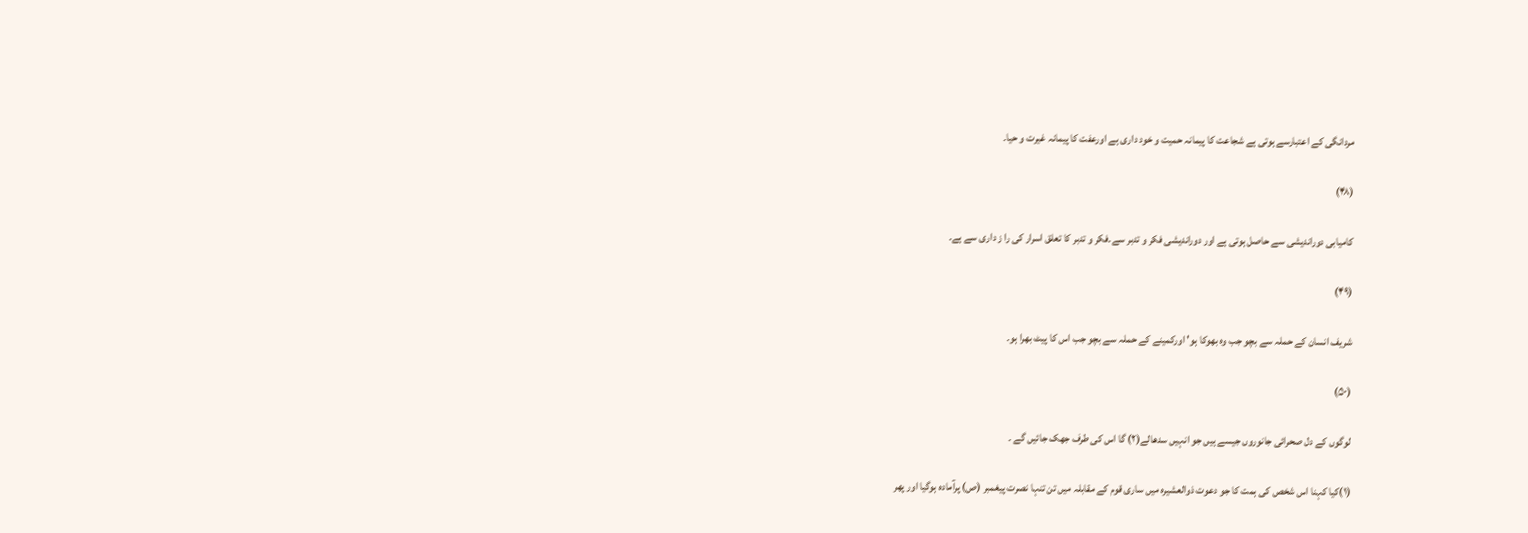مردانگی کے اعتبارسے ہوتی ہے شجاعت کا پیمانہ حمیت و خود داری ہے اورعفت کا پیمانہ غیرت و حیا۔

(۴۸)

کامیابی دوراندیشی سے حاصل ہوتی ہے اور دوراندیشی فکر و تدبر سے۔فکر و تدبر کا تعلق اسرار کی را ز داری سے ہے۔

(۴۹)

شریف انسان کے حملہ سے بچو جب وہ بھوکا ہو' اورکمینے کے حملہ سے بچو جب اس کا پیٹ بھرا ہو۔

(۵۰)

لوگوں کے دل صحرائی جانوروں جیسے ہیں جو انہیں سدھالے(۲) گا اس کی طرف جھک جائیں گے ۔

(۱)کیا کہنا اس شخص کی ہمت کا جو دعوت ذوالعشیرہ میں ساری قوم کے مقابلہ میں تن تنہا نصرت پیغمبر (ص) پرآمادہ ہوگیا اور پھر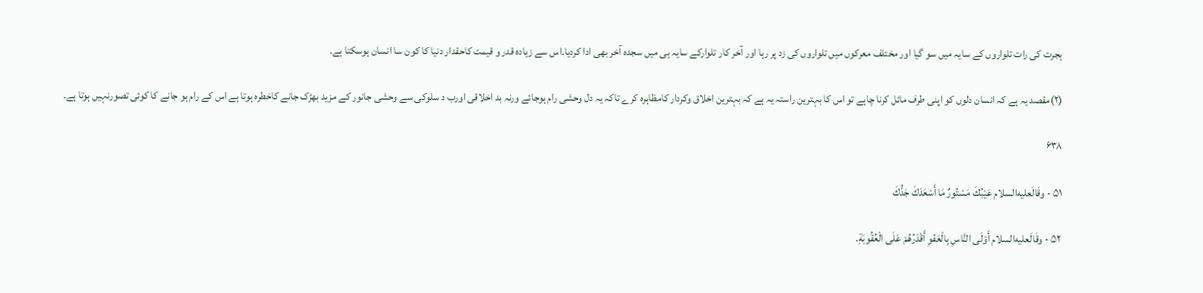ہجرت کی رات تلواروں کے سایہ میں سو گیا اور مختلف معرکوں میں تلواروں کی زد پر رہا اور آخر کار تلوارکے سایہ ہی میں سجدہ آخر بھی ادا کردیا۔اس سے زیادہ قدر و قیمت کاحقدار دنیا کا کون سا انسان ہوسکتا ہے۔

(۲)مقصد یہ ہے کہ انسان دلوں کو اپنی طرف مائل کرنا چاہے تو اس کا بہترین راستہ یہ ہے کہ بہترین اخلاق وکردار کامظاہرہ کرے تاکہ یہ دل وحشی رام ہوجائے ورنہ بد اخلاقی اورب د سلوکی سے وحشی جانور کے مزید بھڑک جانے کاخطرہ ہوتا ہے اس کے رام ہو جانے کا کوئی تصورنہیں ہوتا ہے۔

۶۳۸

۵۱ - وقَالَعليه‌السلام عَيْبُكَ مَسْتُورٌ مَا أَسْعَدَكَ جَدُّكَ

۵۲ - وقَالَعليه‌السلام أَوْلَى النَّاسِ بِالْعَفْوِ أَقْدَرُهُمْ عَلَى الْعُقُوبَةِ.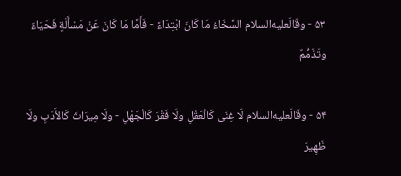۵۳ - وقَالَعليه‌السلام السَّخَاءُ مَا كَانَ ابْتِدَاءً - فَأَمَّا مَا كَانَ عَنْ مَسْأَلَةٍ فَحَيَاءٌ وتَذَمُّمٌ

۵۴ - وقَالَعليه‌السلام لَا غِنَى كَالْعَقْلِ ولَا فَقْرَ كَالْجَهْلِ - ولَا مِيرَاثَ كَالأَدَبِ ولَا ظَهِيرَ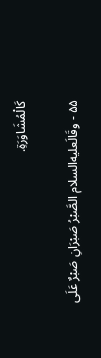كَالْمُشَاوَرَةِ.

۵۵ - وقَالَعليه‌السلام الصَّبْرُ صَبْرَانِ صَبْرٌ عَلَى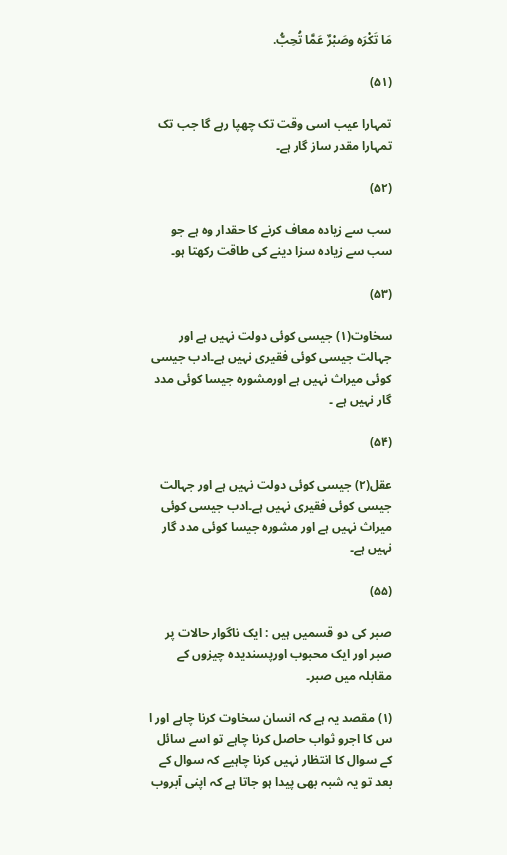مَا تَكْرَه وصَبْرٌ عَمَّا تُحِبُّ.

(۵۱)

تمہارا عیب اسی وقت تک چھپا رہے گا جب تک تمہارا مقدر ساز گار ہے۔

(۵۲)

سب سے زیادہ معاف کرنے کا حقدار وہ ہے جو سب سے زیادہ سزا دینے کی طاقت رکھتا ہو۔

(۵۳)

سخاوت(۱) جیسی کوئی دولت نہیں ہے اور جہالت جیسی کوئی فقیری نہیں ہے۔ادب جیسی کوئی میراث نہیں ہے اورمشورہ جیسا کوئی مدد گار نہیں ہے ۔

(۵۴)

عقل(۲) جیسی کوئی دولت نہیں ہے اور جہالت جیسی کوئی فقیری نہیں ہے۔ادب جیسی کوئی میراث نہیں ہے اور مشورہ جیسا کوئی مدد گار نہیں ہے۔

(۵۵)

صبر کی دو قسمیں ہیں : ایک ناگوار حالات پر صبر اور ایک محبوب اورپسندیدہ چیزوں کے مقابلہ میں صبر۔

(۱) مقصد یہ ہے کہ انسان سخاوت کرنا چاہے اور ا س کا اجرو ثواب حاصل کرنا چاہے تو اسے سائل کے سوال کا انتظار نہیں کرنا چاہیے کہ سوال کے بعد تو یہ شبہ بھی پیدا ہو جاتا ہے کہ اپنی آبروب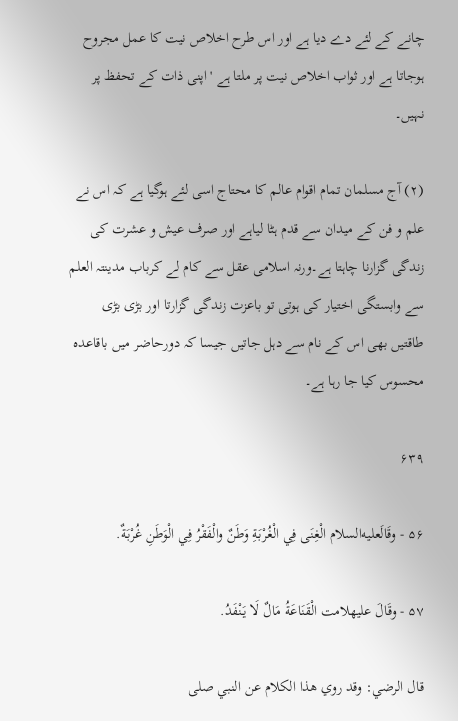چانے کے لئے دے دیا ہے اور اس طرح اخلاص نیت کا عمل مجروح ہوجاتا ہے اور ثواب اخلاص نیت پر ملتا ہے ' اپنی ذات کے تحفظ پر نہیں۔

(۲) آج مسلمان تمام اقوام عالم کا محتاج اسی لئے ہوگیا ہے کہ اس نے علم و فن کے میدان سے قدم ہٹا لیاہے اور صرف عیش و عشرت کی زندگی گزارنا چاہتا ہے۔ورنہ اسلامی عقل سے کام لے کرباب مدینتہ العلم سے وابستگی اختیار کی ہوتی تو باعزت زندگی گزارتا اور بڑی بڑی طاقتیں بھی اس کے نام سے دہل جاتیں جیسا کہ دورحاضر میں باقاعدہ محسوس کیا جا رہا ہے۔

۶۳۹

۵۶ - وقَالَعليه‌السلام الْغِنَى فِي الْغُرْبَةِ وَطَنٌ والْفَقْرُ فِي الْوَطَنِ غُرْبَةٌ.

۵۷ - وقَالَ عليهلامت الْقَنَاعَةُ مَالٌ لَا يَنْفَدُ.

قال الرضي: وقد روي هذا الكلام عن النبي صلى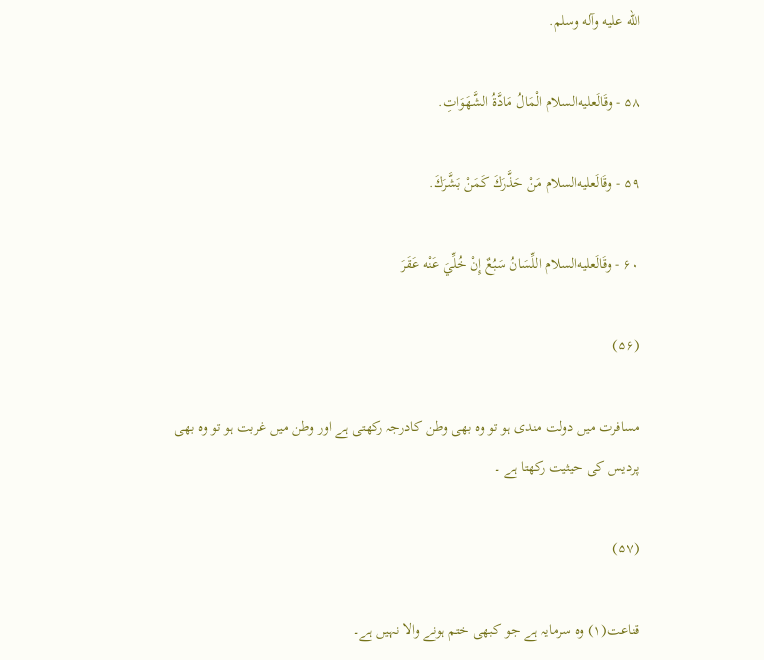الله عليه وآله وسلم.

۵۸ - وقَالَعليه‌السلام الْمَالُ مَادَّةُ الشَّهَوَاتِ.

۵۹ - وقَالَعليه‌السلام مَنْ حَذَّرَكَ كَمَنْ بَشَّرَكَ.

۶۰ - وقَالَعليه‌السلام اللِّسَانُ سَبُعٌ إِنْ خُلِّيَ عَنْه عَقَرَ

(۵۶)

مسافرت میں دولت مندی ہو تو وہ بھی وطن کادرجہ رکھتی ہے اور وطن میں غربت ہو تو وہ بھی پردیس کی حیثیت رکھتا ہے ۔

(۵۷)

قناعت(۱) وہ سرمایہ ہے جو کبھی ختم ہونے والا نہیں ہے۔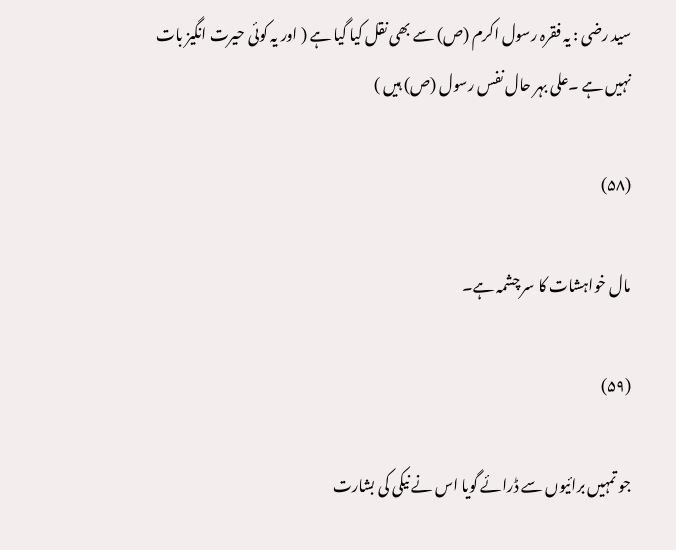سید رضی : یہ فقرہ رسول اکرم (ص) سے بھی نقل کیا گیا ہے ( اور یہ کوئی حیرت انگیز بات نہیں ہے ۔علی بہر حال نفس رسول (ص) ہیں )

(۵۸)

مال خواہشات کا سر چشمہ ہے۔

(۵۹)

جو تمہیں برائیوں سے ڈرائے گویا اس نے نیکی کی بشارت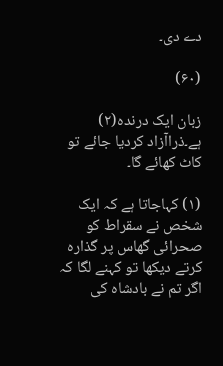دے دی۔

(۶۰)

زبان ایک درندہ(۲) ہے۔ذراآزاد کردیا جائے تو کاٹ کھائے گا۔

(۱) کہاجاتا ہے کہ ایک شخص نے سقراط کو صحرائی گھاس پر گذارہ کرتے دیکھا تو کہنے لگا کہ اگر تم نے بادشاہ کی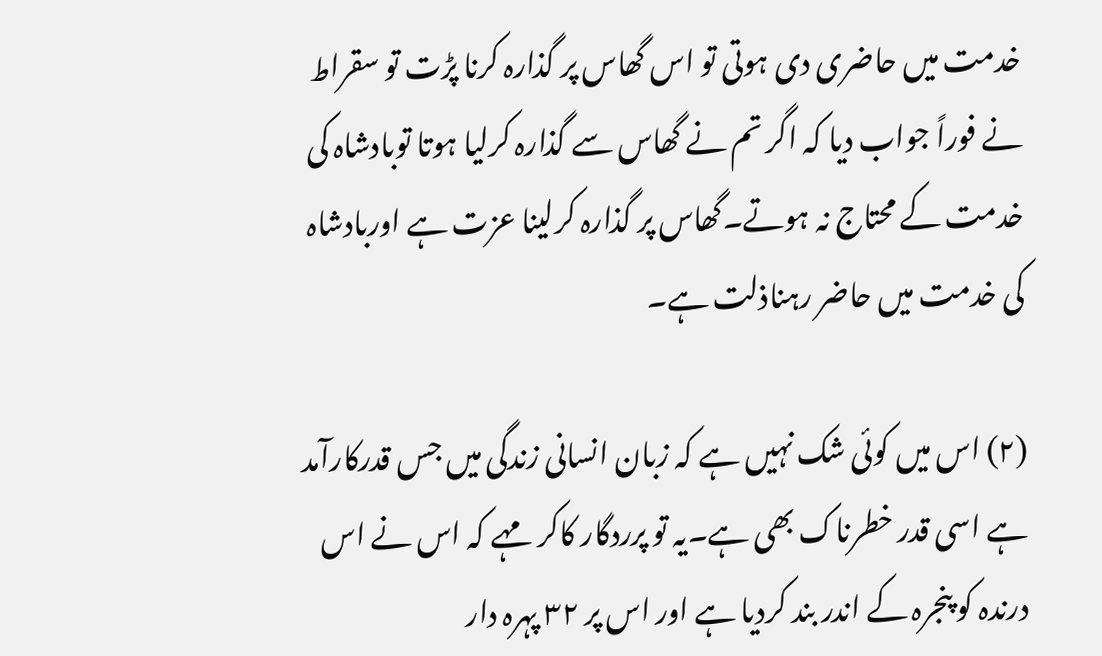خدمت میں حاضری دی ہوتی تو اس گھاس پر گذارہ کرنا پڑت تو سقراط نے فوراً جواب دیا کہ اگر تم نے گھاس سے گذارہ کرلیا ہوتا توبادشاہ کی خدمت کے محتاج نہ ہوتے۔گھاس پر گذارہ کرلینا عزت ہے اوربادشاہ کی خدمت میں حاضر رہناذلت ہے۔

(۲) اس میں کوئی شک نہیں ہے کہ زبان انسانی زندگی میں جس قدرکارآمد ہے اسی قدر خطرناک بھی ہے۔یہ تو پرردگار کاکرمہے کہ اس نے اس درندہ کو پنجرہ کے اندر بند کردیا ہے اور اس پر ۳۲ پہرہ دار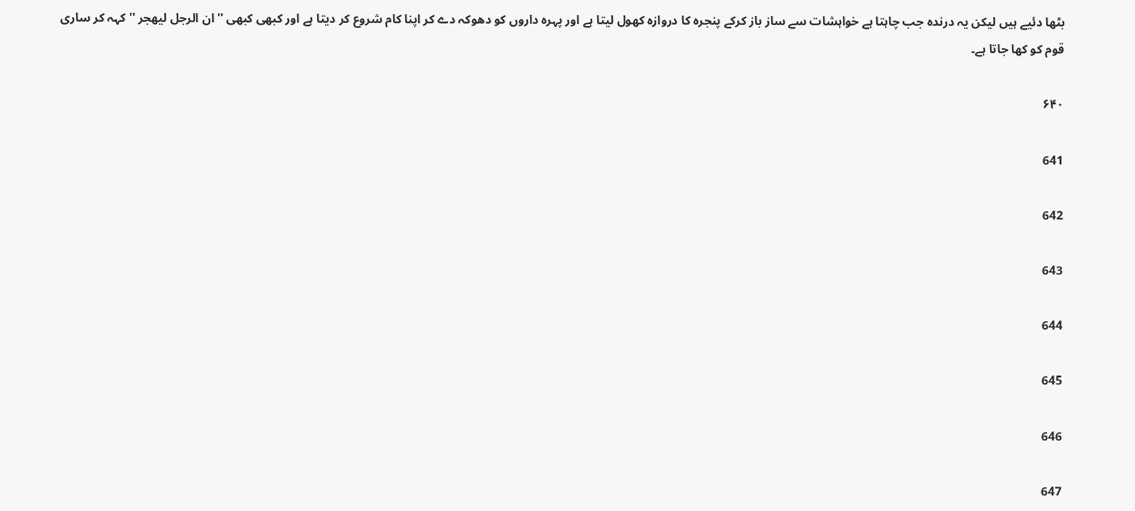بٹھا دئیے ہیں لیکن یہ درندہ جب چاہتا ہے خواہشات سے ساز باز کرکے پنجرہ کا دروازہ کھول لیتا ہے اور پہرہ داروں کو دھوکہ دے کر اپنا کام شروع کر دیتا ہے اور کبھی کبھی '' ان الرجل لیھجر '' کہہ کر ساری قوم کو کھا جاتا ہے۔

۶۴۰

641

642

643

644

645

646

647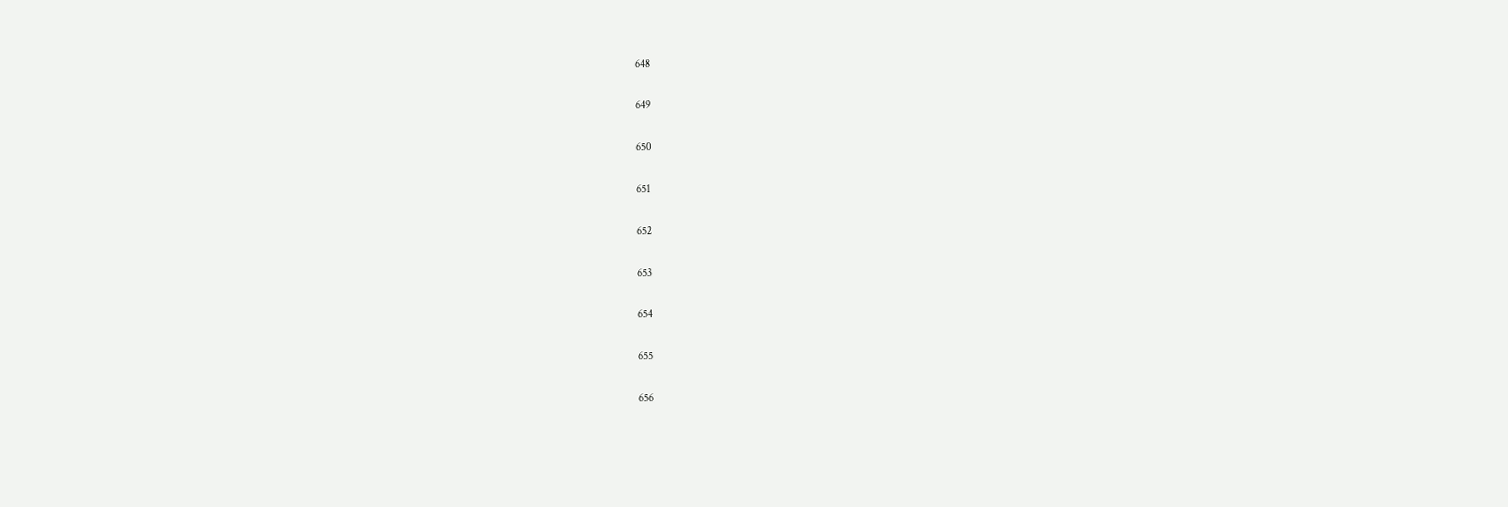648

649

650

651

652

653

654

655

656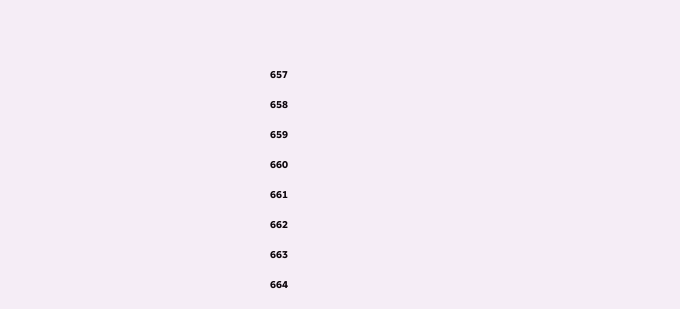657

658

659

660

661

662

663

664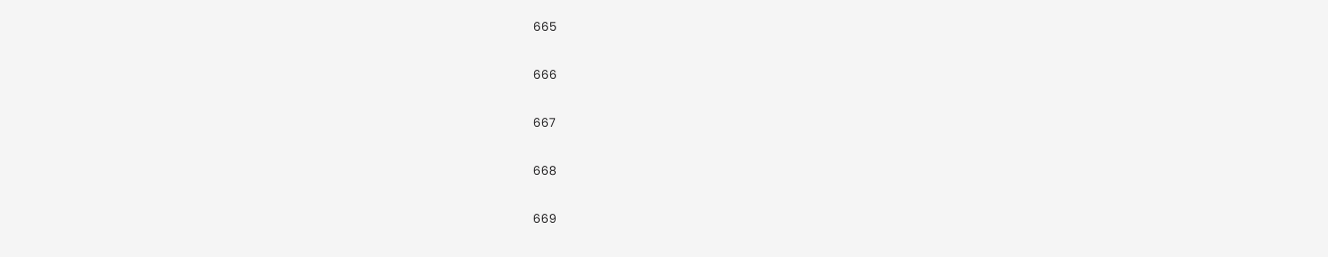665

666

667

668

669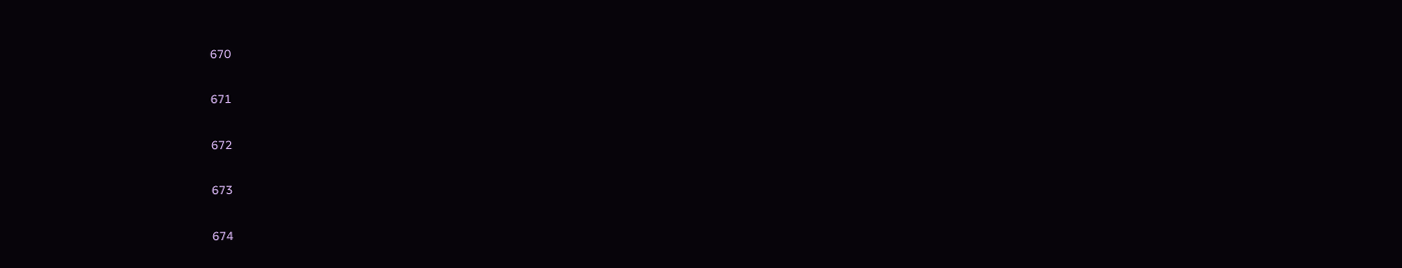670

671

672

673

674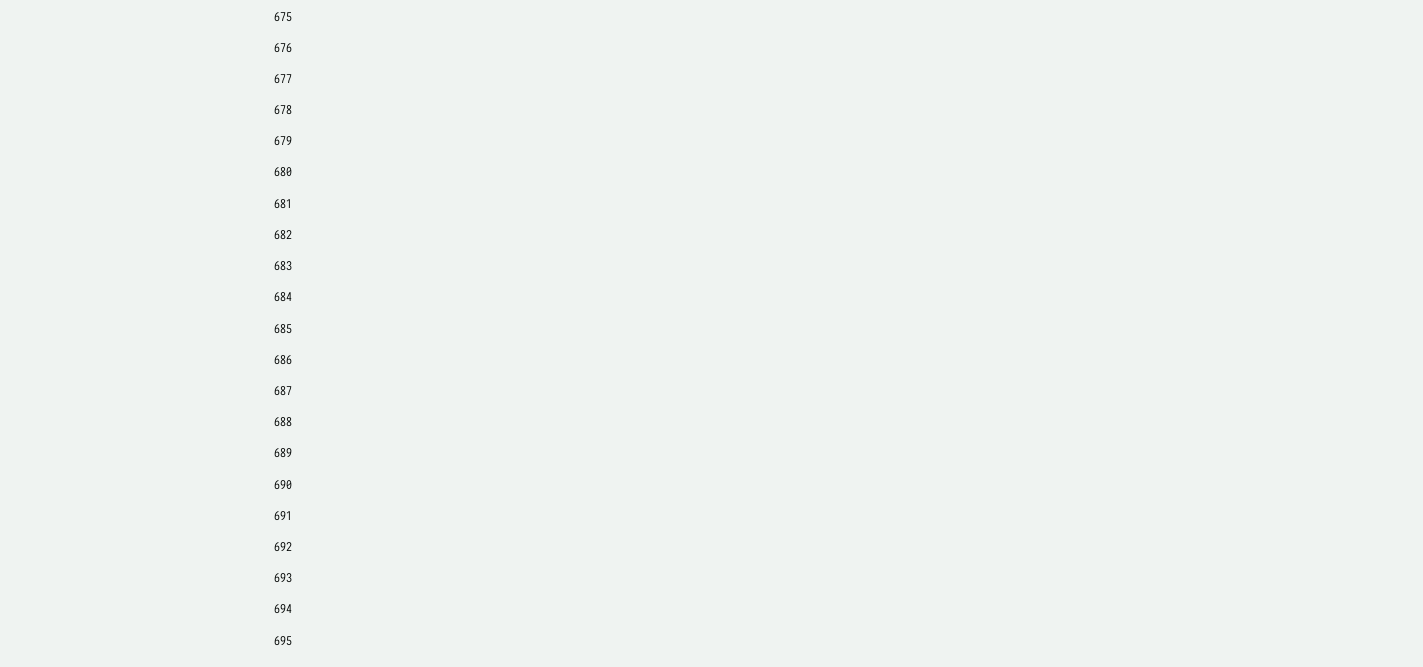675

676

677

678

679

680

681

682

683

684

685

686

687

688

689

690

691

692

693

694

695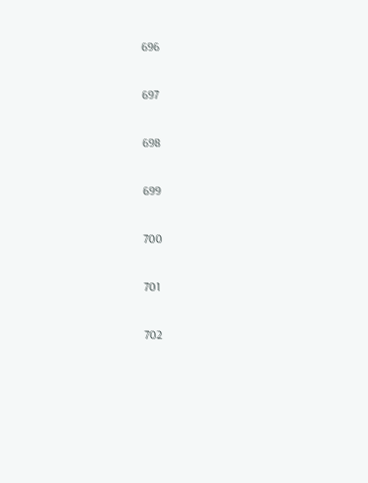696

697

698

699

700

701

702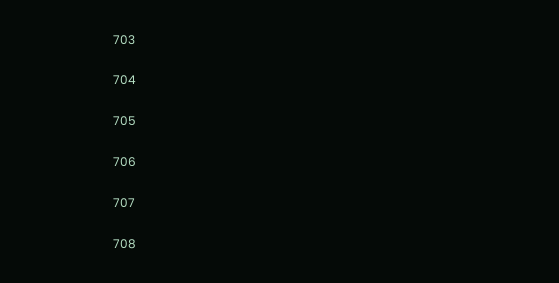703

704

705

706

707

708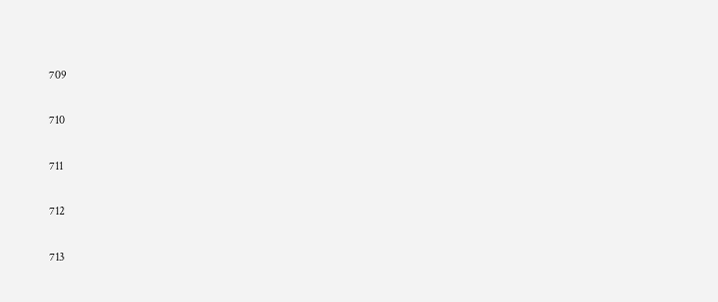709

710

711

712

713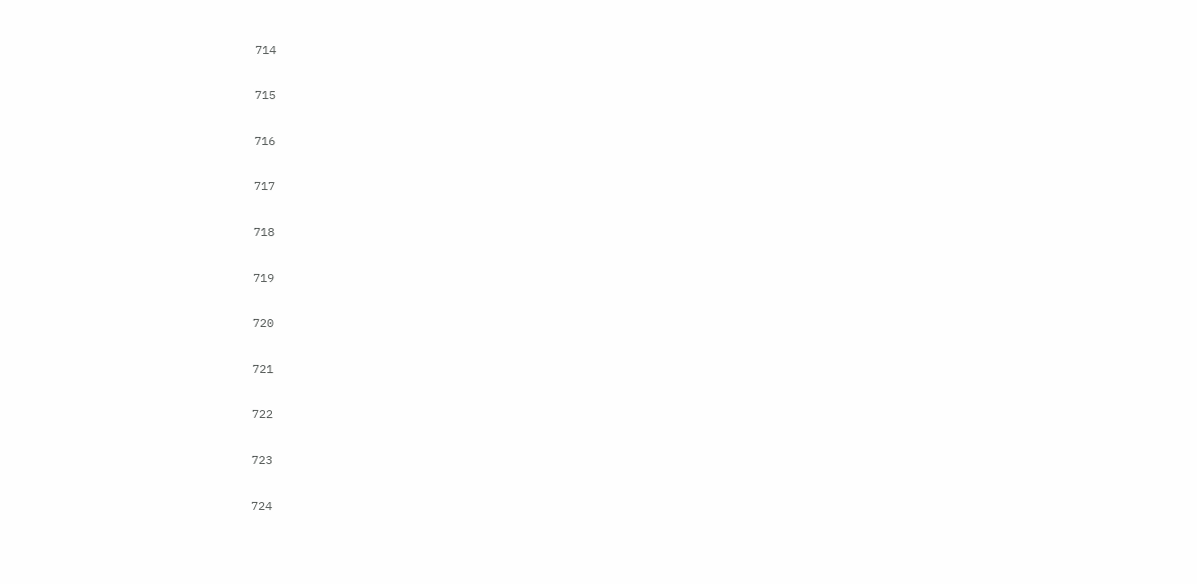714

715

716

717

718

719

720

721

722

723

724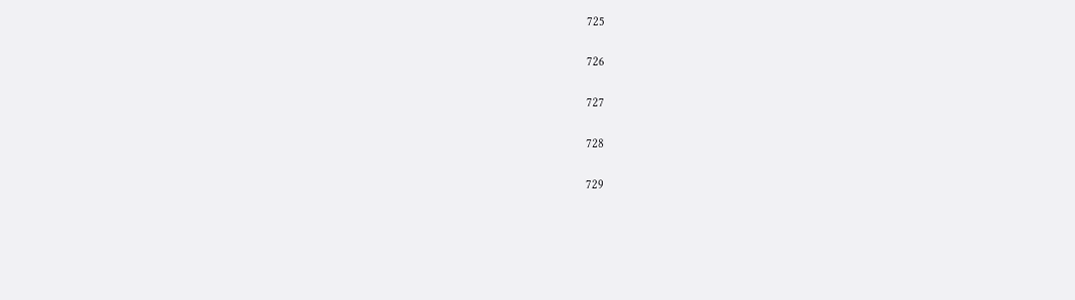725

726

727

728

729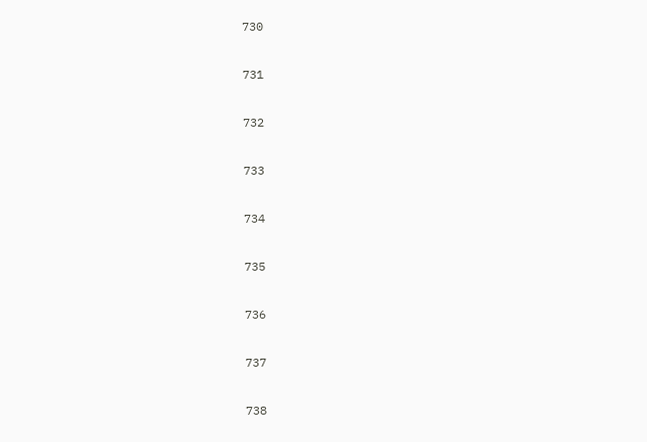730

731

732

733

734

735

736

737

738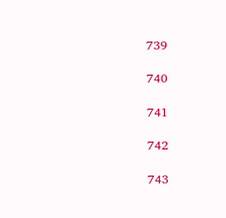739

740

741

742

743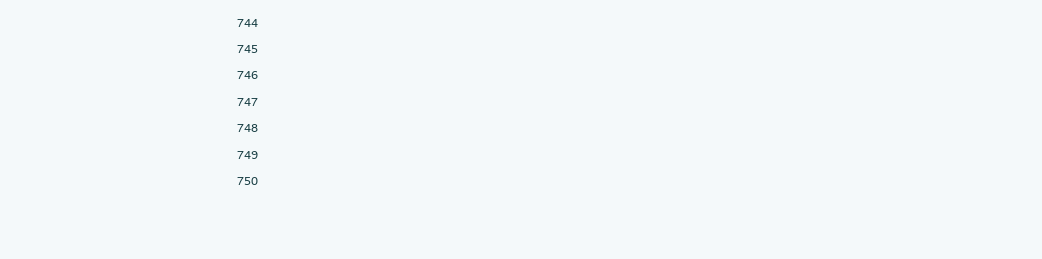744

745

746

747

748

749

750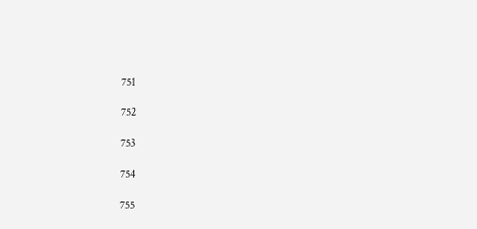751

752

753

754

755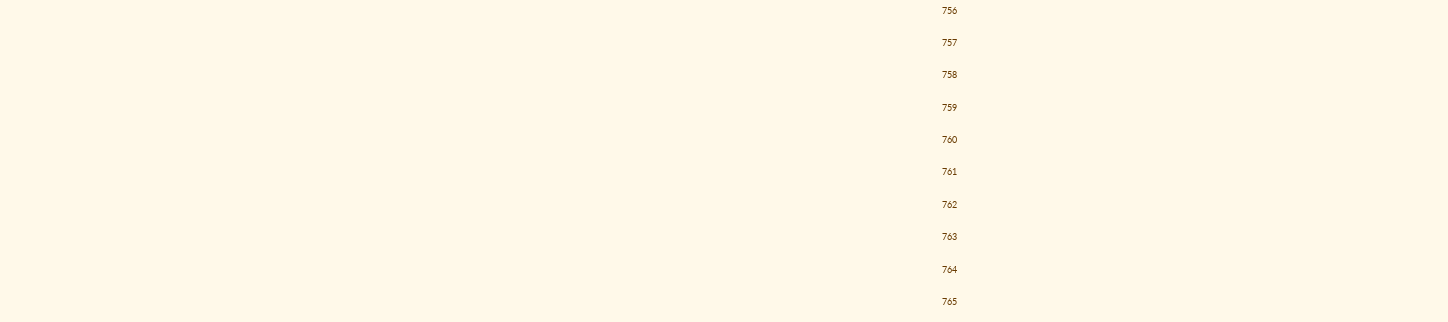756

757

758

759

760

761

762

763

764

765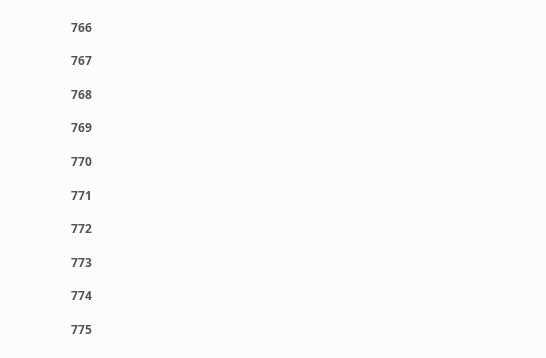766

767

768

769

770

771

772

773

774

775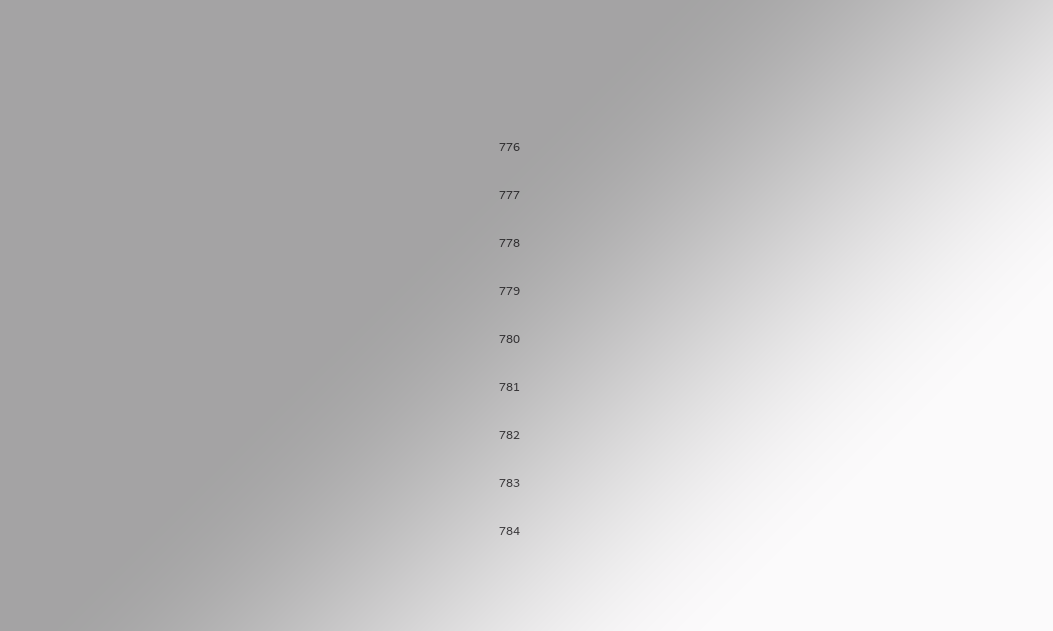776

777

778

779

780

781

782

783

784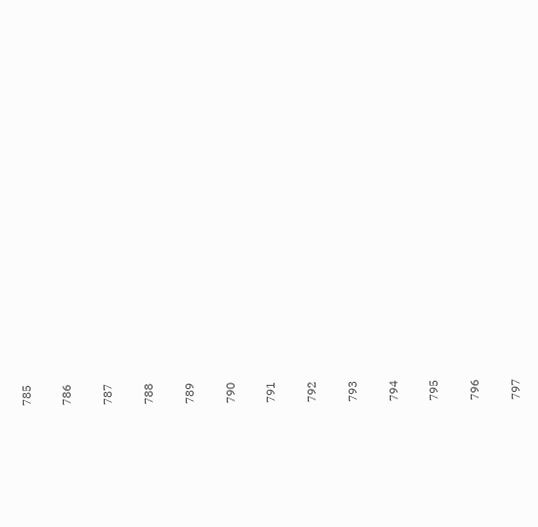785

786

787

788

789

790

791

792

793

794

795

796

797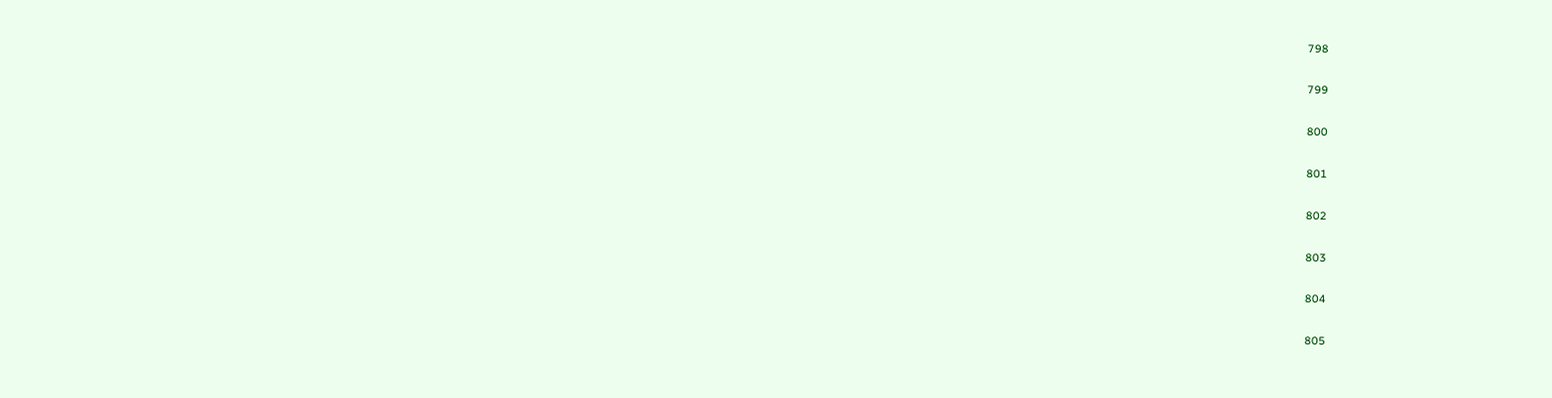798

799

800

801

802

803

804

805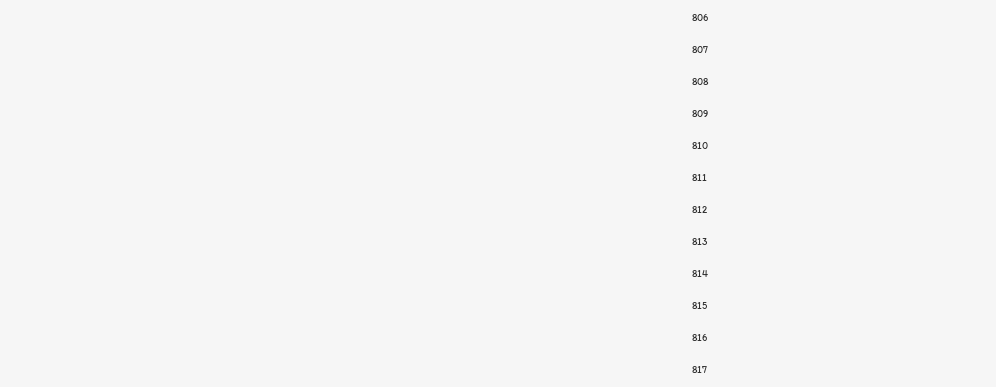806

807

808

809

810

811

812

813

814

815

816

817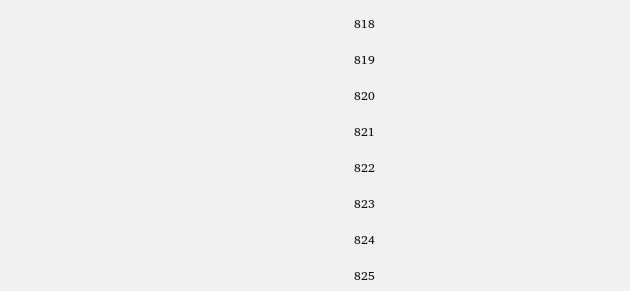818

819

820

821

822

823

824

825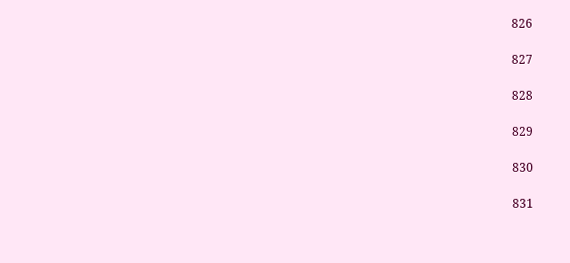826

827

828

829

830

831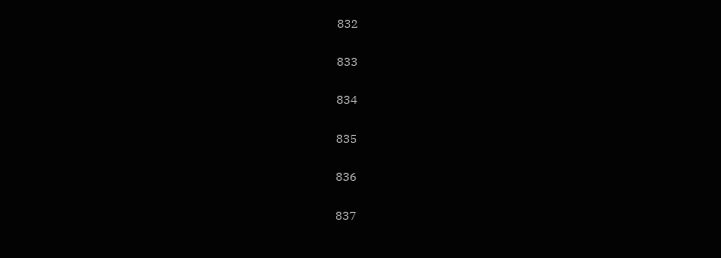832

833

834

835

836

837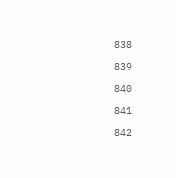838

839

840

841

842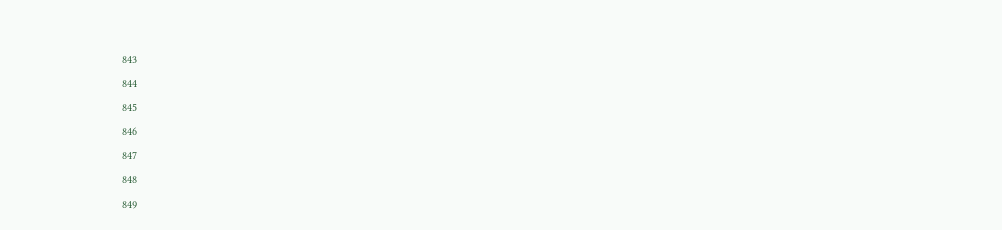843

844

845

846

847

848

849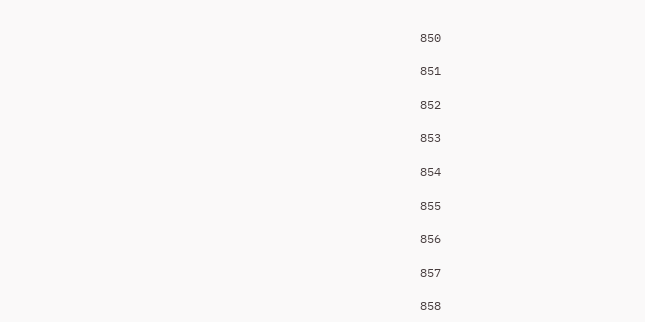850

851

852

853

854

855

856

857

858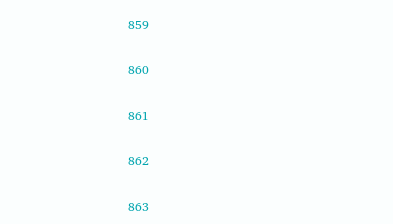859

860

861

862

863